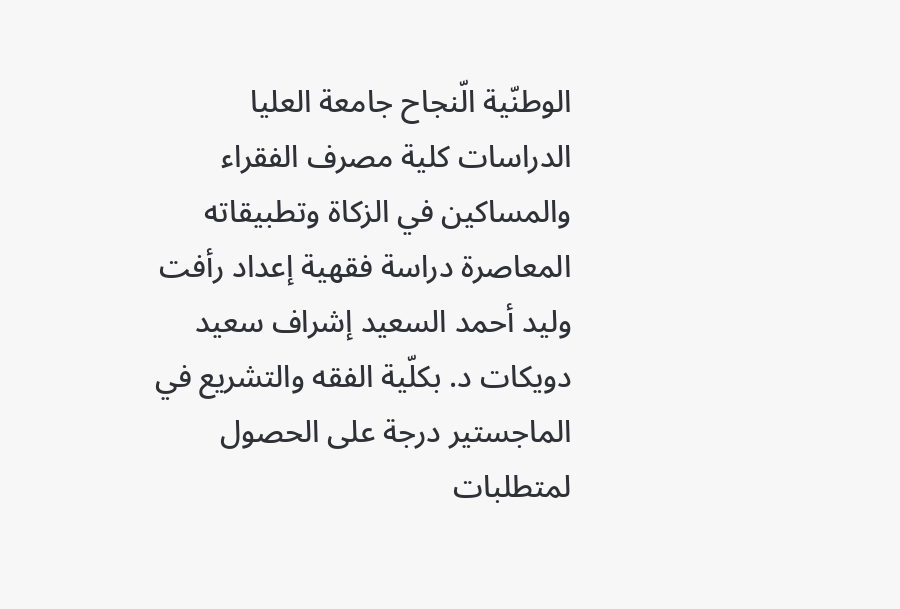الوطنّية الّنجاح جامعة العليا الدراسات كلية مصرف الفقراء والمساكين في الزكاة وتطبيقاته المعاصرة دراسة فقهية إعداد رأفت وليد أحمد السعيد إشراف سعيد دويكات د. بكلّية الفقه والتشريع في الماجستير درجة على الحصول لمتطلبات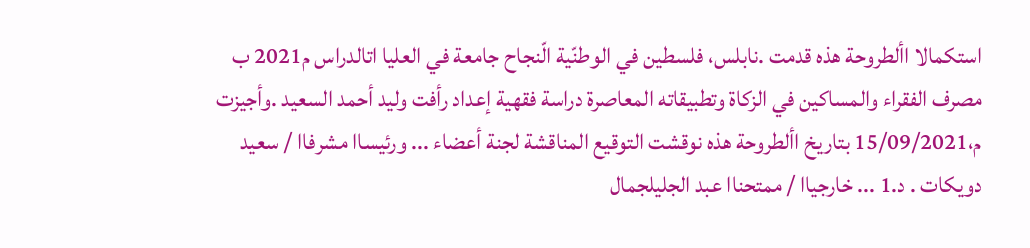استكمالا األطروحة هذه قدمت .نابلس، فلسطين في الوطنّية الّنجاح جامعة في العليا اتالدراس م2021 ب مصرف الفقراء والمساكين في الزكاة وتطبيقاته المعاصرة دراسة فقهية إعداد رأفت وليد أحمد السعيد .وأجيزت م،15/09/2021 بتاريخ األطروحة هذه نوقشت التوقيع المناقشة لجنة أعضاء ... ورئيساا مشرفاا / سعيد دويكات . د.1 ... خارجياا / ممتحناا عبد الجليلجمال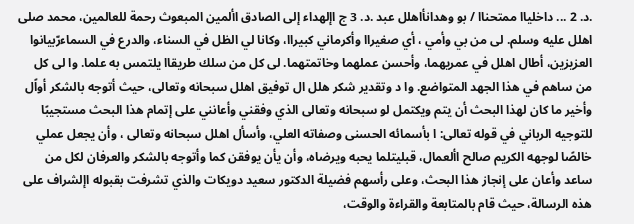.د. 2 ... داخلياا ممتحناا / بو وهدانأاهلل عبد .د. 3 ج اإلهداء إلى الصادق األمين المبعوث رحمة للعالمين، محمد صلى اهلل عليه وسلم. لى من بي وأمي ، أي صغيراا وأكرماني كبيراا، وكانا لي الظل في السناء، والدرع في السماءرّبيانوا العزيزين، أطال اهلل في عمريهما، وأحسن عملهما وخاتمتهما. لى كل من سلك طريقاا يلتمس به علما. وا لى كل من ساهم في هذا الجهد المتواضع. وا د وتقدير شكر هلل ال توفيق اهلل سبحانه وتعالى، حيث أتوجه بالشكر أواًل وأخير ما كان لهذا البحث أن يتم ويكتمل لو سبحانه وتعالى الذي وفقني وأعانني على إتمام هذا البحث مستجيبًا للتوجيه الرباني في قوله تعالى: ا بأسمائه الحسنى وصفاته العلي، وأسأل اهلل سبحانه وتعالى ، وأن يجعل عملي خالصًا لوجهه الكريم صالح األعمال، قبليتلما يحبه ويرضاه، وأن يأن يوفقن كما وأتوجه بالشكر والعرفان لكل من ساعد وأعان على إنجاز هذا البحث، وعلى رأسهم فضيلة الدكتور سعيد دويكات والذي تشرفت بقبوله اإلشراف على هذه الرسالة، حيث قام بالمتابعة والقراءة والوقت،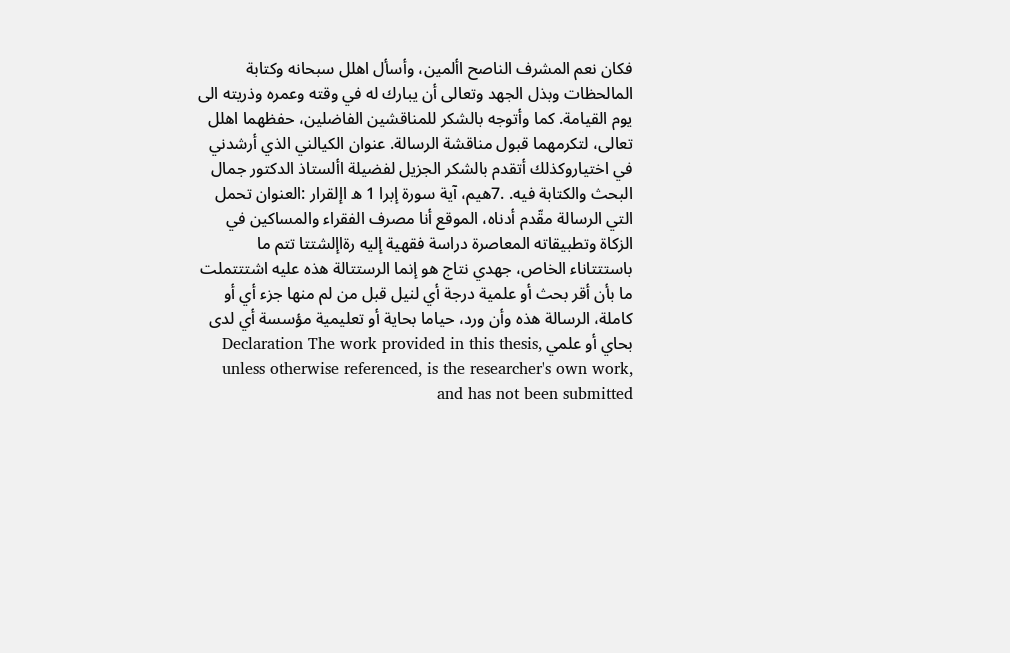فكان نعم المشرف الناصح األمين، وأسأل اهلل سبحانه وكتابة المالحظات وبذل الجهد وتعالى أن يبارك له في وقته وعمره وذريته الى يوم القيامة. كما وأتوجه بالشكر للمناقشين الفاضلين، حفظهما اهلل تعالى، لتكرمهما قبول مناقشة الرسالة. عنوان الكيالني الذي أرشدني في اختياروكذلك أتقدم بالشكر الجزيل لفضيلة األستاذ الدكتور جمال البحث والكتابة فيه. .7هيم، آية سورة إبرا 1 ه اإلقرار :العنوان تحمل التي الرسالة مقّدم أدناه، الموقع أنا مصرف الفقراء والمساكين في الزكاة وتطبيقاته المعاصرة دراسة فقهية إليه رةاإلشتتا تتم ما باستتتاناء الخاص، جهدي نتاج هو إنما الرستتالة هذه عليه اشتتتملت ما بأن أقر بحث أو علمية درجة أي لنيل قبل من لم منها جزء أي أو كاملة، الرسالة هذه وأن ورد، حياما بحاية أو تعليمية مؤسسة أي لدى بحاي أو علمي Declaration The work provided in this thesis, unless otherwise referenced, is the researcher's own work, and has not been submitted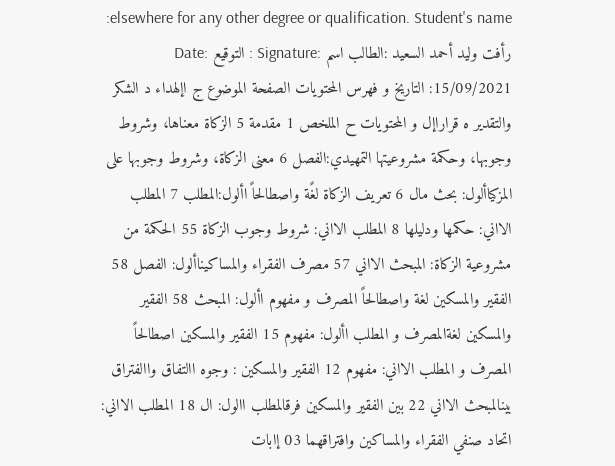elsewhere for any other degree or qualification. Student's name: رأفت وليد أحمد السعيد :الطالب اسم :Signature : التوقيع :Date 15/09/2021: التاريخ و فهرس المحتويات الصفحة الموضوع ج اإلهداء د الشكر والتقدير ه قراراإل و المحتويات ح الملخص 1 مقدمة 5 الزكاة معناها، وشروط وجوبها، وحكمة مشروعيتها التمهيدي:الفصل 6 معنى الزكاة، وشروط وجوبها على المزكياألول: بحث مال 6 تعريف الزكاة لغًة واصطالحاً األول:المطلب 7 المطلب الااني: حكمها ودليلها 8 المطلب الااني: شروط وجوب الزكاة 55 الحكمة من مشروعية الزكاة: المبحث الااني 57 مصرف الفقراء والمساكيناألول: الفصل 58 الفقير والمسكين لغة واصطالحاً المصرف و مفهوم األول: المبحث 58 الفقير والمسكين لغةالمصرف و المطلب األول: مفهوم 15 الفقير والمسكين اصطالحاً المصرف و المطلب الااني: مفهوم 12 الفقير والمسكين : وجوه االتفاق واالفتراق بينالمبحث الااني 22 بين الفقير والمسكين فرقالمطلب االول: ال 18 المطلب الااني: اتحاد صنفي الفقراء والمساكين وافتراقهما 03 إابات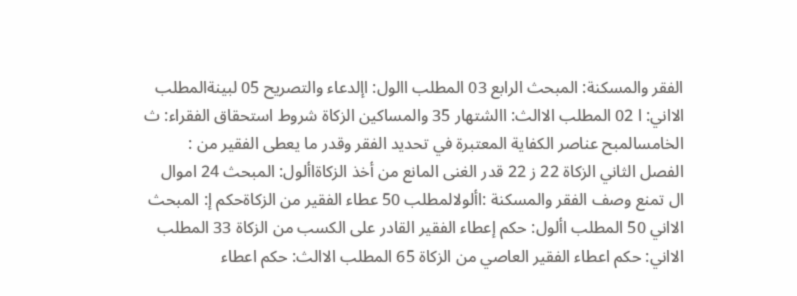الفقر والمسكنة: المبحث الرابع 03 المطلب االول: اإلدعاء والتصريح 05 لبينةالمطلب الااني: ا 02 المطلب الاالث: االشتهار 35 والمساكين الزكاة شروط استحقاق الفقراء: ث الخامسالمبح عناصر الكفاية المعتبرة في تحديد الفقر وقدر ما يعطى الفقير من : الفصل الثاني الزكاة 22 ز 22 قدر الغنى المانع من أخذ الزكاةاألول: المبحث 24 اموال ال تمنع وصف الفقر والمسكنة :األولالمطلب 50 عطاء الفقير من الزكاةحكم إ: المبحث الااني 50 المطلب األول: حكم إعطاء الفقير القادر على الكسب من الزكاة 33 المطلب الااني: حكم اعطاء الفقير العاصي من الزكاة 65 المطلب الاالث: حكم اعطاء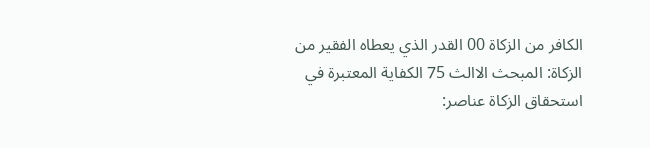الكافر من الزكاة 00 القدر الذي يعطاه الفقير من الزكاة: المبحث الاالث 75 الكفاية المعتبرة في استحقاق الزكاة عناصر: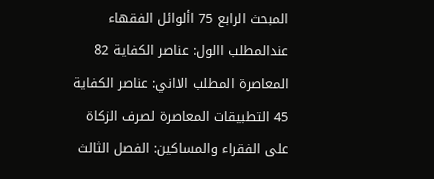المبحث الرابع 75 األوائل الفقهاء عندالمطلب االول: عناصر الكفاية 82 المعاصرة المطلب الااني: عناصر الكفاية 45 التطبيقات المعاصرة لصرف الزكاة على الفقراء والمساكين: الفصل الثالث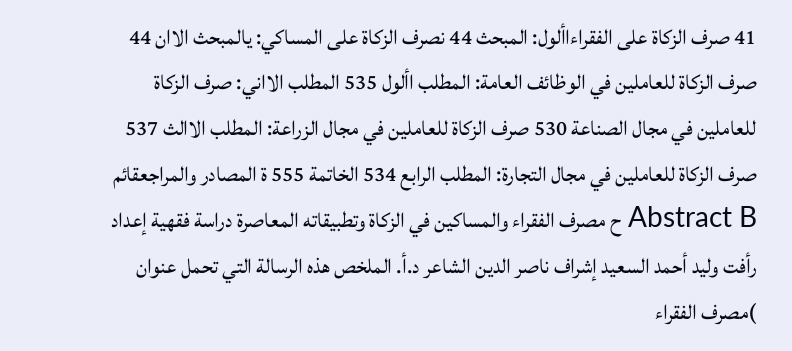41 صرف الزكاة على الفقراءاألول: المبحث 44 نصرف الزكاة على المساكي: يالمبحث الاان 44 صرف الزكاة للعاملين في الوظائف العامة: المطلب األول 535 المطلب الااني: صرف الزكاة للعاملين في مجال الصناعة 530 صرف الزكاة للعاملين في مجال الزراعة: المطلب الاالث 537 صرف الزكاة للعاملين في مجال التجارة: المطلب الرابع 534 الخاتمة 555 ة المصادر والمراجعقائم Abstract B ح مصرف الفقراء والمساكين في الزكاة وتطبيقاته المعاصرة دراسة فقهية إعداد رأفت وليد أحمد السعيد إشراف ناصر الدين الشاعر د.أ. الملخص هذه الرسالة التي تحمل عنوان )مصرف الفقراء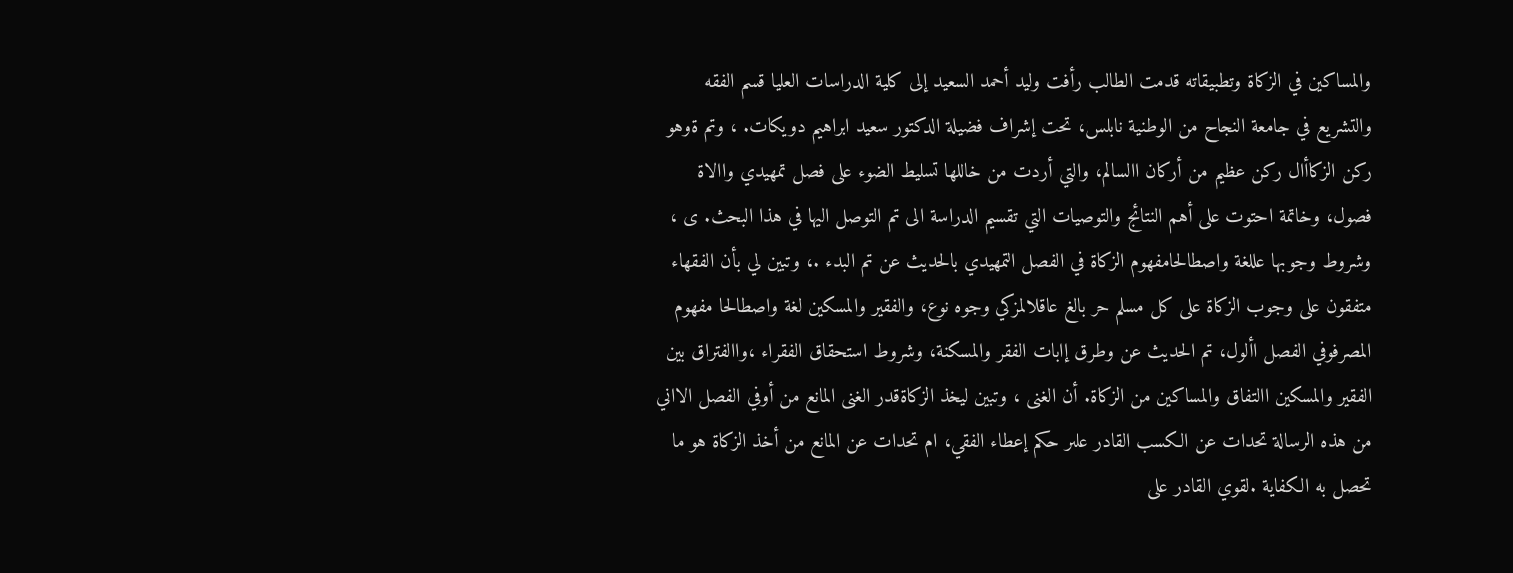والمساكين في الزكاة وتطبيقاته قدمت الطالب رأفت وليد أحمد السعيد إلى كلية الدراسات العليا قسم الفقه والتشريع في جامعة النجاح من الوطنية نابلس، تحت إشراف فضيلة الدكتور سعيد ابراهيم دويكات. ، وتم ةوهو ركن الزكاأال ركن عظيم من أركان االسالم، والتي أردت من خاللها تسليط الضوء على فصل تمهيدي واالاة فصول، وخاتمة احتوت على أهم النتائج والتوصيات التي تقسيم الدراسة الى تم التوصل اليها في هذا البحث. ى ، وشروط وجوبها عللغة واصطالحامفهوم الزكاة في الفصل التمهيدي بالحديث عن تم البدء .، وتبين لي بأن الفقهاء متفقون على وجوب الزكاة على كل مسلم حر بالغ عاقلالمزكي وجوه نوع، والفقير والمسكين لغة واصطالحا مفهوم المصرفوفي الفصل األول، تم الحديث عن وطرق إابات الفقر والمسكنة، وشروط استحقاق الفقراء ،واالفتراق بين الفقير والمسكين االتفاق والمساكين من الزكاة. أن الغنى ، وتبين ليخذ الزكاةقدر الغنى المانع من أوفي الفصل الااني من هذه الرسالة تحدات عن الكسب القادر علىر حكم إعطاء الفقي، ام تحدات عن المانع من أخذ الزكاة هو ما تحصل به الكفاية .لقوي القادر على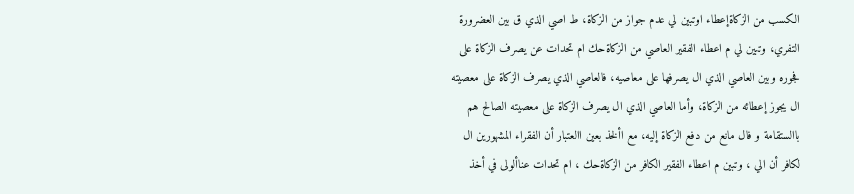الكسب من الزكاةإعطاء اوتبين لي عدم جواز من الزكاة، ط اصي الذي ق بين العضرورة التفري، وتبين لي م اعطاء الفقير العاصي من الزكاةحك ام تحدات عن يصرف الزكاة على فجوره وبين العاصي الذي ال يصرفها على معاصيه، فالعاصي الذي يصرف الزكاة على معصيته ال يجوز إعطائه من الزكاة، وأما العاصي الذي ال يصرف الزكاة على معصيته الصالح هم باالستقامة و فال مانع من دفع الزكاة إليه، مع األخذ بعين االعتبار أن الفقراء المشهورين ال لكافر أن الي ، وتبين م اعطاء الفقير الكافر من الزكاةحك ، ام تحدات عناألولى في أخذ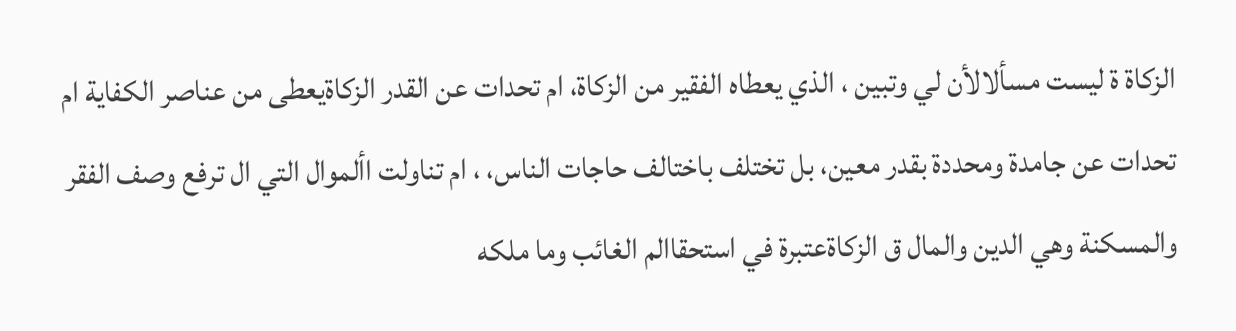الزكاة ة ليست مسألالأن لي وتبين ، الذي يعطاه الفقير من الزكاة، ام تحدات عن القدر الزكاةيعطى من عناصر الكفاية ام تحدات عن جامدة ومحددة بقدر معين، بل تختلف باختالف حاجات الناس، ، ام تناولت األموال التي ال ترفع وصف الفقر والمسكنة وهي الدين والمال ق الزكاةعتبرة في استحقاالم الغائب وما ملكه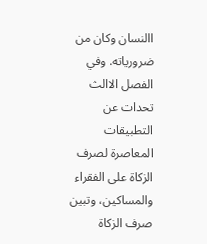االنسان وكان من ضرورياته. وفي الفصل الاالث تحدات عن التطبيقات المعاصرة لصرف الزكاة على الفقراء والمساكين، وتبين صرف الزكاة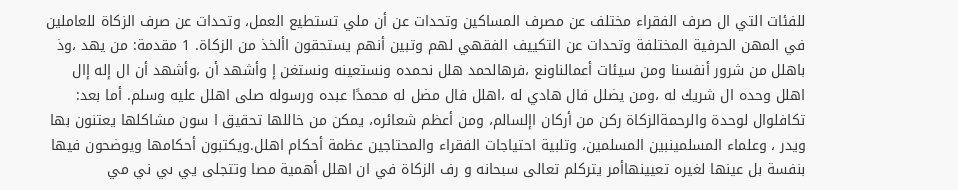للفئات التي ال صرف الفقراء مختلف عن مصرف المساكين وتحدات عن أن ملي تستطيع العمل، وتحدات عن صرف الزكاة للعاملين في المهن الحرفية المختلفة وتحدات عن التكييف الفقهي لهم وتبين أنهم يستحقون األخذ من الزكاة. 1 مقدمة: من يهد ،وذ باهلل من شرور أنفسنا ومن سيئات أعمالناونع ،فرهالحمد هلل نحمده ونستعينه ونستغن إ وأشهد أن ،وأشهد أن ال إله إال اهلل وحده ال شريك له ،ومن يضلل فال هادي له ،اهلل فال مضل له محمدًا عبده ورسوله صلى اهلل عليه وسلم. أما بعد: تكافلوال لوحدة والرحمةالزكاة ركن من أركان اإلسالم، ومن أعظم شعائره، يمكن من خاللها تحقيق ا سون مشاكلها يعتنون بها ويدر ، وعلماء المسلمينبين المسلمين، وتلبية احتياجات الفقراء والمحتاجين عظمة أحكام اهلل.ويكتبون أحكامها ويوضحون فيها بنفسة بل عينها لغيره تعيينهاأمر يتركلم تعالى سبحانه و رف الزكاة في ان اهلل أهمية مصا وتتجلى يي ىي ني مي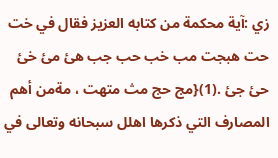زي :آية محكمة من كتابه العزيز فقال في خت حت هبجت مب خب حب جب هئ مئ خئ حئ جئ .(1){مج حج مث متهت ، مةمن أهم المصارف التي ذكرها اهلل سبحانه وتعالى في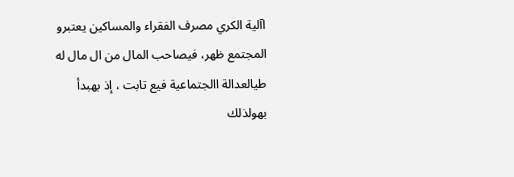اآلية الكري مصرف الفقراء والمساكين يعتبرو المجتمع ظهر، فيصاحب المال من ال مال له طيالعدالة االجتماعية فيع تابت ، إذ بهبدأ بهولذلك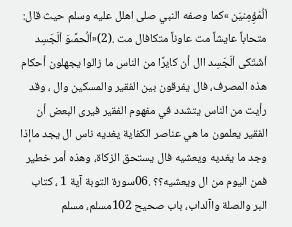اْلُمْؤِمِنيَن »كما وصفه النبي صلى اهلل عليه وسلم حيث قال: متحاباً عايشاً مت عاوناً متكافال مت .(2)«اْلُحمَّىوَ اْلَجَسِد اْشَتَكى اْلَجَسِد اال أن كايرًا من الناس ما زالوا يجهلون أحكام هذه المصرف، فال يفرقون بين الفقير والمسكين وال ، وقد رأيت من الناس يتشدد في مفهوم الفقير فيرى البعض أن الفقير يعلمون ما هي عناصر الكفاية يغديه ناس ال يجد ماإذا وجد ما يغديه ويعشيه فال يستحق الزكاة، وهذه أمر خطير فمن اليوم من ال ويعشيه؟؟ .06سورة التوبة آية 1 ، كتاب البر والصلة واآلداب، باب صحيح 102مسلم، مسلم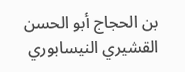بن الحجاج أبو الحسن القشيري النيسابوري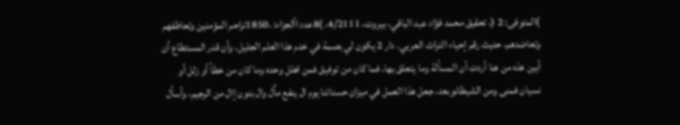)المتوفى: 2 (، تحقيق محمد فؤاد عبد الباقي، بيروت، 4/2111، )8عدد األجزاء: ،1850تراحم المؤمنين وتعاطفهم وتعاضدهم، حديث رقم إحياء التراث العربي. دار 2 يكون لي بصمة في خدم هذا العلم الجليل، وأن قدر المستطاع أن أبين هذه من هنا أردت أن المسألة وما يتعلق بها. فما كان من توفيق فمن اهلل وحده وما كان من خطأ أو زلل أو نسيان فمنى ومن الشيطانوبعد، جعل هذا العمل في ميزان حسناتنا يوم ال ينفع ماٌل وال بنون إال من الرجيم، وأسأل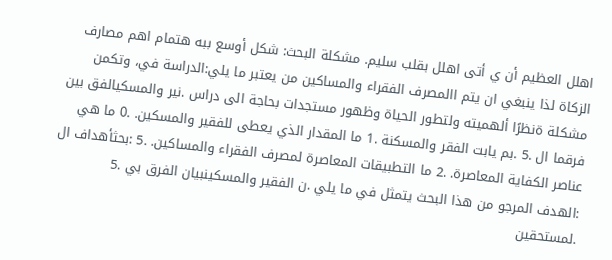اهلل العظيم أن ي أتى اهلل بقلب سليم. مشكلة البحث: شكل أوسع ببه هتمام اهم مصارف الزكاة لذا ينبغي ان يتم االمصرف الفقراء والمساكين من يعتبر ما يلي:الدراسة في، وتكمن مشكلة ةنظرًا ألهميته ولتطور الحياة وظهور مستجدات بحاجة الى دراس .نير والمسكيالفق بين فرقما ال .5 .بم يابت الفقر والمسكنة .1 ما المقدار الذي يعطى للفقير والمسكين. .0 ما هي عناصر الكفاية المعاصرة. .2 ما التطبيقات المعاصرة لمصرف الفقراء والمساكين. .5 :بحثأهداف ال :الهدف المرجو من هذا البحث يتمثل في ما يلي .ن الفقير والمسكينبيان الفرق بي .5 .لمستحقين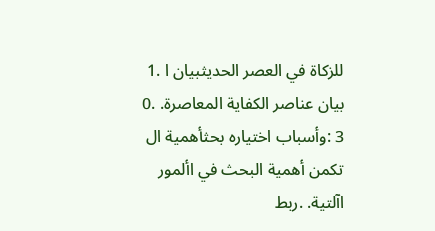للزكاة في العصر الحديثبيان ا .1 بيان عناصر الكفاية المعاصرة. .0 3 :وأسباب اختياره بحثأهمية ال تكمن أهمية البحث في األمور اآلتية. .ربط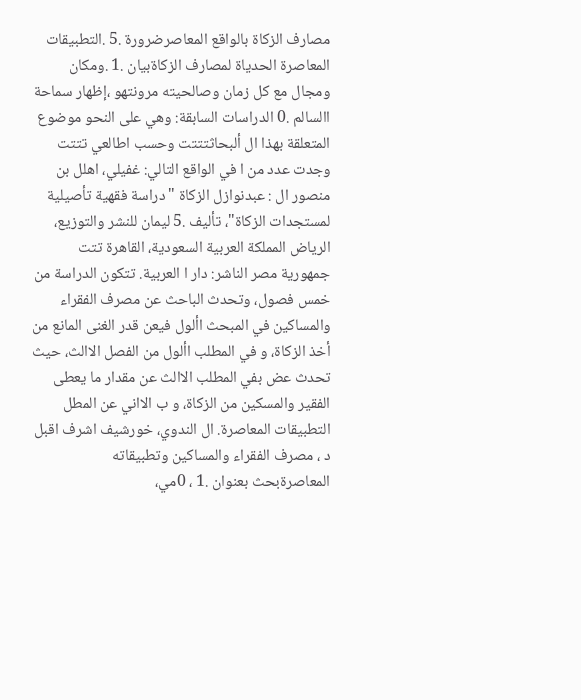مصارف الزكاة بالواقع المعاصرضرورة .5 .التطبيقات المعاصرة الحدياة لمصارف الزكاةبيان .1 .ومكان ومجال مع كل زمان وصالحيته مرونتهو ،إظهار سماحة االسالم .0 الدراسات السابقة: وهي على النحو موضوع المتعلقة بهذا ال ألبحاثتتتت وحسب اطالعي تتتت وجدت عدد من ا في الواقع التالي: غفيلي، اهلل بن منصور ال : عبدنوازل الزكاة "دراسة فقهية تأصيلية لمستجدات الزكاة"، تأليف .5 ليمان للنشر والتوزيع، الرياض المملكة العربية السعودية، القاهرة تتت جمهورية مصر الناشر: دار ا العربية. تتكون الدراسة من خمس فصول، وتحدث الباحث عن مصرف الفقراء والمساكين في المبحث األول فيعن قدر الغنى المانع من أخذ الزكاة، و في المطلب األول من الفصل الاالث، حيث تحدث عض بفي المطلب الاالث عن مقدار ما يعطى الفقير والمسكين من الزكاة، و ب الااني عن المطل التطبيقات المعاصرة. ال الندوي، خورشيف اشرف اقبل د ، مصرف الفقراء والمساكين وتطبيقاته المعاصرةبحث بعنوان .1 ، 0مي،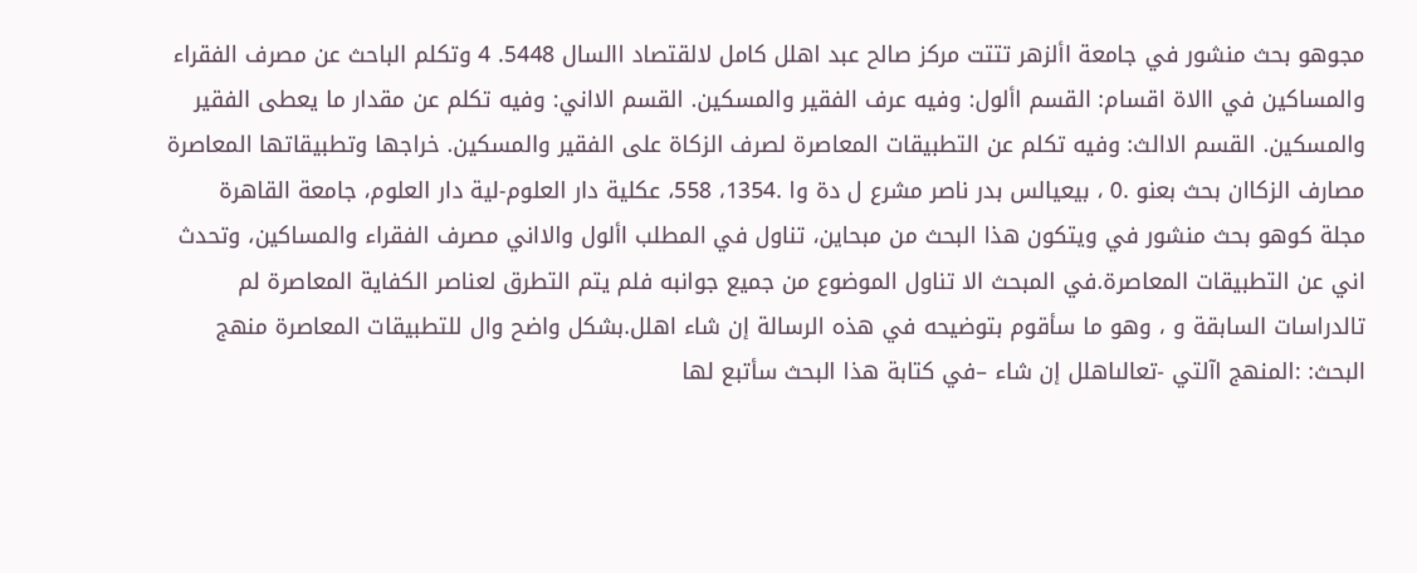مجوهو بحث منشور في جامعة األزهر تتتت مركز صالح عبد اهلل كامل لالقتصاد االسال 5448. 4 وتكلم الباحث عن مصرف الفقراء والمساكين في االاة اقسام: القسم األول: وفيه عرف الفقير والمسكين. القسم الااني: وفيه تكلم عن مقدار ما يعطى الفقير والمسكين. القسم الاالث: وفيه تكلم عن التطبيقات المعاصرة لصرف الزكاة على الفقير والمسكين. خراجها وتطبيقاتها المعاصرة مصارف الزكاان بحث بعنو .0 ، بيعيالس بدر ناصر مشرع ل دة وا .1354، 558، عكلية دار العلوم-لية دار العلوم، جامعة القاهرة مجلة كوهو بحث منشور في ويتكون هذا البحث من مبحاين، تناول في المطلب األول والااني مصرف الفقراء والمساكين، وتحدث اني عن التطبيقات المعاصرة.في المبحث الا تناول الموضوع من جميع جوانبه فلم يتم التطرق لعناصر الكفاية المعاصرة لم تالدراسات السابقة و ، وهو ما سأقوم بتوضيحه في هذه الرسالة إن شاء اهلل.بشكل واضح وال للتطبيقات المعاصرة منهج البحث: :المنهج اآلتي -تعالىاهلل إن شاء –في كتابة هذا البحث سأتبع لها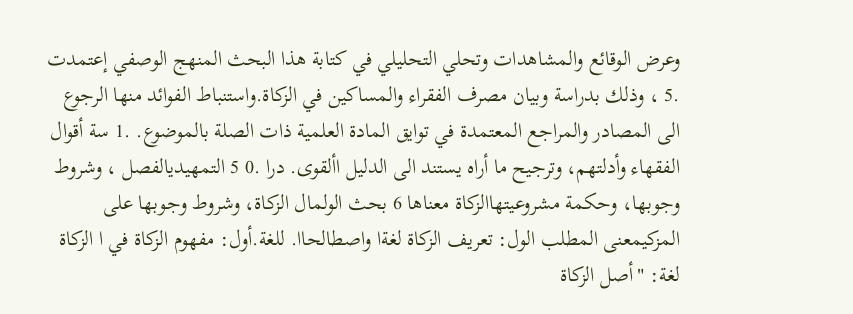وعرض الوقائع والمشاهدات وتحلي التحليلي في كتابة هذا البحث المنهج الوصفي إعتمدت .5 ، وذلك بدراسة وبيان مصرف الفقراء والمساكين في الزكاة.واستنباط الفوائد منها الرجوع الى المصادر والمراجع المعتمدة في توايق المادة العلمية ذات الصلة بالموضوع. .1 سة أقوال الفقهاء وأدلتهم، وترجيح ما أراه يستند الى الدليل األقوى. درا .0 5 التمهيديالفصل ، وشروط وجوبها، وحكمة مشروعيتهاالزكاة معناها 6 بحث الولمال الزكاة، وشروط وجوبها على المزكيمعنى المطلب الول: تعريف الزكاة لغةا واصطالحاا. للغة.أول: مفهوم الزكاة في ا الزكاة لغة: "أصل الزكاة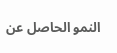النمو الحاصل عن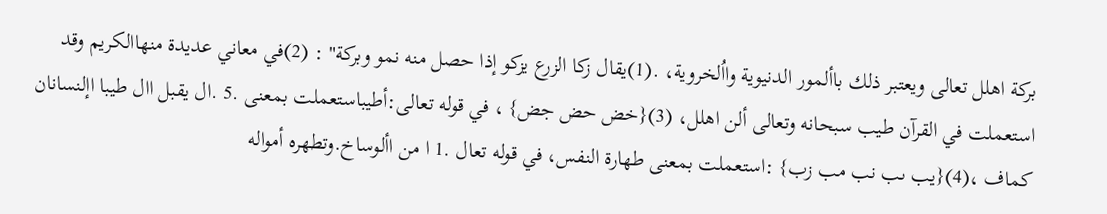بركة اهلل تعالى ويعتبر ذلك باألمور الدنيوية وااُلخروية، .(1)يقال زكا الزرع يزكو إذا حصل منه نمو وبركة" : (2)في معاني عديدة منهاالكريم وقد استعملت في القرآن طيب سبحانه وتعالى ألن اهلل، (3){خض حض جض} ، في قوله تعالى:أطيباستعملت بمعنى .5 .ال يقبل اال طيبا اإلنسانان كماف ،(4){يب ىب نب مب زب} :استعملت بمعنى طهارة النفس، في قوله تعال .1 ا من األوساخ.وتطهره أمواله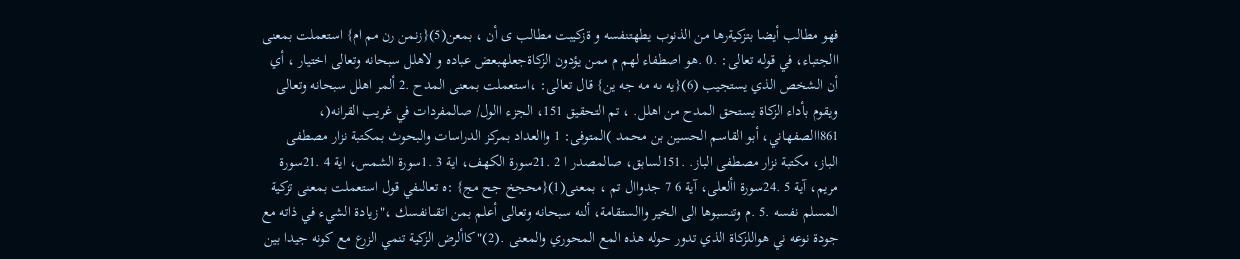فهو مطالب أيضا بتزكيةرها من الذنوب يطهتنفسه و ةزكيبت مطالب ى أن ، بمعن(5){زنمن رن مم ام} استعملت بمعنى االجتباء، في قوله تعالى: .0 .هو اصطفاء لهم م ممن يؤدون الزكاةجعلهبعض عباده و لاهلل سبحانه وتعالى اختيار ، أي أن الشخص الذي يستجيب (6){يه ىه مه جه ين} قال تعالى: ،استعملت بمعنى المدح .2 ألمر اهلل سبحانه وتعالى ويقوم بأداء الزكاة يستحق المدح من اهلل. ، تم التحقيق 151، الجزء االول/ صالمفردات في غريب القرانه(، 861االصفهاني، أبو القاسم الحسين بن محمد )المتوفى: 1 واالعداد بمركز الدراسات والبحوث بمكتبة نزار مصطفى الباز، مكتبة نزار مصطفى الباز. .151لسابق، صالمصدر ا 2 .21سورة الكهف، اية 3 .1سورة الشمس، اية 4 .21سورة مريم، آية 5 .24سورة األعلى، آية 6 7 جدواال تم ، بمعنى(1){محجخ جح مج} :ه تعالىفي قول استعملت بمعنى تزكية المسلم نفسه .5 .م وتنسبوها الى الخير واالستقامة، ألنه سبحانه وتعالى أعلم بمن اتقىانفسك ،"زيادة الشيء في ذاته مع جودة نوعه ني هواللزكاة الذي تدور حوله هذه المع المحوري والمعنى .(2)"كاألرض الزكية تنمي الزرع مع كونه جيدا بين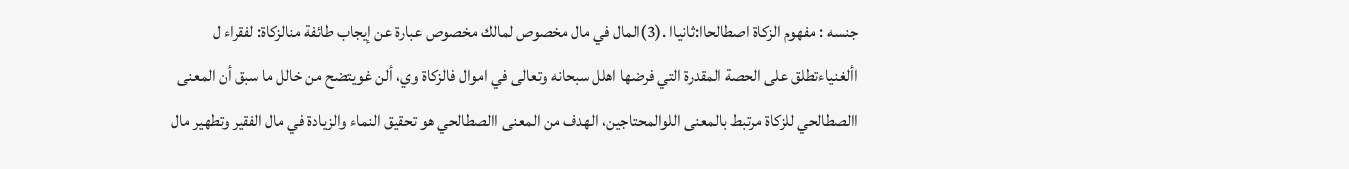جنسه : مفهوم الزكاة اصطالحاا:ثانياا .(3)المال في مال مخصوص لمالك مخصوص عبارة عن إيجاب طائفة منالزكاة: لفقراء ل األغنياءتطلق على الحصة المقدرة التي فرضها اهلل سبحانه وتعالى في اموال فالزكاة وي، ألن غويتضح من خالل ما سبق أن المعنى االصطالحي للزكاة مرتبط بالمعنى اللوالمحتاجين، الهدف من المعنى االصطالحي هو تحقيق النماء والزيادة في مال الفقير وتطهير مال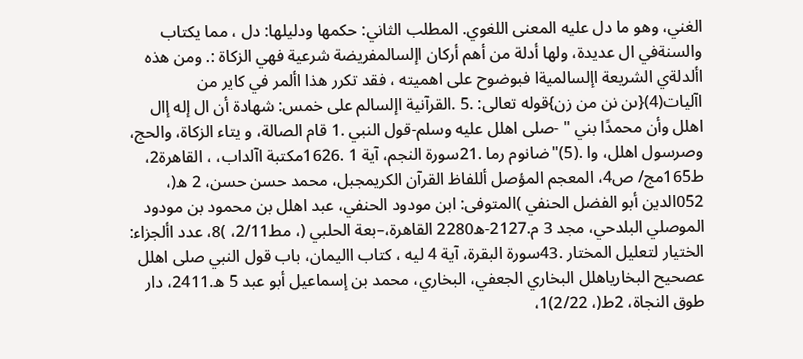الغني، وهو ما دل عليه المعنى اللغوي. المطلب الثاني: حكمها ودليلها: دل ، مما يكتاب والسنةفي ال عديدة، ولها أدلة من أهم أركان اإلسالمفريضة شرعية فهي الزكاة :. ومن هذه األدلةي الشريعة اإلسالميةا فبوضوح على اهميته ، فقد تكرر هذا األمر في كاير من اآليات(4){ىن نن من زن}قوله تعالى: .5 .القرآنية اإلسالم على خمس: شهادة أن ال إله إال اهلل وأن محمدًا بني " -صلى اهلل عليه وسلم-قول النبي .1 قام الصالة، و يتاء الزكاة، والحج، وصرسول اهلل، وا .(5)"ضانوم رما .21سورة النجم، آية 1 .1626مكتبة اآلداب، ، القاهرة2، ط165مج/ ص4، المعجم المؤصل أللفاظ القرآن الكريمجبل، محمد حسن حسن، 2 ه(، 052الدين أبو الفضل الحنفي )المتوفى: ابن مودود الحنفي، عبد اهلل بن محمود بن مودود الموصلي البلدحي، مجد 3 م.2127-ه2280 القاهرة،–بعة الحلبي (، مط2/11، )8، عدد األجزاء: الختيار لتعليل المختار .43سورة البقرة، آية 4 ليه ، كتاب االيمان، باب قول النبي صلى اهلل عصحيح البخارياهلل البخاري الجعفي، البخاري، محمد بن إسماعيل أبو عبد 5 ه.2411، دار طوق النجاة، 2ط(، 2/22)1،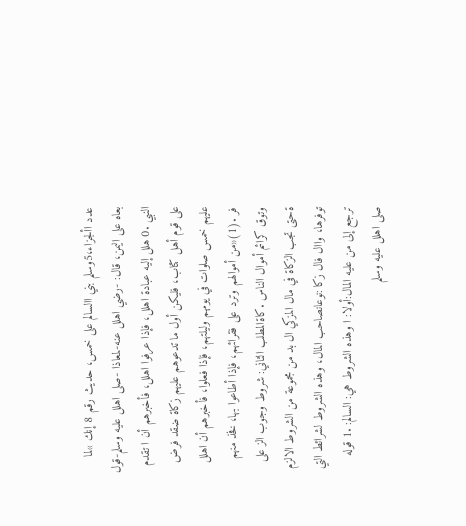عدد األجزاء،5وسلم بني االسالم على خمس، حديث رقم 8 إنك »لما بعاه على اليمن، قال: -رضي اهلل عنه-لمعاذا -صلى اهلل عليه وسلم-قول النبي .0 هلل إليه عبادة اهلل، فإذا عرفوا اهلل، فأخبرهم أن ا تقدم على قوم أهل كتاب، فليكن أول ما تدعوهم عليهم زكاة ضقد فرض عليهم خمس صلوات في يومهم وليلتهم، فإذا فعلوا، فأخبرهم أن اهلل فر .(1)«من أموالهم وترد على فقرائهم، فإذا أطاعوا بها، فخذ منهم وتوق كرائم أموال الناس .كاةالمطلب الثاني: شروط وجوب الز على ةحتى تجب الزكاة في مال المزكي ال بد من مجموعة من الشروط الالزم توفرها، واال فال زكا :نوعانصاحب المال، وهذه الشروط لشرائط التي ترجع إلى من عليه المال:أولا: ا وهذه الشروط هي: السالم: .1 قوله صلى اهلل عليه وسلم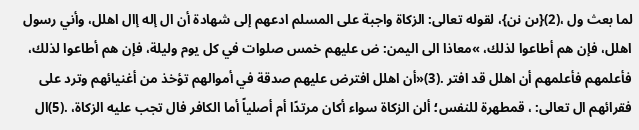لما بعث ول ،(2){ىن نن}، لقوله تعالى: الزكاة واجبة على المسلم ادعهم إلى شهادة أن ال إله إال اهلل، وأني رسول اهلل، فإن هم أطاعوا لذلك، »معاذا الى اليمن: ض عليهم خمس صلوات في كل يوم وليلة، فإن هم أطاعوا لذلك، فأعلمهم فأعلمهم أن اهلل قد افتر .(3)«أن اهلل افترض عليهم صدقة في أموالهم تؤخذ من أغنيائهم وترد على فقرائهم ال تعالى: ، قمطهرة للنفس؛ ألن الزكاة سواء أكان مرتدًا أم أصلياً أما الكافر فال تجب عليه الزكاة، .(5)ال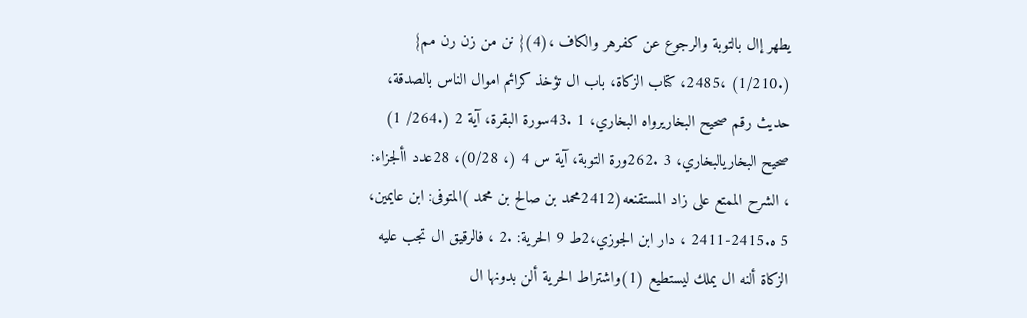يطهر إال بالتوبة والرجوع عن كفرهر والكاف ،(4){ نن من زن رن مم} (.1/210) ،2485، كتاب الزكاة، باب ال تؤخذ كرائم اموال الناس بالصدقة، حديث رقم صحيح البخاريرواه البخاري، 1 .43سورة البقرة، آية 2 (.264/ 1) صحيح البخاريالبخاري، 3 .262ورة التوبة، آية س 4 (، 0/28)، 28عدد األجزاء: ، الشرح الممتع على زاد المستقنعه(2412محمد بن صالح بن محمد )المتوفى: ابن عايمين، 5 ه.2415-2411 ، دار ابن الجوزي،2ط 9 الحرية: .2 ، فالرقيق ال تجب عليه الزكاة ألنه ال يملك ليستطيع (1)واشتراط الحرية ألن بدونها ال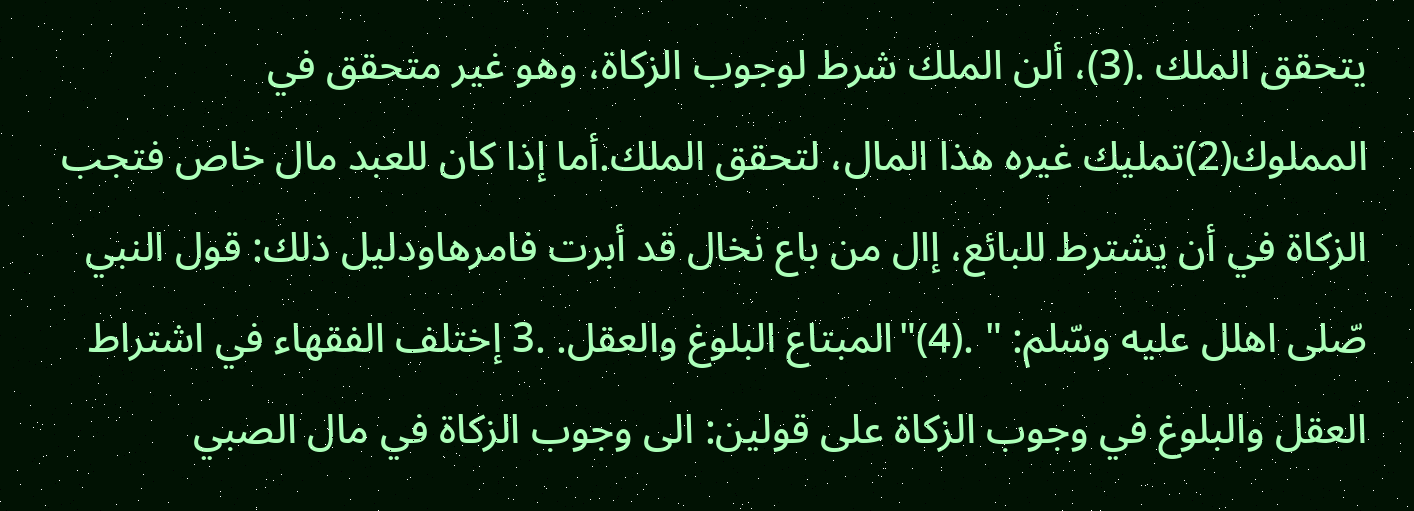يتحقق الملك .(3)، ألن الملك شرط لوجوب الزكاة، وهو غير متحقق في المملوك(2)تمليك غيره هذا المال، لتحقق الملك.أما إذا كان للعبد مال خاص فتجب الزكاة في أن يشترط للبائع، إال من باع نخال قد أبرت فامرهاودليل ذلك: قول النبي صّلى اهلل عليه وسّلم: " .(4)"المبتاع البلوغ والعقل. .3 إختلف الفقهاء في اشتراط العقل والبلوغ في وجوب الزكاة على قولين: الى وجوب الزكاة في مال الصبي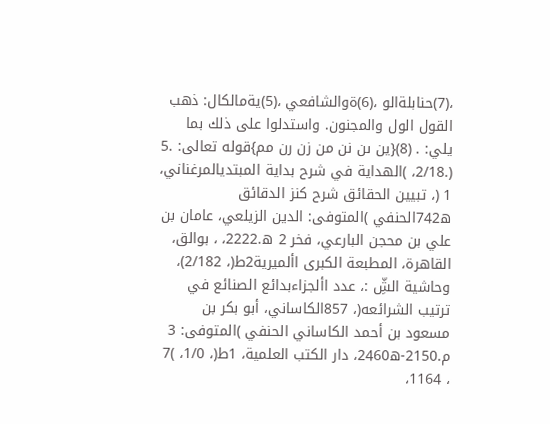،(7)حنابلةالو ،(6)ةوالشافعي ،(5)يةمالكال: ذهب القول الول والمجنون. واستدلوا على ذلك بما يلي: . (8){ين ىن نن من زن رن مم}قوله تعالى: .5 (.2/18، )الهداية في شرح بداية المبتديالمرغناني، 1 (، تبيين الحقائق شرح كنز الدقائق ه742الحنفي )المتوفى: الدين الزيلعي، عامان بن علي بن محجن البارعي، فخر 2 ه.2222، ، بوالق، القاهرة، المطبعة الكبرى األميرية2ط(، 2/182)، وحاشية الشِّ :، عدد األجزاءبدائع الصنائع في ترتيب الشرائعه(، 857الكاساني، أبو بكر بن مسعود بن أحمد الكاساني الحنفي )المتوفى: 3 م.2150-ه2460، دار الكتب العلمية، 1ط(، 1/0، )7 ، 1164،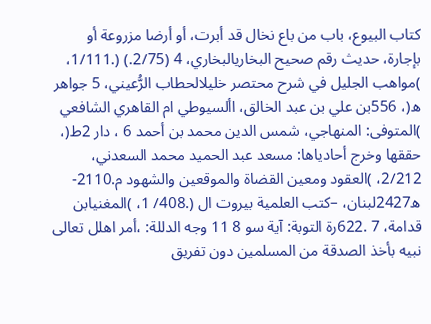كتاب البيوع، باب من باع نخال قد أبرت، أو أرضا مزروعة أو بإجارة، حديث رقم صحيح البخاريالبخاري، 4 (2/75.) (.1/111، )مواهب الجليل في شرح محتصر خليلالحطاب الرُّعيني، 5 جواهر ه(، 556بن علي بن عبد الخالق، األسيوطي ام القاهري الشافعي )المتوفى: المنهاجي، شمس الدين محمد بن أحمد 6 ، دار 2ط(، حققها وخرج أحادياها: مسعد عبد الحميد محمد السعدني، 2/212، )العقود ومعين القضاة والموقعين والشهود م.2110-ه2427لبنان، –كتب العلمية بيروت ال (.408/ 1، )المغنيابن قدامة، 7 .622رة التوبة: آية سو 8 11 وجه الدللة: ،أمر اهلل تعالى نبيه بأخذ الصدقة من المسلمين دون تفريق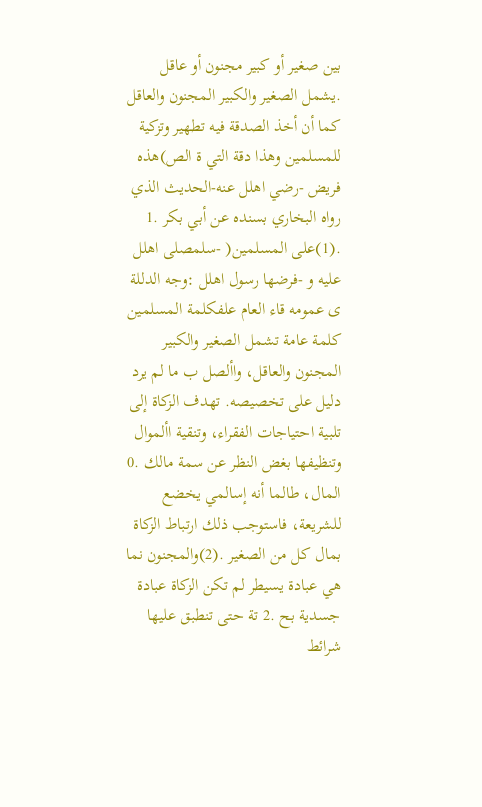بين صغير أو كبير مجنون أو عاقل .يشمل الصغير والكبير المجنون والعاقل كما أن أخذ الصدقة فيه تطهير وتزكية للمسلمين وهذا دقة التي ة الص)هذه فريض -رضي اهلل عنه-الحديث الذي رواه البخاري بسنده عن أبي بكر .1 .(1)على المسلمين( -سلمصلى اهلل عليه و -فرضها رسول اهلل :وجه الدللة ى عمومه قاء العام علفكلمة المسلمين كلمة عامة تشمل الصغير والكبير المجنون والعاقل، واألصل ب ما لم يرد دليل على تخصيصه. تهدف الزكاة إلى تلبية احتياجات الفقراء، وتنقية األموال وتنظيفها بغض النظر عن سمة مالك .0 المال، طالما أنه إسالمي يخضع للشريعة، فاستوجب ذلك ارتباط الزكاة بمال كل من الصغير .(2)والمجنون نما هي عبادة يسيطر لم تكن الزكاة عبادة جسدية بح .2 تة حتى تنطبق عليها شرائط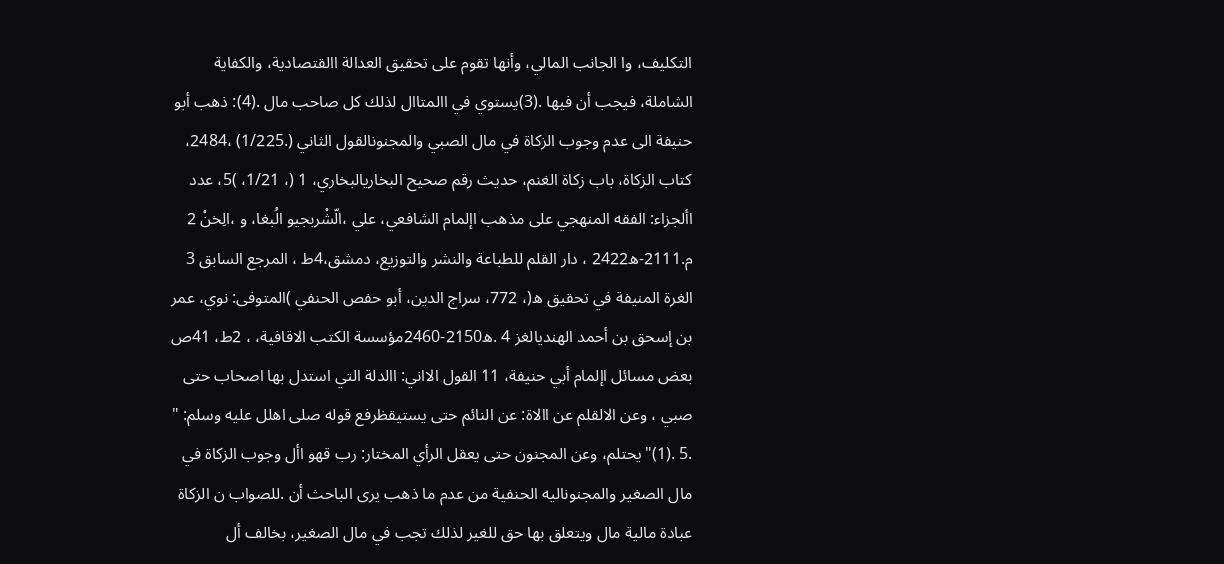التكليف، وا الجانب المالي، وأنها تقوم على تحقيق العدالة االقتصادية، والكفاية الشاملة، فيجب أن فيها .(3)يستوي في االمتاال لذلك كل صاحب مال .(4): ذهب أبو حنيفة الى عدم وجوب الزكاة في مال الصبي والمجنونالقول الثاني (.1/225) ،2484، كتاب الزكاة، باب زكاة الغنم، حديث رقم صحيح البخاريالبخاري، 1 (، 1/21، )5، عدد األجزاء: الفقه المنهجي على مذهب اإلمام الشافعي، علي ،الّشْربجيو الُبغا، و ،الِخنْ 2 م.2111-ه2422 ، دار القلم للطباعة والنشر والتوزيع، دمشق،4ط ، المرجع السابق 3 الغرة المنيفة في تحقيق ه(، 772، سراج الدين، أبو حفص الحنفي )المتوفى: نوي، عمر بن إسحق بن أحمد الهنديالغز 4 .ه2150-2460مؤسسة الكتب الاقافية، ، 2ط، 41ص بعض مسائل اإلمام أبي حنيفة، 11 القول الااني: االدلة التي استدل بها اصحاب حتى صبي ، وعن الالقلم عن االاة: عن النائم حتى يستيقظرفع قوله صلى اهلل عليه وسلم: " .5 .(1)"يحتلم، وعن المجنون حتى يعقل الرأي المختار: رب قهو األ وجوب الزكاة في مال الصغير والمجنوناليه الحنفية من عدم ما ذهب يرى الباحث أن .للصواب ن الزكاة عبادة مالية مال ويتعلق بها حق للغير لذلك تجب في مال الصغير، بخالف أل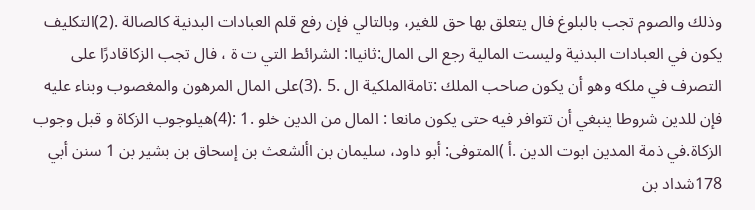وذلك والصوم تجب بالبلوغ فال يتعلق بها حق للغير، وبالتالي فإن رفع قلم العبادات البدنية كالصالة .(2)التكليف يكون في العبادات البدنية وليست المالية رجع الى المال:ثانياا: الشرائط التي ت ة ، فال تجب الزكاقادرًا على التصرف في ملكه وهو أن يكون صاحب الملك :تامةالملكية ال .5 .(3)على المال المرهون والمغصوب وبناء عليه فإن للدين شروطا ينبغي أن تتوافر فيه حتى يكون مانعا : المال من الدين خلو .1 :(4)هيلوجوب الزكاة و قبل وجوب الزكاة.في ذمة المدين ابوت الدين .أ )المتوفى: أبو داود، سليمان بن األشعث بن إسحاق بن بشير بن 1 سنن أبي 178شداد بن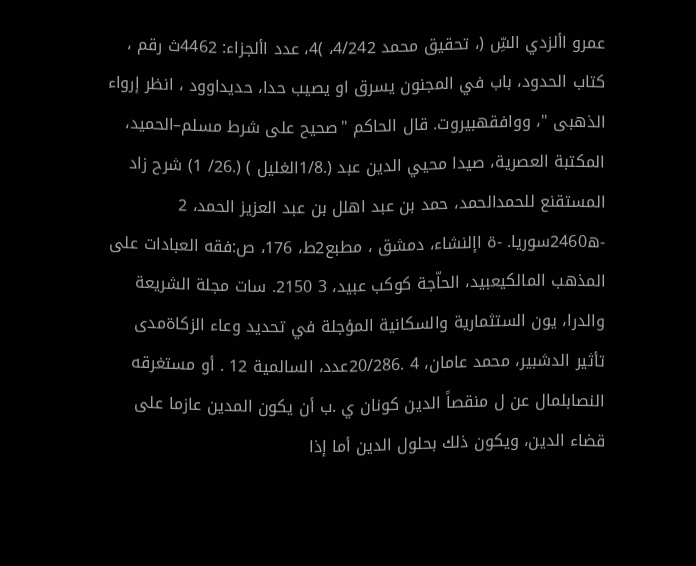عمرو األزدي السِّ (، تحقيق محمد 4/242، )4، عدد األجزاء: 4462ث رقم ، كتاب الحدود، باب في المجنون يسرق او يصيب حدا، حديداوود ، انظر إرواء الذهبى "، ووافقهبيروت. قال الحاكم "صحيح على شرط مسلم–الحميد، المكتبة العصرية، صيدا محيي الدين عبد (.1/8الغليل ) (.26/ 1) شرح زاد المستقنع للحمدالحمد، حمد بن عبد اهلل بن عبد العزيز الحمد، 2 -ه2460سوريا. -ة اإلنشاء، دمشق ، مطبع2ط، 176، ص:فقه العبادات على المذهب المالكيعبيد، الحاّجة كوكب عبيد، 3 2150. سات مجلة الشريعة والدرا، يون الستثمارية والسكانية المؤجلة في تحديد وعاء الزكاةمدى تأثير الدشبير، محمد عامان، 4 .20/286عدد، السالمية 12 . أو مستغرقه النصابلمال عن ل منقصاً الدين كونان ي .ب أن يكون المدين عازما على قضاء الدين، ويكون ذلك بحلول الدين أما إذا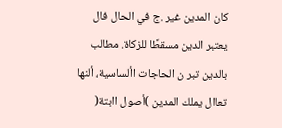كان المدين غير .ج في الحال فال يعتبر الدين مسقطًا للزكاة. مطالب بالدين تبر ن الحاجات األساسية، ألنها تعاال يملك المدين )أصول اابتة(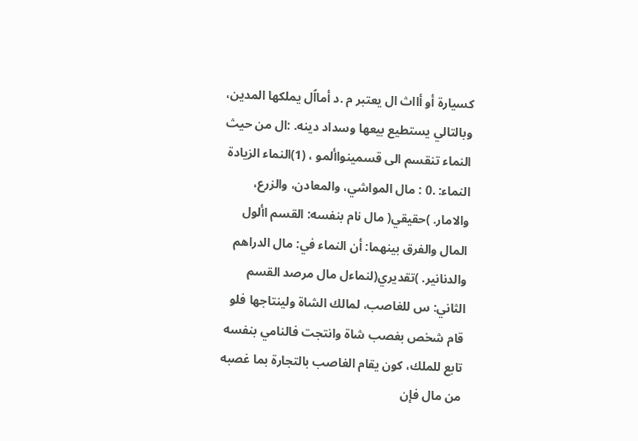كسيارة أو أااث ال يعتبر م .د أمااًل يملكها المدين، وبالتالي يستطيع بيعها وسداد دينه. :ال من حيث النماء تنقسم الى قسمينواألمو ، (1)النماء الزيادة النماء: .0 : مال المواشي، والمعادن، والزرع، والامار. )حقيقي( مال نام بنفسه: القسم األول المال والفرق بينهما: أن النماء في: مال الدراهم والدنانير. )تقديري(لنماءل مال مرصد القسم الثاني: س للغاصب، لمالك الشاة ولينتاجها فلو قام شخص بغصب شاة وانتجت فالنامي بنفسه تابع للملك، كون يقام الغاصب بالتجارة بما غصبه من مال فإن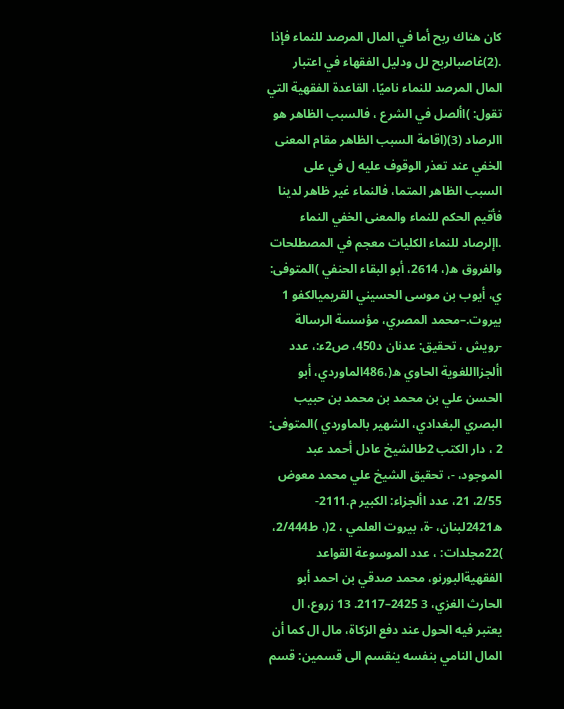كان هناك ربح أما في المال المرصد للنماء فإذا .(2)غاصبالربح لل ودليل الفقهاء في اعتبار المال المرصد للنماء ناميًا، القاعدة الفقهية التي تقول: )األصل في الشرع ، فالسبب الظاهر هو االرصاد (3)(اقامة السبب الظاهر مقام المعنى الخفي عند تعذر الوقوف عليه ل في على السبب الظاهر المتما، فالنماء غير ظاهر لدينا فأقيم الحكم للنماء والمعنى الخفي النماء .اإلرصاد للنماء الكليات معجم في المصطلحات والفروق ه(، 2614، أبو البقاء الحنفي )المتوفى: ي، أيوب بن موسى الحسيني القريميالكفو 1 بيروت.–محمد المصري، مؤسسة الرسالة -رويش ، تحقيق: عدنان د450، ص2ء:، عدد األجزااللغوية الحاوي ه(،486الماوردي، أبو الحسن علي بن محمد بن محمد بن حبيب البصري البغدادي، الشهير بالماوردي )المتوفى: 2 ، دار الكتب 2طالشيخ عادل أحمد عبد الموجود، -، تحقيق الشيخ علي محمد معوض 2/55، 21، عدد األجزاء: الكبير م.2111-ه2421لبنان، -ة، بيروت العلمي ، 2(، ط2/444، )22مجلدات: ، عدد الموسوعة القواعد الفقهيةالبورنو، محمد صدقي بن احمد أبو الحارث الغزي، 3 2425–2117. 13 زروع، ال يعتبر فيه الحول عند دفع الزكاة، مال ال كما أن المال النامي بنفسه ينقسم الى قسمين: قسم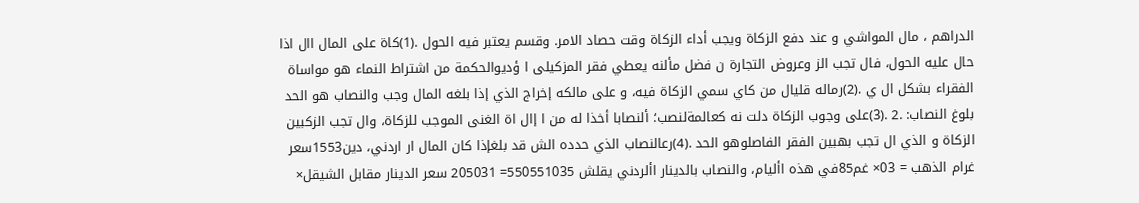الدراهم ، مال المواشي و عند دفع الزكاة ويجب أداء الزكاة وقت حصاد الامر. وقسم يعتبر فيه الحول .(1)كاة على المال اال اذا حال عليه الحول، فال تجب الز وعروض التجارة ن فضل مألنه يعطي فقر المزكيلى ا ؤديوالحكمة من اشتراط النماء هو مواساة الفقراء بشكل ال ي .(2)رماله قليال من كاي سمي الزكاة فيه، و على مالكه إخراج الذي إذا بلغه المال وجب والنصاب هو الحد بلوغ النصاب: .2 .(3)على وجوب الزكاة دلت نه كعالمةلنصب؛ ألنصابا أخذا له من ا إال اة الغنى الموجب للزكاة، وال تجب الزكبين الزكاة و الذي ال تجب بهبين الفقر الفاصلوهو الحد .(4)رعالنصاب الذي حدده الش قد بلغإذا كان المال ار اردني، دين1553سعر غرام الذهب = 03× غم85في هذه األيام، والنصاب بالدينار األردني يقلش 550551035= 205031 سعر الدينار مقابل الشيقل×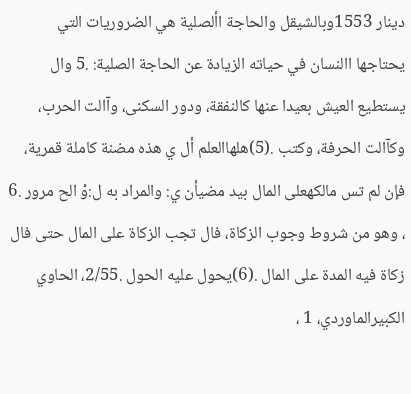دينار 1553وبالشيقل والحاجة األصلية هي الضروريات التي يحتاجها االنسان في حياته الزيادة عن الحاجة الصلية: .5 وال يستطيع العيش بعيدا عنها كالنفقة، ودور السكنى، وآالت الحرب، وكآالت الحرفة، وكتب .(5)هلهاالعلم أل ي هذه مضنة كاملة قمرية، فإن لم تس مالكهعلى المال بيد مضيأن ي: والمراد به ل:وْ الح مرور .6 ، وهو من شروط وجوب الزكاة، فال تجب الزكاة على المال حتى فال زكاة فيه المدة على المال .(6)يحول عليه الحول .2/55، الحاوي الكبيرالماوردي، 1 ،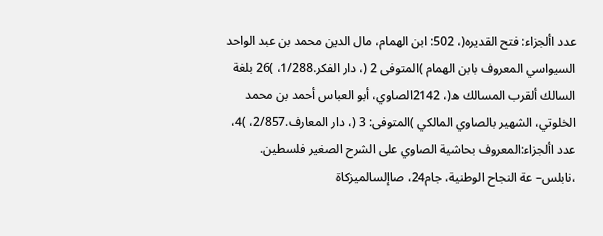عدد األجزاء: فتح القديره(، 502: ابن الهمام، مال الدين محمد بن عبد الواحد السيواسي المعروف بابن الهمام )المتوفى 2 (، دار الفكر.1/288، )26 بلغة السالك ألقرب المسالك ه(، 2142الصاوي، أبو العباس أحمد بن محمد الخلوتي، الشهير بالصاوي المالكي )المتوفى: 3 (، دار المعارف.2/857، )4، عدد األجزاء:المعروف بحاشية الصاوي على الشرح الصغير فلسطين. ،نابلس– عة النجاح الوطنية، جام24، صاإلسالميزكاة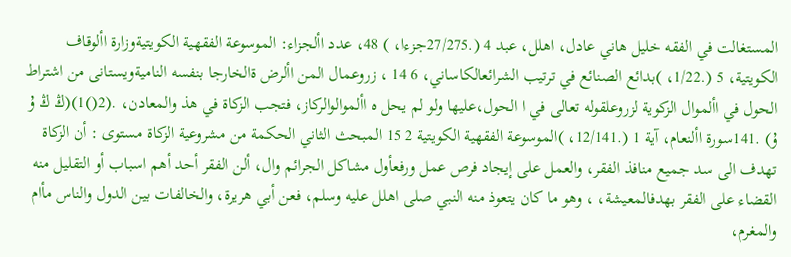المستغالت في الفقه خليل هاني عادل، اهلل، عبد 4 (.27/275جزءا، ) 48، عدد األجزاء: الموسوعة الفقهية الكويتيةوزارة األوقاف الكويتية، 5 (.1/22، )بدائع الصنائع في ترتيب الشرائعالكاساني، 6 14 ، زروعمال المن األرض ةالخارجا بنفسه الناميةويستانى من اشتراط الحول في األموال الزكوية لزروعلقوله تعالى في ا الحول،عليها ولو لم يحل ه األموالوالركاز، فتجب الزكاة في هذ والمعادن، .(2()1)(ڭ ڭ ۇ ۇ) .141سورة األنعام، آية 1 (.12/141، )الموسوعة الفقهية الكويتية 2 15 المبحث الثاني الحكمة من مشروعية الزكاة مستوى : أن الزكاة تهدف الى سد جميع منافذ الفقر، والعمل على إيجاد فرص عمل ورفعأول مشاكل الجرائم وال، ألن الفقر أحد أهم اسباب أو التقليل منه القضاء على الفقر بهدفالمعيشة، ، وهو ما كان يتعوذ منه النبي صلى اهلل عليه وسلم، فعن أبي هريرة، والخالفات بين الدول والناس مأام والمغرم،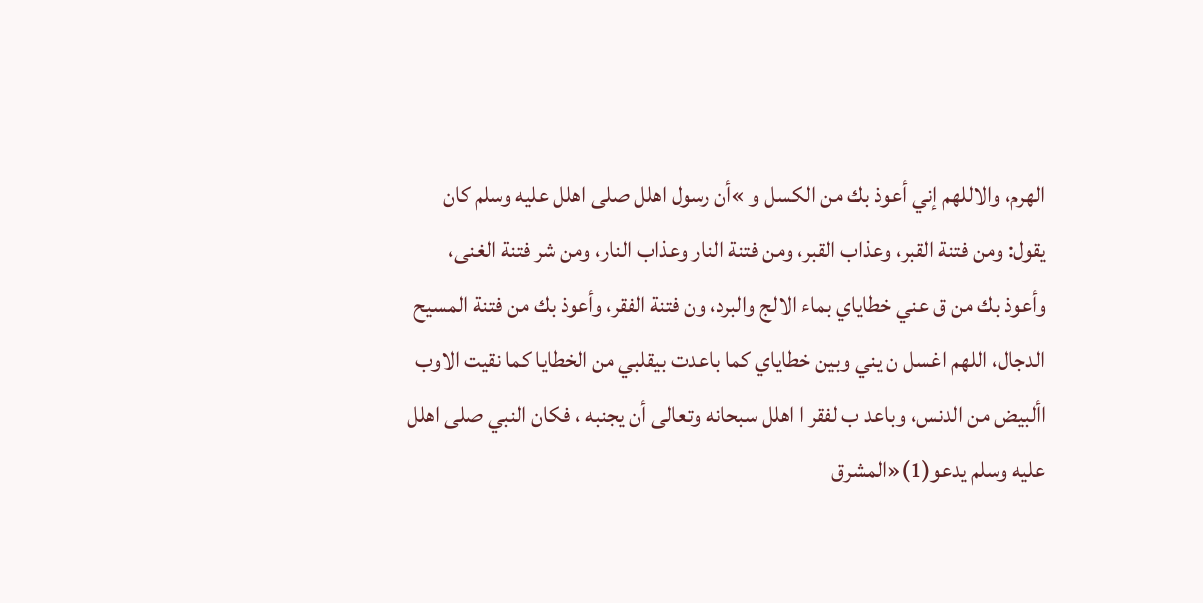الهرم، والاللهم إني أعوذ بك من الكسل و »أن رسول اهلل صلى اهلل عليه وسلم كان يقول: ومن فتنة القبر، وعذاب القبر، ومن فتنة النار وعذاب النار، ومن شر فتنة الغنى، وأعوذ بك من ق عني خطاياي بماء الالج والبرد، ون فتنة الفقر، وأعوذ بك من فتنة المسيح الدجال، اللهم اغسل ن يني وبين خطاياي كما باعدت بيقلبي من الخطايا كما نقيت الاوب األبيض من الدنس، وباعد ب لفقر ا اهلل سبحانه وتعالى أن يجنبه ، فكان النبي صلى اهلل عليه وسلم يدعو(1)«المشرق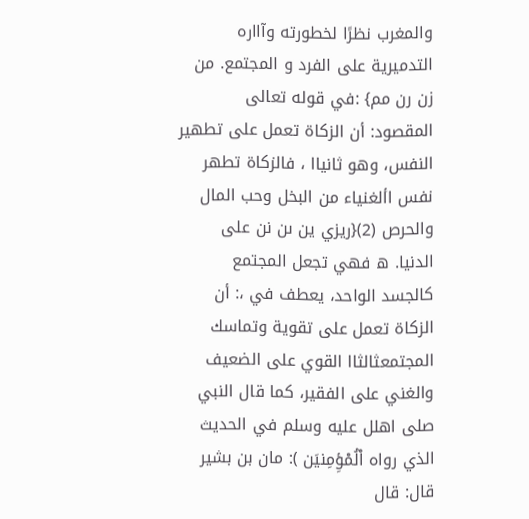والمغرب نظرًا لخطورته وآااره التدميرية على الفرد و المجتمع. من زن رن مم} :في قوله تعالى المقصود: أن الزكاة تعمل على تطهير النفس، وهو ثانياا ، فالزكاة تطهر نفس األغنياء من البخل وحب المال والحرص (2){ريزي ين ىن نن على الدنيا. ه فهي تجعل المجتمع كالجسد الواحد، يعطف في ،: أن الزكاة تعمل على تقوية وتماسك المجتمعثالثاا القوي على الضعيف والغني على الفقير، كما قال النبي صلى اهلل عليه وسلم في الحديث الذي رواه اْلُمْؤِمِنيَن ): مان بن بشير قال: قال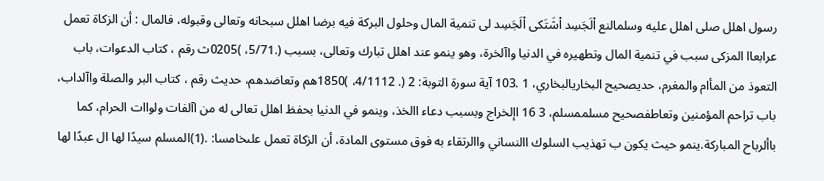رسول اهلل صلى اهلل عليه وسلمالنع اْلَجَسِد اْشَتَكى اْلَجَسِد لى تنمية المال وحلول البركة فيه برضا اهلل سبحانه وتعالى وقبوله، فالمال : أن الزكاة تعمل عرابعاا المزكى سبب في تنمية المال وتطهيره في الدنيا واآلخرة، وهو ينمو عند اهلل تبارك وتعالى، بسبب (.5/71، )0205ث رقم ، كتاب الدعوات، باب التعوذ من المأام والمغرم، حديصحيح البخاريالبخاري، 1 .103 آية سورة التوبة: 2 (. 4/1112، )1850هم وتعاضدهم، حديث رقم ، كتاب البر والصلة واآلداب، باب تراحم المؤمنين وتعاطفصحيح مسلممسلم، 3 16 اإلخراج وبسبب دعاء االخذ، وينمو في الدنيا بحفظ اهلل تعالى له من اآلفات ولواات الحرام، كما باألرباح المباركة.ينمو حيث يكون ب تهذيب السلوك االنساني واالرتقاء به فوق مستوى المادة، أن الزكاة تعمل علىخامسا: .(1)المسلم سيدًا لها ال عبدًا لها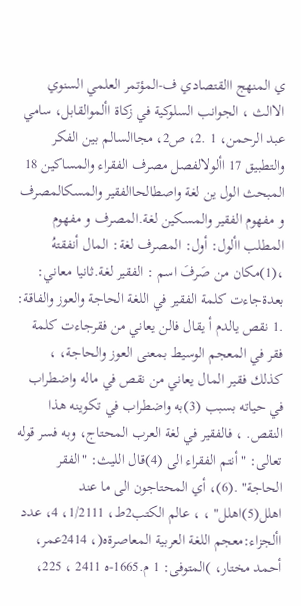ي المنهج االقتصادي ف-المؤتمر العلمي السنوي الاالث ، الجوانب السلوكية في زكاة األموالقابل، سامي عبد الرحمن، 1 .2، ص2، مجاالسالم بين الفكر والتطبيق 17 األولالفصل مصرف الفقراء والمساكين 18 المبحث الول ين لغة واصطالحاالفقير والمسكالمصرف و مفهوم الفقير والمسكين لغة.المصرف و مفهوم المطلب األول: أول: المصرف لغة: المال أنفقتهُ ،(1)مكان من صَرفَ اسم : الفقير لغة.ثانيا معاني: بعدةجاءت كلمة الفقير في اللغة الحاجة والعوز والفاقة: .1 نقص يالدم أ يقال فالن يعاني من فقرجاءت كلمة فقر في المعجم الوسيط بمعنى العوز والحاجة، ، كذلك فقير المال يعاني من نقص في ماله واضطراب في حياته بسبب (3)به واضطراب في تكوينه هذا النقص. ، فالفقير في لغة العرب المحتاج، وبه فسر قوله تعالى: "أنتم الفقراء الى (4)قال الليث: "الفقر الحاجة" .(6)، أي المحتاجون الى ما عند اهلل(5)اهلل" ، ، عالم الكتب2ط، 1/2111، 4، عدد األجزاء:معجم اللغة العربية المعاصرةه(، 2414عمر، أحمد مختار، )المتوفى: 1 م.1665-ه 2411 ، 225،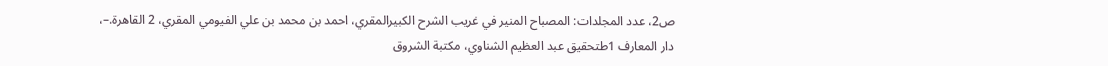ص2، عدد المجلدات: المصباح المنير في غريب الشرح الكبيرالمقري، احمد بن محمد بن علي الفيومي المقري، 2 القاهرة.–، دار المعارف 1طتحقيق عبد العظيم الشناوي، مكتبة الشروق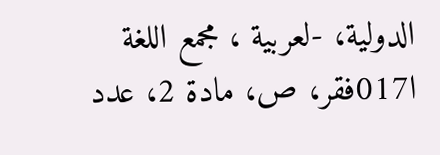الدولية، -لعربية ، مجمع اللغة ا017فقر، ص، مادة 2، عدد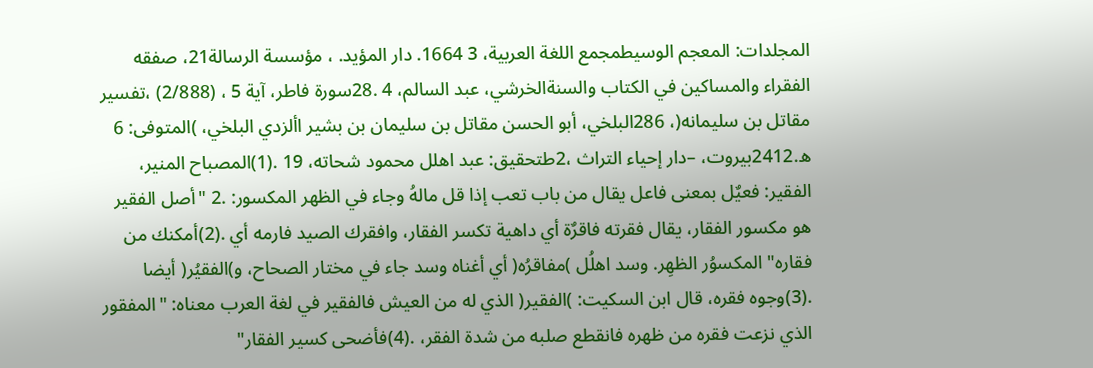المجلدات: المعجم الوسيطمجمع اللغة العربية، 3 1664. دار المؤيد. ، مؤسسة الرسالة21، صفقه الفقراء والمساكين في الكتاب والسنةالخرشي، عبد السالم، 4 .28سورة فاطر، آية 5 ، (2/888) ،تفسير مقاتل بن سليمانه(، 286البلخي، أبو الحسن مقاتل بن سليمان بن بشير األزدي البلخي، )المتوفى: 6 ه.2412بيروت، –دار إحياء التراث ،2طتحقيق: عبد اهلل محمود شحاته، 19 .(1)المصباح المنير، الفقير: فعيٌل بمعنى فاعل يقال من باب تعب إذا قل مالهُ وجاء في الظهر المكسور: .2 "أصل الفقير هو مكسور الفقار، يقال فقرته فاقرٌة أي داهية تكسر الفقار، وافقرك الصيد فارمه أي .(2)أمكنك من فقاره" المكسوُر الظهِر. وسد اهلُل )مفاقرُه( أي أغناه وسد جاء في مختار الصحاح، و)الفقيُر( أيضا .(3)وجوه فقره، قال ابن السكيت: )الفقير( الذي له من العيش فالفقير في لغة العرب معناه: "المفقور الذي نزعت فقره من ظهره فانقطع صلبه من شدة الفقر، .(4)فأضحى كسير الفقار"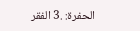الحفرة: .3 الفقر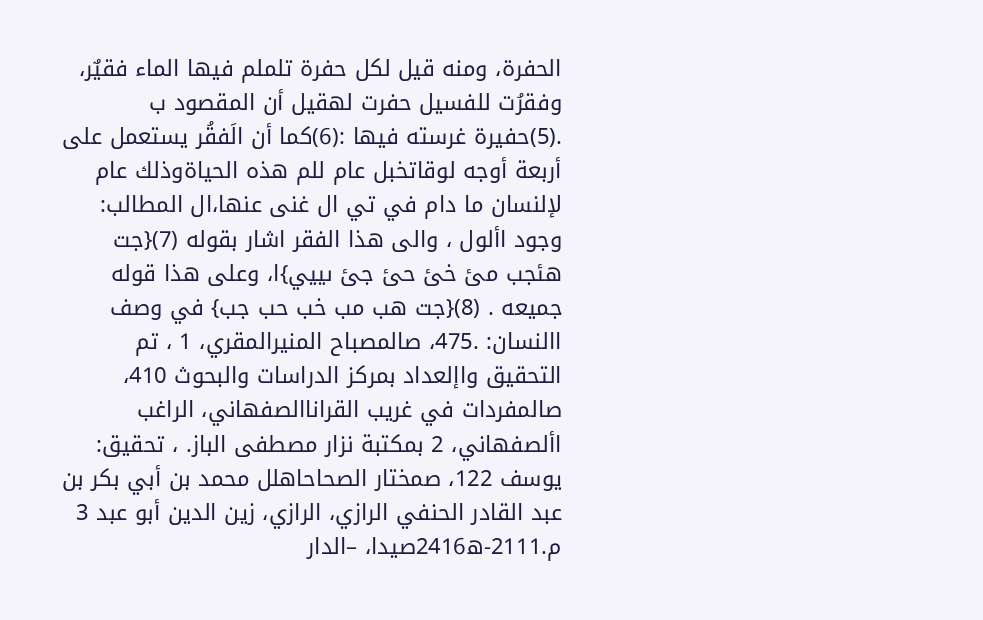الحفرة، ومنه قيل لكل حفرة تلملم فيها الماء فقيٌر، وفقرُت للفسيل حفرت لهقيل أن المقصود ب .(5)حفيرة غرسته فيها :(6)كما أن الَفقُر يستعمل على أربعة أوجه لوقاتخبل عام للم هذه الحياةوذلك عام لإلنسان ما دام في تي ال غنى عنها،ال المطالب: وجود األول ، والى هذا الفقر اشار بقوله (7){جت هئجب مئ خئ حئ جئ ىييي}ا، وعلى هذا قوله جميعه . (8){جت هب مب خب حب جب} في وصف االنسان: .475، صالمصباح المنيرالمقري، 1 ، تم التحقيق واإلعداد بمركز الدراسات والبحوث 410، صالمفردات في غريب القراناالصفهاني، الراغب األصفهاني، 2 بمكتبة نزار مصطفى الباز. ، تحقيق: يوسف 122، صمختار الصحاحاهلل محمد بن أبي بكر بن عبد القادر الحنفي الرازي، الرازي، زين الدين أبو عبد 3 م.2111-ه2416صيدا، –الدار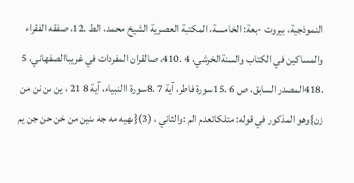النموذجية، بيروت -بعة: الخامسة، المكتبة العصرية الشيخ محمد، الط .12، صفقه الفقراء والمساكين في الكتاب والسنةالخرشي، 4 .410، صالقران المفردات في غريباالصفهاني، 5 .418المصدر السابق، ص 6 .15سورة فاطر، آية 7 .8سورة االنبياء، آية 8 21 ، ين ىن نن من زن}وهو المذكور في قوله: متلكاتعدم الم :والثاني ، (3){ىهيه مه جه ىنين من خن حن جن يم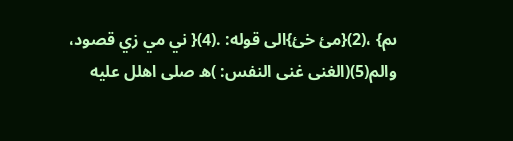ىم} ،(2){مئ خئ}الى قوله: .(4){ ني مي زي قصود، والم(5)(الغنى غنى النفس: )ه صلى اهلل عليه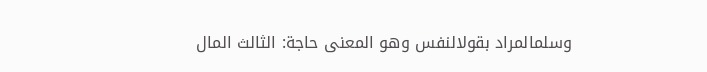وسلمالمراد بقولالنفس وهو المعنى حاجة: الثالث المال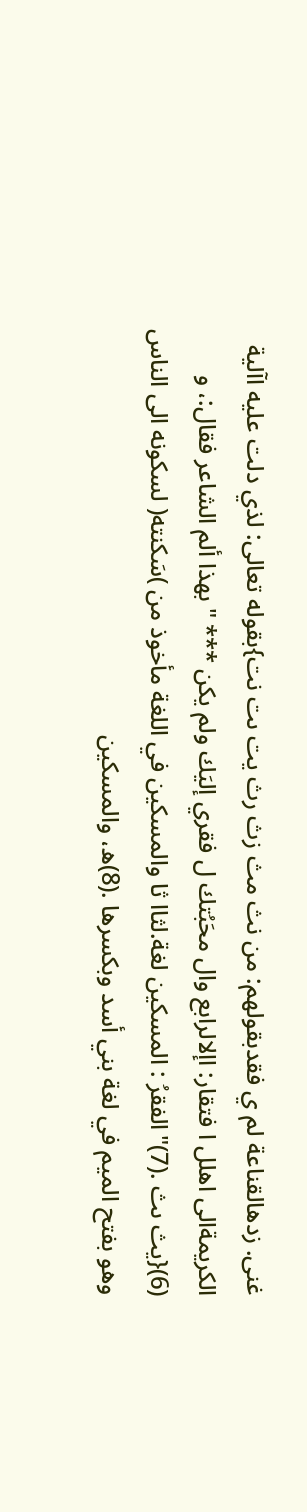غنى. زدهالقناعة لم ي فقدبقولهم: من نث مث زث رث يت ىت نت}بقوله تعالى: لذي دلت عليه اآلية الكريمةالى اهلل ا فتقار: اإلالرابع وال محَبُتك ل فقري إليَك ولم يكن *** " بهذا ألم الشاعر فقال:، و (6){يث ىث .(7)"الفقرُ : المسكين لغة.لثاا ثا والمسكين في اللغة مأخوذ من )سَكنته( لسكونه الى الناس وهو بفتح الميم في لغة بني أسد وبكسرها .(8)ه، والمسكين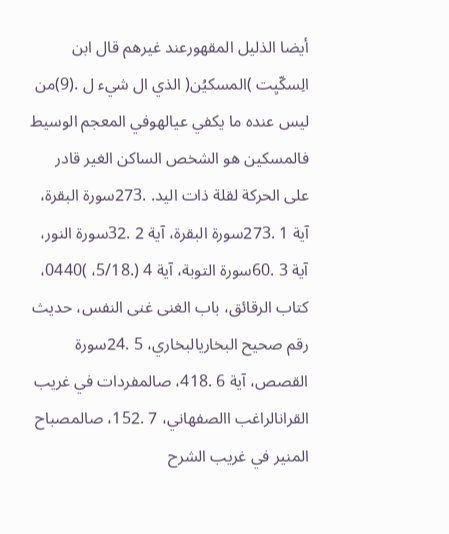أيضا الذليل المقهورعند غيرهم قال ابن الِسكّيِت )المسكيُن( الذي ال شيء ل .(9)من ليس عنده ما يكفي عيالهوفي المعجم الوسيط فالمسكين هو الشخص الساكن الغير قادر على الحركة لقلة ذات اليد. .273سورة البقرة، آية 1 .273سورة البقرة، آية 2 .32سورة النور، آية 3 .60سورة التوبة، آية 4 (.5/18، )0440، كتاب الرقائق، باب الغنى غنى النفس، حديث رقم صحيح البخاريالبخاري، 5 .24سورة القصص، آية 6 .418، صالمفردات في غريب القرانالراغب االصفهاني، 7 .152، صالمصباح المنير في غريب الشرح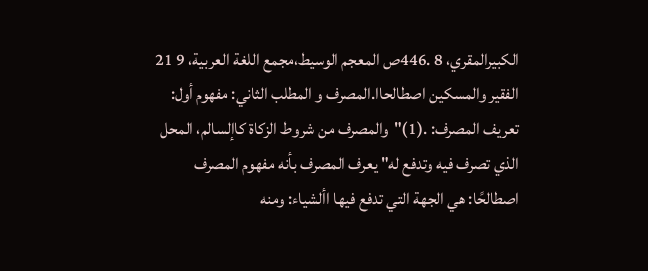الكبيرالمقري، 8 .446ص المعجم الوسيط،مجمع اللغة العربية، 9 21 الفقير والمسكين اصطالحاا.المصرف و المطلب الثاني: مفهوم أول: تعريف المصرف: .(1)"والمصرف من شروط الزكاة كاإلسالم، المحل الذي تصرف فيه وتدفع له" يعرف المصرف بأنه مفهوم المصرف اصطالحًا: هي الجهة التي تدفع فيها األشياء: ومنه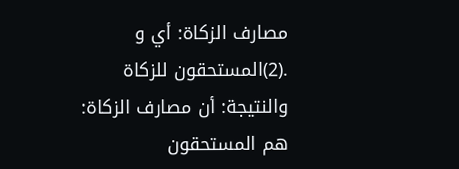مصارف الزكاة: أي و .(2)المستحقون للزكاة والنتيجة: أن مصارف الزكاة: هم المستحقون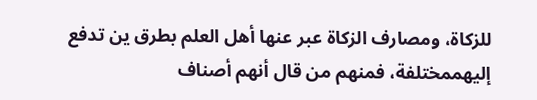للزكاة، ومصارف الزكاة عبر عنها أهل العلم بطرق ين تدفع إليهممختلفة، فمنهم من قال أنهم أصناف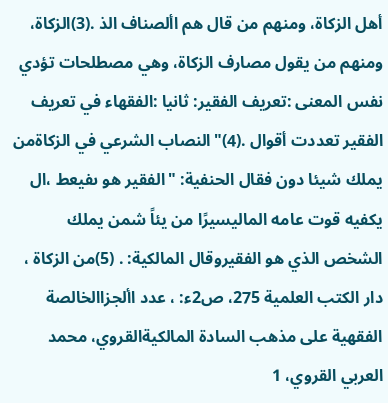أهل الزكاة، ومنهم من قال هم األصناف الذ .(3)الزكاة، ومنهم من يقول مصارف الزكاة، وهي مصطلحات تؤدي نفس المعنى :تعريف الفقير: ثانيا :الفقهاء في تعريف الفقير تعددت أقوال .(4)"النصاب الشرعي في الزكاةمن يملك شيئا دون فقال الحنفية: "الفقير هو ىفيعط ،ال يكفيه قوت عامه الماليسيرًا من يئاً شمن يملك الشخص الذي هو الفقيروقال المالكية: . (5)من الزكاة ، دار الكتب العلمية 275، ص2ء: ، عدد األجزاالخالصة الفقهية على مذهب السادة المالكيةالقروي، محمد العربي القروي، 1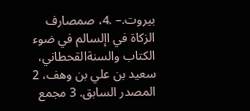بيروت.– .4، صمصارف الزكاة في اإلسالم في ضوء الكتاب والسنةالقحطاني، سعيد بن علي بن وهف، 2 المصدر السابق. 3 مجمع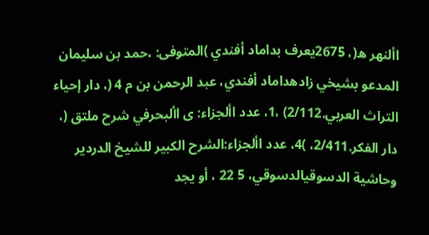األنهر ه(، 2675يعرف بداماد أفندي )المتوفى: ،حمد بن سليمان المدعو بشيخي زادهداماد أفندي، عبد الرحمن بن م 4 (، دار إحياء التراث العربي.2/112) ،1، عدد األجزاء: ى األبحرفي شرح ملتق (، دار الفكر.2/411، )4، عدد األجزاء:الشرح الكبير للشيخ الدردير وحاشية الدسوقيالدسوقي، 5 22 ، أو يجد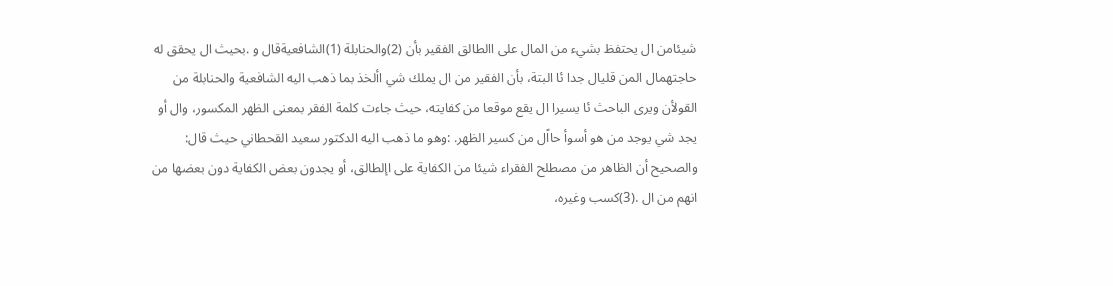شيئامن ال يحتفظ بشيء من المال على االطالق الفقير بأن (2)والحنابلة (1)الشافعيةقال و .بحيث ال يحقق له حاجتهمال المن قليال جدا ئا البتة، بأن الفقير من ال يملك شي األخذ بما ذهب اليه الشافعية والحنابلة من القولأن ويرى الباحث ئا يسيرا ال يقع موقعا من كفايته، حيث جاءت كلمة الفقر بمعنى الظهر المكسور، وال أو يجد شي يوجد من هو أسوأ حااًل من كسير الظهر. :وهو ما ذهب اليه الدكتور سعيد القحطاني حيث قال: والصحيح أن الظاهر من مصطلح الفقراء شيئا من الكفاية على اإلطالق، أو يجدون بعض الكفاية دون بعضها من انهم من ال .(3)كسب وغيره،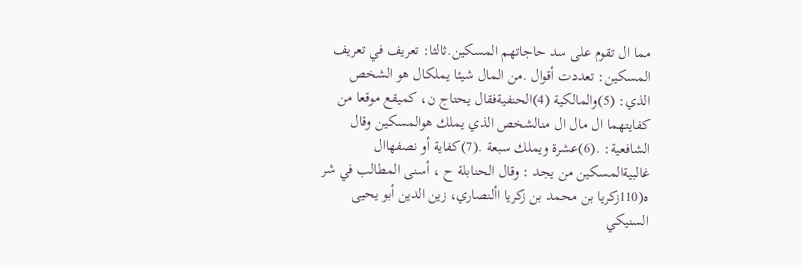مما ال تقوم على سد حاجاتهم المسكين.ثالثا: تعريف في تعريف المسكين: تعددت أقوال .من المال شيئا يملكال هو الشخص الذي: (5)والمالكية (4)الحنفيةفقال يحتاج ن، كميقع موقعا من كفايتهما ال مال ال منالشخص الذي يملك هوالمسكين وقال الشافعية: .(6)عشرة ويملك سبعة .(7)كفاية أو نصفهاال غالبيةالمسكين من يجد : وقال الحنابلة ح ، أسنى المطالب في شر ه(110زكريا بن محمد بن زكريا األنصاري، زين الدين أبو يحيى السنيكي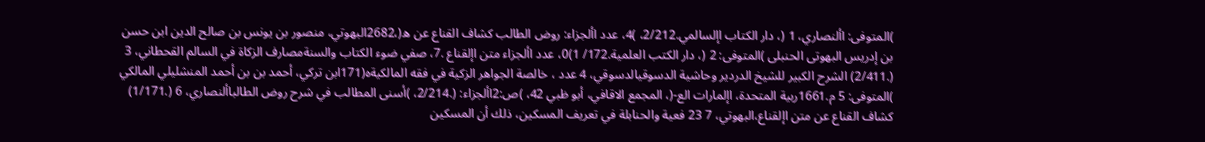)المتوفى: األنصاري، 1 (، دار الكتاب اإلسالمي.2/212، )4، عدد األجزاء: روض الطالب كشاف القناع عن ه(،2682البهوتي، منصور بن يونس بن صالح الدين ابن حسن بن إدريس البهوتى الحنبلى )المتوفى: 2 (، دار الكتب العلمية.172/ 1)0، عدد األجزاء متن اإلقناع .7، صفي ضوء الكتاب والسنةمصارف الزكاة في السالم القحطاني، 3 (.2/411) الشرح الكبير للشيخ الدردير وحاشية الدسوقيالدسوقي، 4 عدد ، خالصة الجواهر الزكية في فقه المالكيةه(171ابن تركي، أحمد بن بن أحمد المنشليلي المالكي )المتوفى: 5 م.1661ربية المتحدة، اإلمارات الع-(، المجمع الاقافي، أبو ظبي 42، )ص:2األجزاء: (.2/214، )أسنى المطالب في شرح روض الطالباألنصاري، 6 (.1/171) كشاف القناع عن متن اإلقناع،البهوتي، 7 23 فعية والحنابلة في تعريف المسكين، ذلك أن المسكين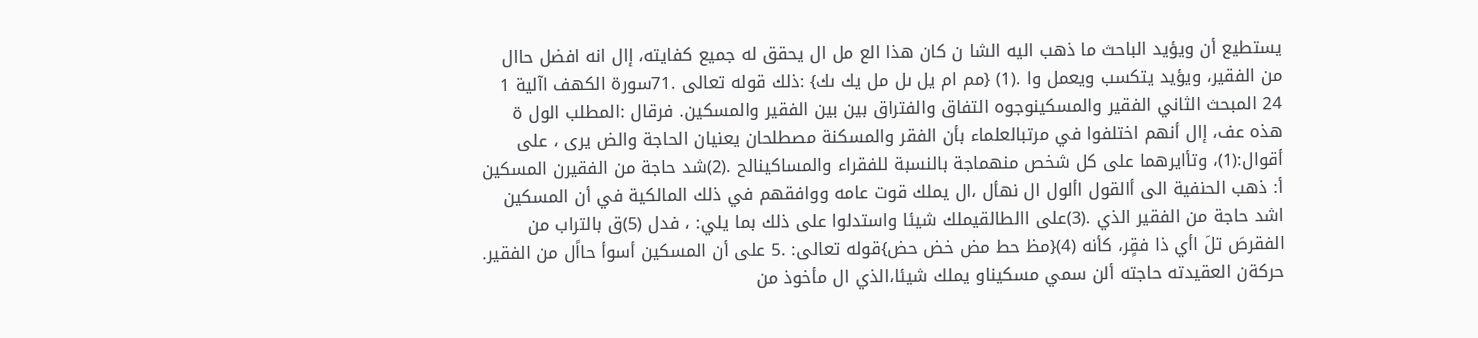يستطيع أن ويؤيد الباحث ما ذهب اليه الشا ن كان هذا الع مل ال يحقق له جميع كفايته، إال انه افضل حاال من الفقير، ويؤيد يتكسب ويعمل وا .(1) {مم ام يل ىل مل يك ىك} :ذلك قوله تعالى .71سورة الكهف اآلية 1 24 المبحث الثاني الفقير والمسكينوجوه التفاق والفتراق بين بين الفقير والمسكين. فرقال :المطلب الول ة هذه عف، إال أنهم اختلفوا في مرتبالعلماء بأن الفقر والمسكنة مصطلحان يعنيان الحاجة والض يرى ، على أقوال:(1)، وتأايرهما على كل شخص منهماجة بالنسبة للفقراء والمساكينالح .(2)شد حاجة من الفقيرن المسكين أ: ذهب الحنفية الى أالقول األول ال نهأل ،ال يملك قوت عامه ووافقهم في ذلك المالكية في أن المسكين اشد حاجة من الفقير الذي .(3)على االطالقيملك شيئا واستدلوا على ذلك بما يلي: ، فدل (5)ق بالتراب من الفقرصَ تلَ اأي ذا فقٍر، كأنه (4){مظ حط مض خض حض}قوله تعالى: .5 على أن المسكين أسوأ حااًل من الفقير. حركةن العقيدته حاجته ألن سمي مسكيناو يملك شيئا،الذي ال مأخوذ من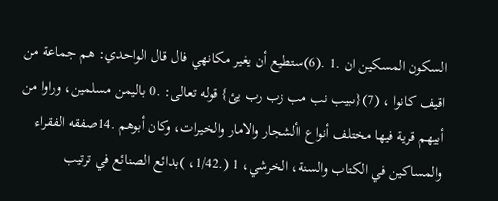السكون المسكين ان .1 .(6)ستطيع أن يغير مكانهي فال قال الواحدي: هم جماعة من اقيف كانوا ، (7){ىبيب نب مب زب رب يئ} قوله تعالى: .0 باليمن مسلمين، وراوا من أبيهم قرية فيها مختلف أنواع األشجار والامار والخيرات، وكان أبوهم .14صفقه الفقراء والمساكين في الكتاب والسنة، الخرشي، 1 (.1/42، )بدائع الصنائع في ترتيب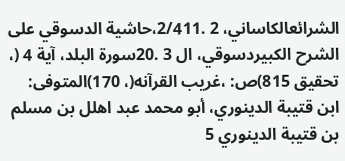الشرائعالكاساني، 2 .2/411،حاشية الدسوقي على الشرح الكبيردسوقي، ال 3 .20سورة البلد، آية 4 (، تحقيق 815)ص: ،غريب القرآنه(، 170)المتوفى: ابن قتيبة الدينوري، أبو محمد عبد اهلل بن مسلم بن قتيبة الدينوري 5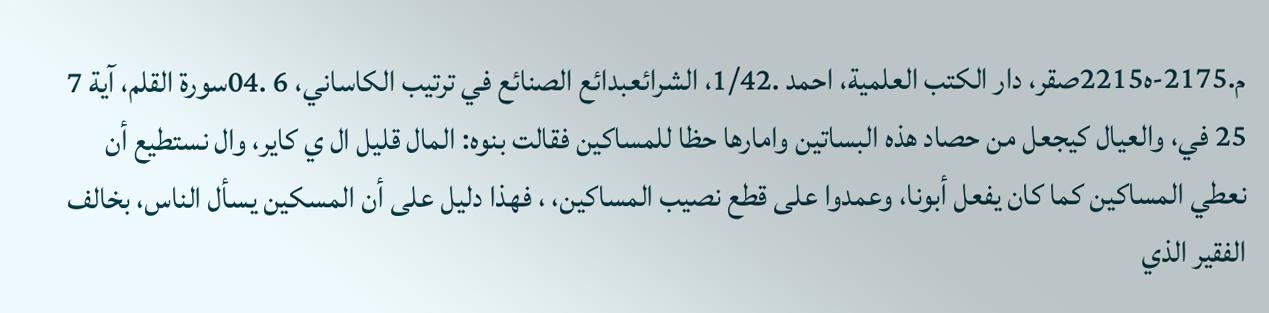م.2175-ه2215صقر، دار الكتب العلمية، احمد .1/42، الشرائعبدائع الصنائع في ترتيب الكاساني، 6 .04سورة القلم، آية 7 25 في، والعيال كيجعل من حصاد هذه البساتين وامارها حظا للمساكين فقالت بنوه: المال قليل ال ي كاير، وال نستطيع أن نعطي المساكين كما كان يفعل أبونا، وعمدوا على قطع نصيب المساكين، ، فهذا دليل على أن المسكين يسأل الناس، بخالف الفقير الذي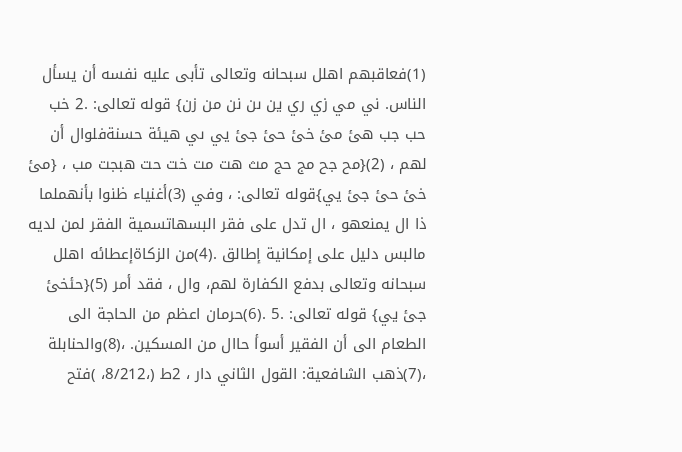(1)فعاقبهم اهلل سبحانه وتعالى تأبى عليه نفسه أن يسأل الناس. ني مي زي ري ين ىن نن من زن} قوله تعالى: .2 خب حب جب هئ مئ خئ حئ جئ يي ىي هيئة حسنةفلوال أن لهم ، (2){مح جح مج حج مث هت مت خت حت هبجت مب ، {مئ خئ حئ جئ يي}قوله تعالى: ، وفي (3)أغنياء ظنوا بأنهملما ذا ال يمنعهو ، ال تدل على فقر البسهاتسمية الفقر لمن لديه مالبس دليل على إمكانية إطالق .(4)من الزكاةإعطائه اهلل سبحانه وتعالى بدفع الكفارة لهم، وال ، فقد أمر (5){حئخئ جئ يي} قوله تعالى: .5 .(6)حرمان اعظم من الحاجة الى الطعام الى أن الفقير أسوأ حاال من المسكين. ،(8)والحنابلة ،(7)ذهب الشافعية: القول الثاني دار ، 2ط (،8/212، )فتح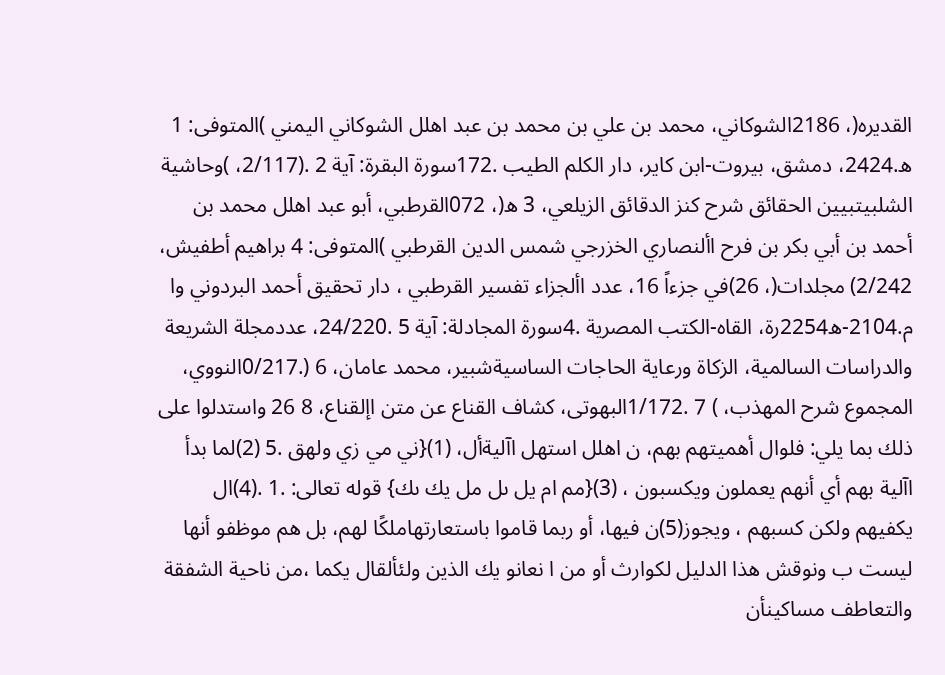القديره(، 2186الشوكاني، محمد بن علي بن محمد بن عبد اهلل الشوكاني اليمني )المتوفى: 1 ه.2424، دمشق، بيروت-ابن كاير، دار الكلم الطيب .172سورة البقرة: آية 2 .(2/117، )وحاشية الشلبيتبيين الحقائق شرح كنز الدقائق الزيلعي، 3 ه(، 072القرطبي، أبو عبد اهلل محمد بن أحمد بن أبي بكر بن فرح األنصاري الخزرجي شمس الدين القرطبي )المتوفى: 4 براهيم أطفيش، 2/242) مجلدات(، 26)في جزءاً 16، عدد األجزاء تفسير القرطبي ، دار تحقيق أحمد البردوني وا م.2104-ه2254رة، القاه-الكتب المصرية .4سورة المجادلة: آية 5 .24/220، عددمجلة الشريعة والدراسات السالمية، الزكاة ورعاية الحاجات الساسيةشبير، محمد عامان، 6 (.0/217النووي، المجموع شرح المهذب، ) 7 .1/172البهوتى، كشاف القناع عن متن اإلقناع، 8 26 واستدلوا على ذلك بما يلي: فلوال أهميتهم بهم، ن اهلل استهل اآليةأل، (1){ني مي زي ولهق .5 (2)لما بدأ اآلية بهم أي أنهم يعملون ويكسبون ، (3){مم ام يل ىل مل يك ىك} قوله تعالى: .1 .(4)ال يكفيهم ولكن كسبهم ، ويجوز(5)ن فيها، أو ربما قاموا باستعارتهاملكًا لهم، بل هم موظفو أنها ليست ب ونوقش هذا الدليل لكوارث أو من ا نعانو يك الذين ولئألقال يكما ،من ناحية الشفقة والتعاطف مساكينأن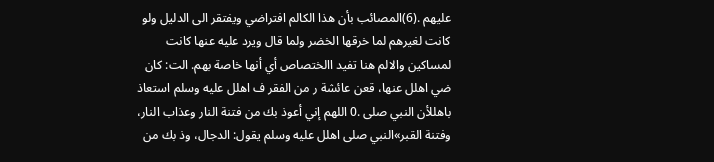عليهم .(6)المصائب بأن هذا الكالم افتراضي ويفتقر الى الدليل ولو كانت لغيرهم لما خرقها الخضر ولما قال ويرد عليه عنها كانت لمساكين والالم هنا تفيد االختصاص أي أنها خاصة بهم. الت: كان ضي اهلل عنها، قعن عائشة ر من الفقر ف اهلل عليه وسلم استعاذ باهللأن النبي صلى .0 اللهم إني أعوذ بك من فتنة النار وعذاب النار، وفتنة القبر»النبي صلى اهلل عليه وسلم يقول: الدجال، وذ بك من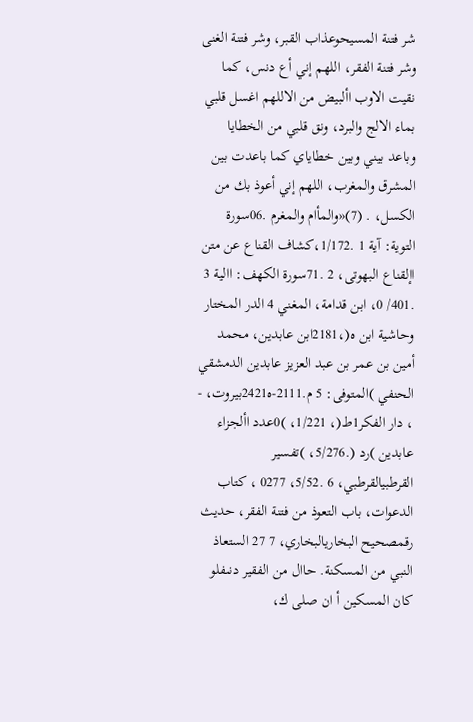شر فتنة المسيحوعذاب القبر، وشر فتنة الغنى وشر فتنة الفقر، اللهم إني أع دنس، كما نقيت الاوب األبيض من الاللهم اغسل قلبي بماء الالج والبرد، ونق قلبي من الخطايا وباعد بيني وبين خطاياي كما باعدت بين المشرق والمغرب، اللهم إني أعوذ بك من الكسل، . (7)«والمأام والمغرم .06سورة التوية: آية 1 .1/172،كشاف القناع عن متن اإلقناع البهوتى، 2 .71سورة الكهف: االية 3 .401/ 0، ابن قدامة، المغني 4 الدر المختار وحاشية ابن ه(،2181ابن عابدين، محمد أمين بن عمر بن عبد العزيز عابدين الدمشقي الحنفي )المتوفى: 5 م.2111-ه2421بيروت، - ، دار الفكر1ط(، 1/221، )0عدد األجزاء عابدين )رد (.5/276، )تفسير القرطبيالقرطبي، 6 .5/52، 0277 ، كتاب الدعوات، باب التعوذ من فتنة الفقر، حديث رقمصحيح البخاريالبخاري، 7 27 الستعاذ النبي من المسكنة. حاال من الفقير دنىفلو كان المسكين أ ان صلى ك،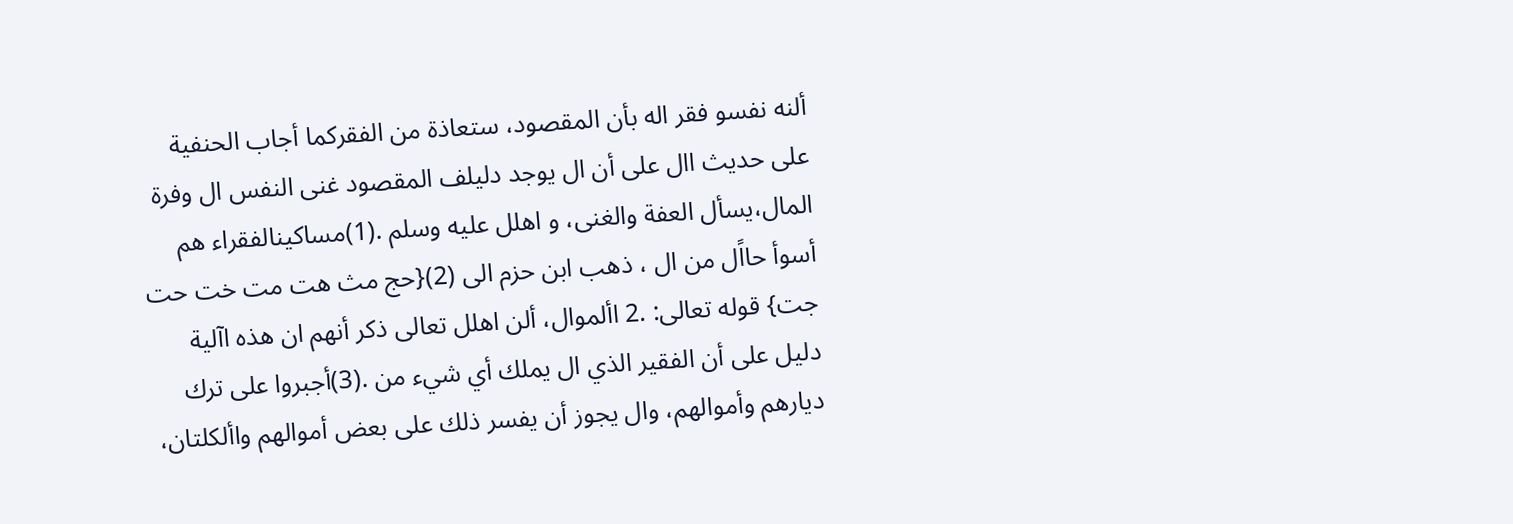ألنه نفسو فقر اله بأن المقصود، ستعاذة من الفقركما أجاب الحنفية على حديث اال على أن ال يوجد دليلف المقصود غنى النفس ال وفرة المال،يسأل العفة والغنى، و اهلل عليه وسلم .(1)مساكينالفقراء هم أسوأ حااًل من ال ، ذهب ابن حزم الى (2){حج مث هت مت خت حت جت} قوله تعالى: .2 األموال، ألن اهلل تعالى ذكر أنهم ان هذه اآلية دليل على أن الفقير الذي ال يملك أي شيء من .(3)أجبروا على ترك ديارهم وأموالهم، وال يجوز أن يفسر ذلك على بعض أموالهم واألكلتان،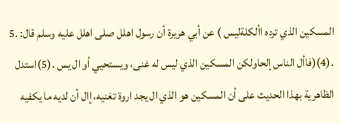المسكين الذي ترده األكلةليس ) عن أبي هريرة أن رسول اهلل صلى اهلل عليه وسلم قال: .5 .(4)(فاأل الناس إلحاولكن المسكين الذي ليس له غنى، ويستحيي أو ال يس .(5)استدل الظاهرية بهذا الحديث على أن المسكين هو الذي ال يجد اروة تغنيه، إال أن لديه ما يكفيه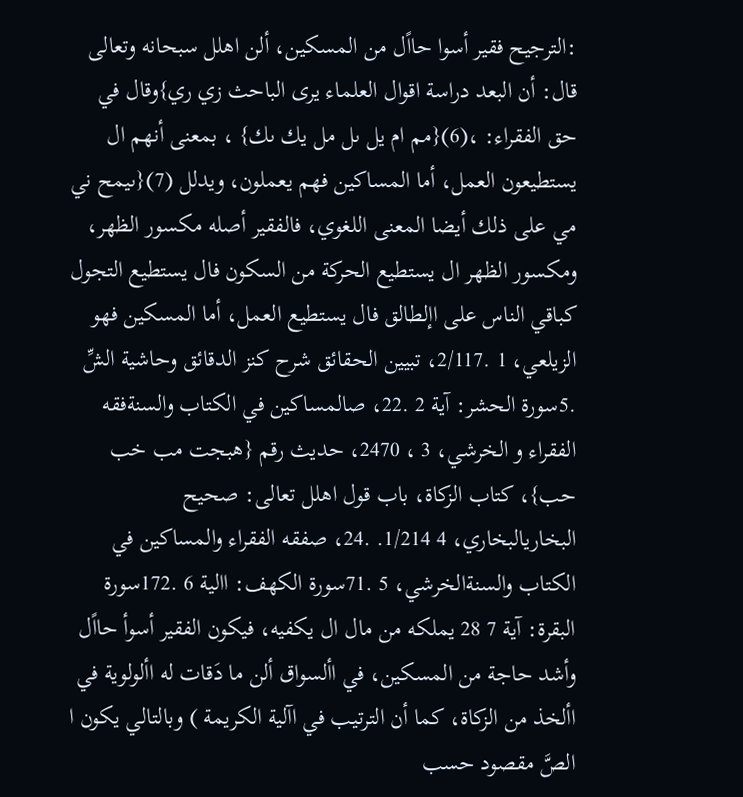:الترجيح فقير أسوا حااًل من المسكين، ألن اهلل سبحانه وتعالى قال: أن البعد دراسة اقوال العلماء يرى الباحث زي ري}وقال في حق الفقراء: ،(6){مم ام يل ىل مل يك ىك} ، بمعنى أنهم ال يستطيعون العمل، أما المساكين فهم يعملون، ويدلل (7){ىيمح ني مي على ذلك أيضا المعنى اللغوي، فالفقير أصله مكسور الظهر، ومكسور الظهر ال يستطيع الحركة من السكون فال يستطيع التجول كباقي الناس على اإلطالق فال يستطيع العمل، أما المسكين فهو الزيلعي، 1 .2/117، تبيين الحقائق شرح كنز الدقائق وحاشية الشِّ .5سورة الحشر: آية 2 .22، صالمساكين في الكتاب والسنةفقه الفقراء و الخرشي، 3 ، 2470، حديث رقم {هبجت مب خب حب}، كتاب الزكاة، باب قول اهلل تعالى: صحيح البخاريالبخاري، 4 1/214. .24، صفقه الفقراء والمساكين في الكتاب والسنةالخرشي، 5 .71سورة الكهف: االية 6 .172سورة البقرة: آية 7 28 يملكه من مال ال يكفيه، فيكون الفقير أسوأ حااًل وأشد حاجة من المسكين، في األسواق ألن ما دَقات له األولوية في األخذ من الزكاة، كما أن الترتيب في اآلية الكريمة ) وبالتالي يكون ا الصَّ مقصود حسب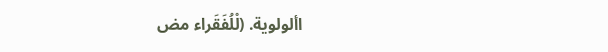األولوية. (لْلُفَقَراء مض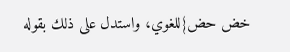خض حض}للغوي، واستدل على ذلك بقوله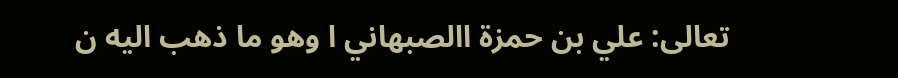تعالى: علي بن حمزة االصبهاني ا وهو ما ذهب اليه ن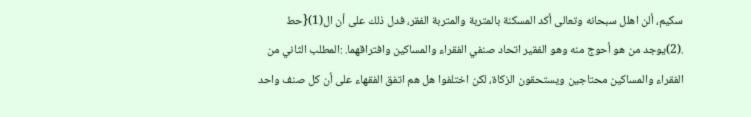سكيم، ألن اهلل سبحانه وتعالى أكد المسكنة بالمتربة والمتربة الفقر، فدل ذلك على أن ال(1){حط .(2)يوجد من هو أحوج منه وهو الفقير اتحاد صنفي الفقراء والمساكين وافتراقهما. :المطلب الثاني من الفقراء والمساكين محتاجين ويستحقون الزكاة، لكن اختلفوا هل هم اتفق الفقهاء على أن كل صنف واحد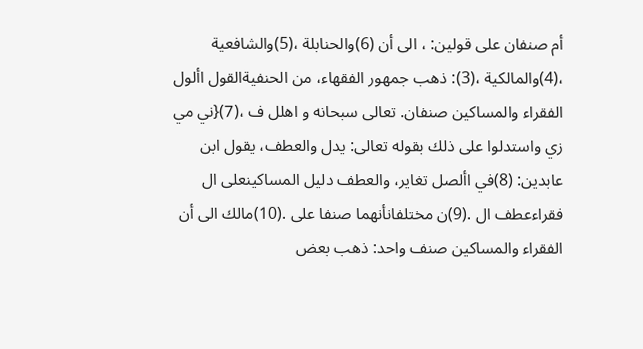أم صنفان على قولين: ، الى أن (6)والحنابلة ،(5)والشافعية ،(4)والمالكية ،(3): ذهب جمهور الفقهاء، من الحنفيةالقول األول الفقراء والمساكين صنفان. تعالى سبحانه و اهلل ف ،(7){ني مي زي واستدلوا على ذلك بقوله تعالى: يدل والعطف، يقول ابن عابدين: (8)في األصل تغاير، والعطف دليل المساكينعلى ال فقراءعطف ال .(9)ن مختلفانأنهما صنفا على .(10)مالك الى أن الفقراء والمساكين صنف واحد: ذهب بعض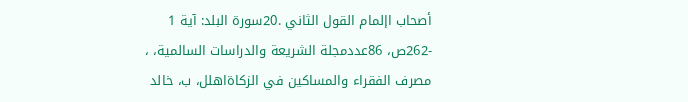أصحاب اإلمام القول الثاني .20سورة البلد: آية 1 -262ص، 86عددمجلة الشريعة والدراسات السالمية، ، مصرف الفقراء والمساكين في الزكاةاهلل، ب، خالد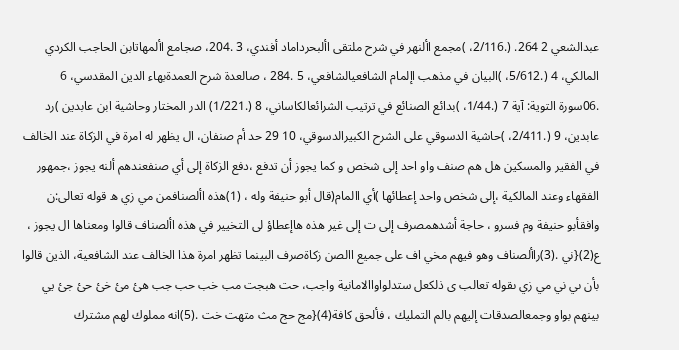عبدالشعي 2 264. (.2/116، )مجمع األنهر في شرح ملتقى األبحرداماد أفندي، 3 .204، صجامع األمهاتابن الحاجب الكردي المالكي، 4 (.5/612، )البيان في مذهب اإلمام الشافعيالشافعي، 5 .284 ، صالعدة شرح العمدةبهاء الدين المقدسي، 6 .06سورة التوية: آية 7 (.1/44، )بدائع الصنائع في ترتيب الشرائعالكاساني، 8 (.1/221) الدر المختار وحاشية ابن عابدين )رد عابدين، 9 (.2/411، )حاشية الدسوقي على الشرح الكبيرالدسوقي، 10 29 حد أم صنفان، ال يظهر له امرة في الزكاة عند الخالف في الفقير والمسكين هل هم صنف واو احد إلى شخص و كما يجوز أن تدفع ،دفع الزكاة إلى أي صنفعندهم ألنه يجوز ،جمهور الفقهاء وعند المالكية ،إلى شخص واحد إعطائها )أي االمام(قال أبو حنيفة وله ، (1)هذه األصنافمن مي زي ه قوله تعالى:ن وافقأبو حنيفة وم فسرو ، حاجة أشدهمصرف إلى ت إلى غير هذه هاإعطاؤ لى التخيير في هذه األصناف قالوا ومعناها ال يجوز ، ع(2){ني .(3)راألصناف وهو فيهم مخي اف على جميع االصن زكاةصرف البينما تظهر امرة هذا الخالف عند الشافعية، الذين قالوا بأن ىي ني مي زي ىقوله تعالب ى ذلكعل ستدلواواالامانية واجب، حت هبجت مب خب حب جب هئ مئ خئ حئ جئ يي بينهم بواو وجمعالصدقات إليهم بالم التمليك ، فألحق كافة(4){مج حج مث متهت خت .(5)انه مملوك لهم مشترك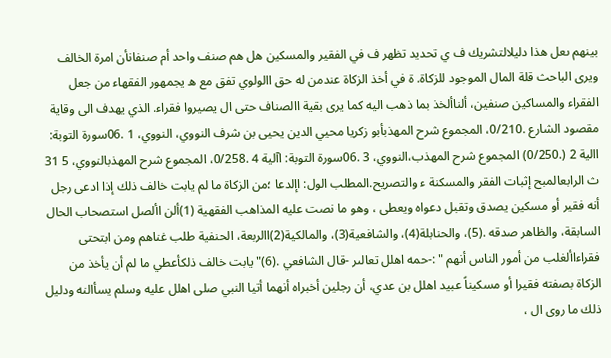بينهم ىعل هذا دليلالتشريك ف ي تحديد تظهر ف في الفقير والمسكين هل هم صنف واحد أم صنفانأن امرة الخالف ويرى الباحث قلة المال الموجود للزكاة. ة في أخذ الزكاة عندمن له حق االولوي تفق مع ه يجمهور الفقهاء من جعل الفقراء والمساكين صنفين، ألناألخذ بما ذهب اليه كما يرى بقية االصناف حتى ال يصيروا فقراء. الذي يهدف الى وقاية مقصود الشارع .0/210، المجموع شرح المهذبأبو زكريا محيي الدين يحيى بن شرف النووي، النووي، 1 .06سورة التوبة: االية 2 (.0/250) المجموع شرح المهذب،النووي، 3 .06سورة التوبة: اآلية 4 .0/258، المجموع شرح المهذبالنووي، 5 31 ث الرابعالمبح إثبات الفقر والمسكنة ء والتصريح.المطلب الول: اإلدعا ؛من الزكاة ما لم يابت خالف ذلك إذا ادعى رجل أنه فقير أو مسكين يصدق وتقبل دعواه ويعطى ، وهو ما نصت عليه المذاهب الفقهية (1)ألن األصل استصحاب الحال السابقة، والظاهر صدقه .(5)، والحنابلة(4)، والشافعية(3)، والمالكية(2)االربعة، الحنفية طلب غناهم ومن ابتحتى فقراءاألغلب من أمور الناس أنهم " :-حمه اهلل تعالىر -قال الشافعي .(6)"يابت خالف ذلكأعطي ما لم أن يأخذ من الزكاة بصفته فقيرا أو مسكيناً عبيد اهلل بن عدي، أن رجلين أخبراه أنهما أتيا النبي صلى اهلل عليه وسلم يسأالنه ودليل ذلك ما روى ال ،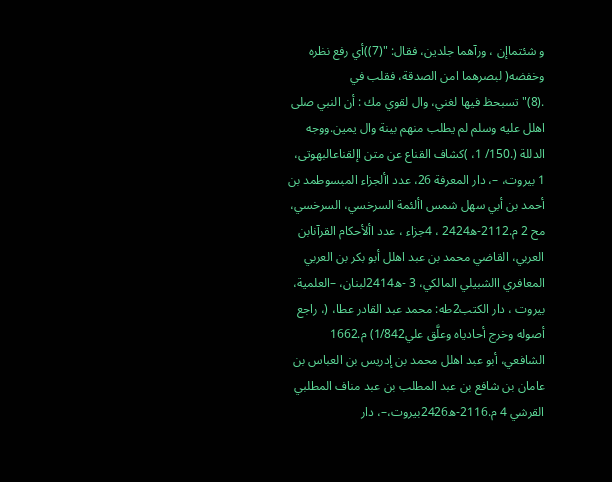و شئتماإن ، ورآهما جلدين، فقال: "(7))أي رفع نظره وخفضه( لبصرهما امن الصدقة، فقلب في .(8)"تسبحظ فيها لغني، وال لقوي مك : أن النبي صلى اهلل عليه وسلم لم يطلب منهم بينة وال يمين.ووجه الدللة (.150/ 1، )كشاف القناع عن متن اإلقناعالبهوتى، 1 بيروت، –، دار المعرفة 26، عدد األجزاء المبسوطمد بن أحمد بن أبي سهل شمس األئمة السرخسي، السرخسي، مح 2 م.2112-ه2424 ، 4جزاء ، عدد األأحكام القرآنابن العربي، القاضي محمد بن عبد اهلل أبو بكر بن العربي المعافري االشبيلي المالكي، 3 -ه2414لبنان، –العلمية، بيروت ، دار الكتب2طه: محمد عبد القادر عطا، (، راجع أصوله وخرج أحادياه وعلَّق علي1/842) م.1662 الشافعي، أبو عبد اهلل محمد بن إدريس بن العباس بن عامان بن شافع بن عبد المطلب بن عبد مناف المطلبي القرشي 4 م.2116-ه2426بيروت،–، دار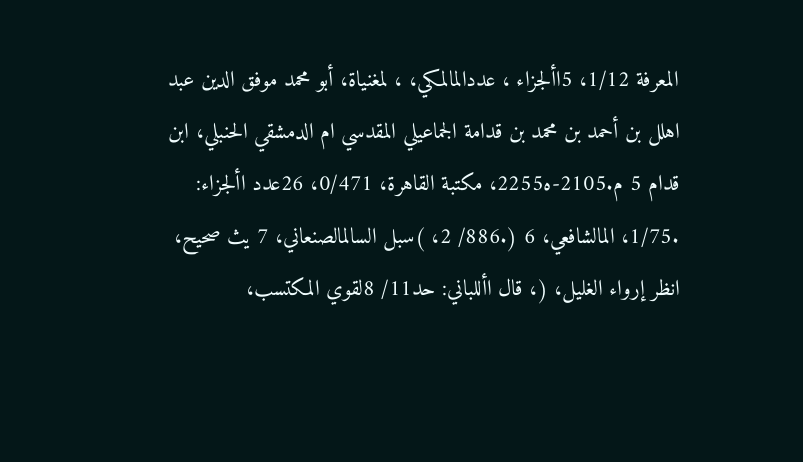المعرفة 1/12، 5األجزاء ، عددالمالمكي، ، لمغنياة، أبو محمد موفق الدين عبد اهلل بن أحمد بن محمد بن قدامة الجماعيلي المقدسي ام الدمشقي الحنبلي، ابن قدام 5 م.2105-ه2255، مكتبة القاهرة، 0/471، 26عدد األجزاء: .1/75، المالشافعي، 6 (.886/ 2، )سبل السالمالصنعاني، 7 يث صحيح، انظر إرواء الغليل، (، قال األلباني: حد11/ 8لقوي المكتسب،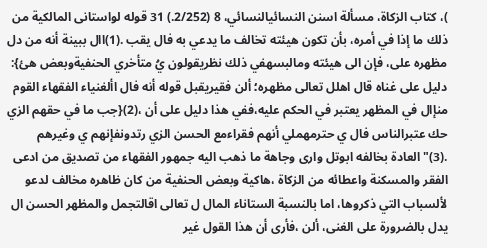)، كتاب الزكاة، مسألة اسنن النسائيالنسائي، 8 (2/252.) 31 قوله لواستانى المالكية من ذلك ما إذا في أمره، بأن تكون هيئته تخالف ما يدعي به فال يقب .(1)اال ببينة أنه من دل مظهره على، فإن الى هيئته ومالبسهفي ذلك نظريقولون يُ متأخري الحنفيةوبعض هئ}: دليل على غناه قال اهلل تعالى مظهره؛ ألن فقيريقبل قوله أنه فال األغنياء الفقهاء القوم منإال في المظهر يعتبر في الحكم عليه،ففي هذا دليل على أن ،(2){جب ما في حقهم الزي حك عتبرالناس فال ي حترمهملي أنهم فقراءمع الحسن الزي رتدونفإنهم ي وغيرهم .(3)"العادة بخالفه ابوتل وارى وجاهة ما ذهب اليه جمهور الفقهاء من تصديق من ادعى الفقر والمسكنة واعطائه من الزكاة ،هاكية وبعض الحنفية من كان ظاهره مخالف لدعو لألسباب التي ذكروها، اما بالنسبة الستاناء المال ل تعالى اقالتجمل والمظهر الحسن ال يدل بالضرورة على الغنى، ألن ،فأرى أن هذا القول غير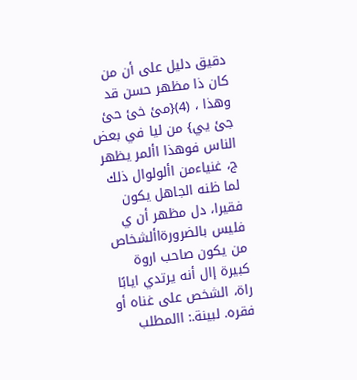دقيق دليل على أن من كان ذا مظهر حسن قد وهذا ، (4){مئ خئ حئ جئ يي} من ليا في بعض الناس فوهذا األمر يظهر ج، غنياءمن األولوال ذلك لما ظنه الجاهل يكون فقيرا، دل مظهر أن ي فليس بالضرورةاألشخاص من يكون صاحب اروة كبيرة إال أنه يرتدي ايابًا راة، الشخص على غناه أو فقره. لبينة.: االمطلب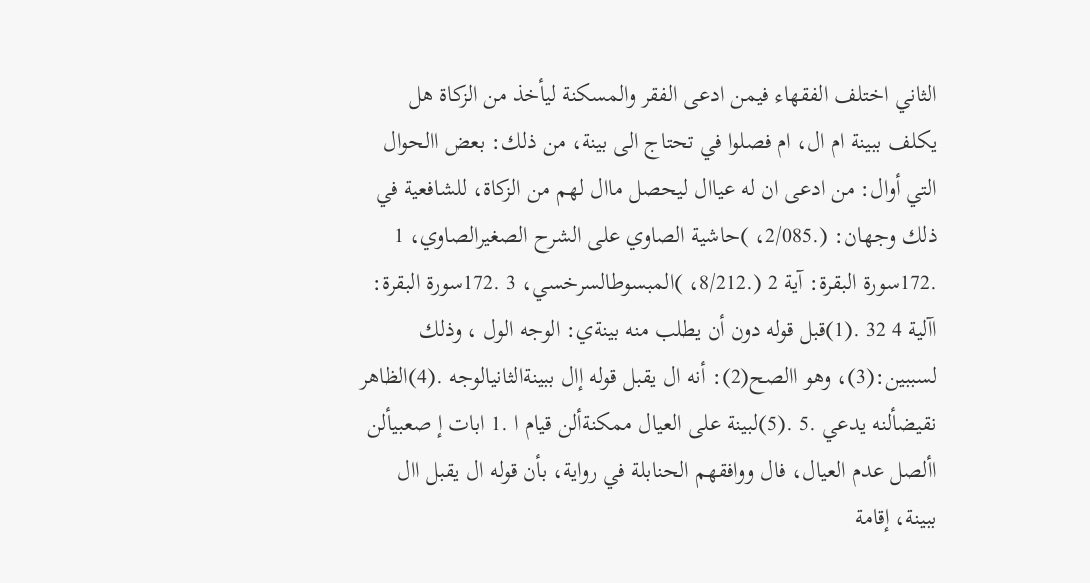الثاني اختلف الفقهاء فيمن ادعى الفقر والمسكنة ليأخذ من الزكاة هل يكلف ببينة ام ال، ام فصلوا في تحتاج الى بينة، من ذلك: بعض االحوال التي أوال: من ادعى ان له عياال ليحصل ماال لهم من الزكاة، للشافعية في ذلك وجهان: (.2/085، )حاشية الصاوي على الشرح الصغيرالصاوي، 1 .172سورة البقرة: آية 2 (.8/212، )المبسوطالسرخسي، 3 .172سورة البقرة: اآلية 4 32 .(1)قبل قوله دون أن يطلب منه بينةي: الوجه الول ، وذلك لسببين:(3)، وهو االصح(2): أنه ال يقبل قوله إال ببينةالثانيالوجه .(4)الظاهر نقيضألنه يدعي .5 .(5)لبينة على العيال ممكنةألن قيام ا .1 ابات إ صعبيألن األصل عدم العيال، فال ووافقهم الحنابلة في رواية، بأن قوله ال يقبل اال ببينة، إقامة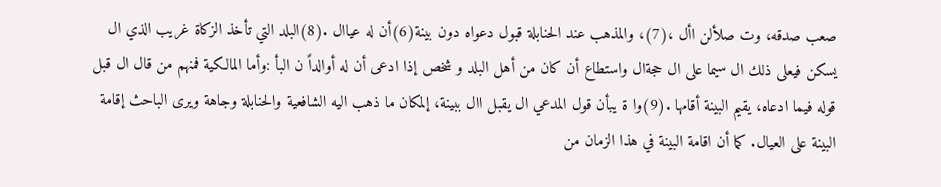صعب صدقه، وت صلألن األ ،(7)، والمذهب عند الحنابلة قبول دعواه دون بينة(6)أن له عياال .(8)البلد التي تأخذ الزكاة غريب الذي ال يسكن فيعلى ذلك ال سيما على ال حجةال واستطاع أن كان من أهل البلد و شخص إذا ادعى أن له أوالداً ن البأ :وأما المالكية فمنهم من قال ال قبل قوله فيما ادعاه، يقيم البينة أقامها .(9)وا ة يبأن قول المدعي ال يقبل اال ببينة، إلمكان ما ذهب اليه الشافعية والحنابلة وجاهة ويرى الباحث إقامة البينة على العيال. كما أن اقامة البينة في هذا الزمان من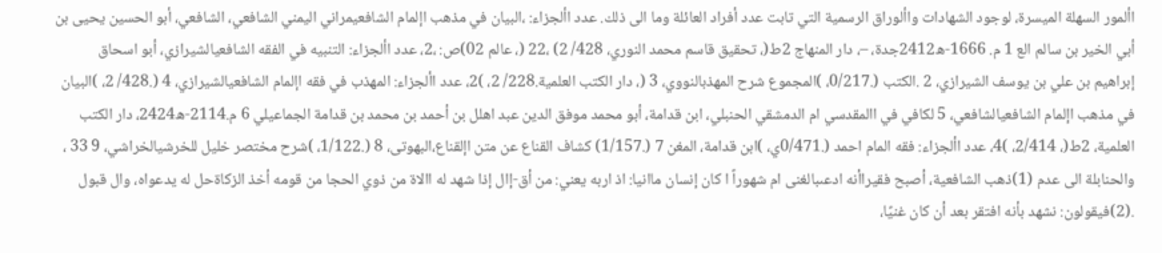األمور السهلة الميسرة، لوجود الشهادات واألوراق الرسمية التي تابت عدد أفراد العائلة وما الى ذلك. عدد األجزاء: ،البيان في مذهب اإلمام الشافعيمراني اليمني الشافعي، الشافعي، أبو الحسين يحيى بن أبي الخير بن سالم الع 1 م. 1666-ه2412جدة، –، دار المنهاج 2ط(، تحقيق قاسم محمد النوري، 428/ 2) ،22 (، عالم 02)ص: ،2، عدد األجزاء: التنبيه في الفقه الشافعيالشيرازي، أبو اسحاق إبراهيم بن علي بن يوسف الشيرازي، 2 .الكتب (.0/217، )المجموع شرح المهذبالنووي، 3 (، دار الكتب العلمية.228/ 2، )2، عدد األجزاء: المهذب في فقه اإلمام الشافعيالشيرازي، 4 (.428/ 2، )البيان في مذهب اإلمام الشافعيالشافعي، 5 لكافي في االمقدسي ام الدمشقي الحنبلي، ابن قدامة، أبو محمد موفق الدين عبد اهلل بن أحمد بن محمد بن قدامة الجماعيلي 6 م.2114-ه2424، دار الكتب العلمية، 2ط(، 2/414، )4، عدد األجزاء: فقه المام احمد (.0/471ي، )ابن قدامة، المغن 7 (.1/157) كشاف القناع عن متن اإلقناع،البهوتى، 8 (.1/122، )شرح مختصر خليل للخرشيالخراشي، 9 33 ، والحنابلة الى عدم (1)ذهب الشافعية، أصبح فقيراأنه ادعىبالغنى ام شهوراً ا كان إنسان ماانيا: اذ اربه يعني: من أق-إال إذا شهد له االاة من ذوي الحجا من قومه أخذ الزكاةحل له يدعواه، وال قبول .(2)فيقولون: نشهد بأنه افتقر بعد أن كان غنيًا،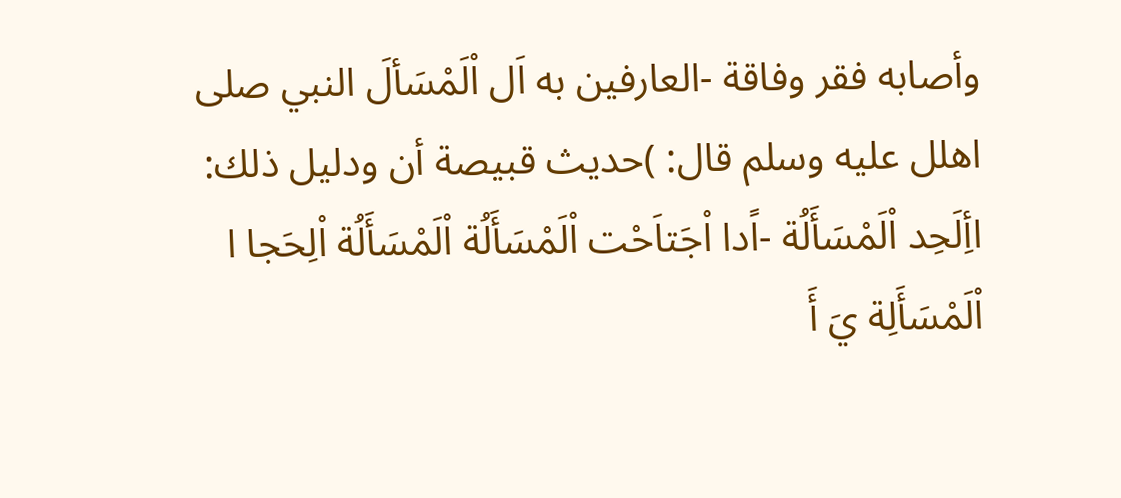وأصابه فقر وفاقة -العارفين به اَل اْلَمْسَألَ النبي صلى اهلل عليه وسلم قال: )حديث قبيصة أن ودليل ذلك: اأِلَحِد اْلَمْسَأَلُة -اًدا اْجَتاَحْت اْلَمْسَأَلُة اْلَمْسَأَلُة اْلِحَجا ا اْلَمْسَأَلِة يَ أَ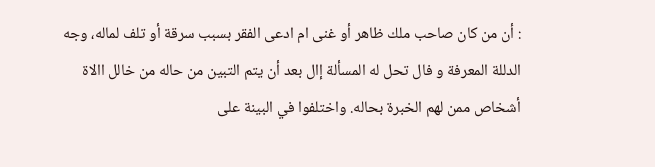: أن من كان صاحب ملك ظاهر أو غنى ام ادعى الفقر بسبب سرقة أو تلف لماله، وجه الدللة المعرفة و فال تحل له المسألة إال بعد أن يتم التبين من حاله من خالل االاة أشخاص ممن لهم الخبرة بحاله. واختلفوا في البينة على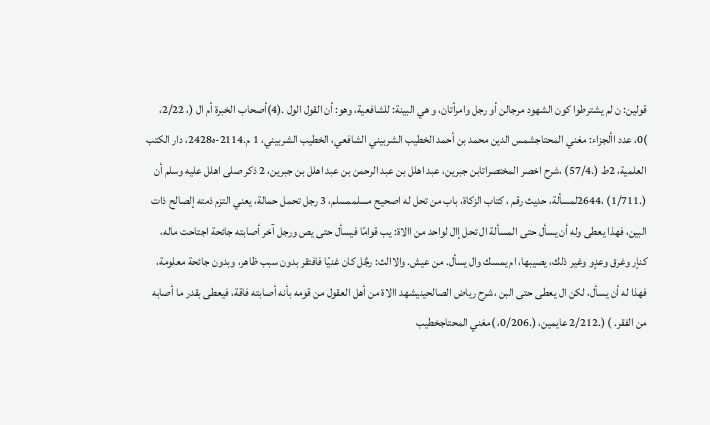قولين: ن لم يشترطوا كون الشهود مرجالن أو رجل وامرأتان، و هي البينة: للشافعية، وهو: أن القول الول .(4)أصحاب الخبرة أم ال (، 2/22، )0، عدد األجزاء: مغني المحتاجشمس الدين محمد بن أحمد الخطيب الشربيني الشافعي، الخطيب الشربيني، 1 م.2114-ه2428، دار الكتب العلمية، 2ط (.57/4) ،شرح اخصر المختصراتابن جبرين، عبد اهلل بن عبد الرحمن بن عبد اهلل بن جبرين، 2 ذكر صلى اهلل عليه وسلم أن (.1/711) ،2644لمسألة، حديث رقم ، كتاب الزكاة، باب من تحل له اصحيح مسلممسلم، 3 رجل تحمل حمالة، يعني التزم ذمته إلصالح ذات البين، فهذا يعطى وله أن يسأل حتى المسألة ال تحل إال لواحد من االاة: يب قوامًا فيسأل حتى يص ورجل آخر أصابته جائحة اجتاحت ماله، كناٍر وغرق وعدٍو وغير ذلك، يصيبها، ام يمسك وال يسأل. من عيش. والاالث: رجٌل كان غنيًا فافتقر بدون سبب ظاهر، وبدون جائحة معلومة، فهذا له أن يسأل، لكن ال يعطى حتى البن ،شرح رياض الصالحينيشهد االاة من أهل العقول من قومه بأنه أصابته فاقة، فيعطى بقدر ما أصابه من الفقر. ) (.2/212 عايمين، (.0/206، )مغني المحتاجخطيب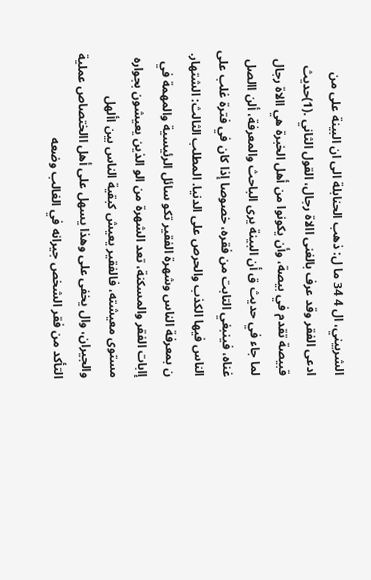الشربيني، ال 4 34 ما ل: ذهب الحنابلة الى ان البينة على من ادعى الفقر وقد عرف بالغنى االاة رجال، القول الثاني .(1)حديث قبيصة تقدم في بيصة، وأن يكونوا من أهل الخبرة هي االاة رجال لما جاء في حديث ق أن البينة يرى الباحث والمعرفة، ألن االصل غناه، فينبغي التابت من فقره، خصوصا إذا كان في فترة غلب على الناس فيها الكذب والحرص على الدنيا. المطلب الثالث: الشتهار. ن بمعرفة الناس وشهرة الفقير تكو سائل الرئيسية والمهمة في إابات الفقر والمسكنة، تعد الشهرة من الو الذين يعيشون بجواره مستوى معيشته، فالفقير يعيش كبقية الناس بين األهل والجيران، وال يخفى على وهذا يسهل على أهل االختصاص عملية التأكد من فقر الشخص جيرانه في الغالب وضعه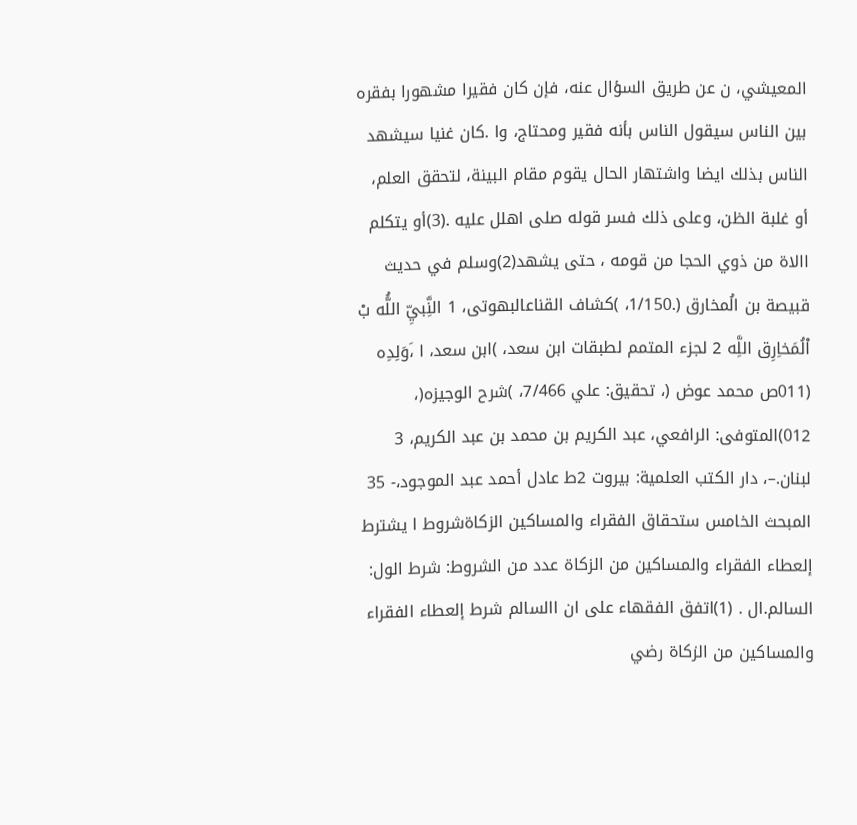المعيشي، ن عن طريق السؤال عنه، فإن كان فقيرا مشهورا بفقره بين الناس سيقول الناس بأنه فقير ومحتاج، وا .كان غنيا سيشهد الناس بذلك ايضا واشتهار الحال يقوم مقام البينة، لتحقق العلم، أو غلبة الظن، وعلى ذلك فسر قوله صلى اهلل عليه .(3)أو يتكلم االاة من ذوي الحجا من قومه ، حتى يشهد(2)وسلم في حديث قبيصة بن الُمخارق (.1/150، )كشاف القناعالبهوتى، 1 النَِّبيِّ اللَُّه بْ اْلُمَخاِرِق اللَِّه 2 لجزء المتمم لطبقات ابن سعد، )ابن سعد، ا ،َوَلِدِه (011ص محمد عوض (، تحقيق: علي 7/466، )شرح الوجيزه(، 012)المتوفى: الرافعي، عبد الكريم بن محمد بن عبد الكريم، 3 لبنان.–، دار الكتب العلمية: بيروت 2ط عادل أحمد عبد الموجود،- 35 المبحث الخامس ستحقاق الفقراء والمساكين الزكاةشروط ا يشترط إلعطاء الفقراء والمساكين من الزكاة عدد من الشروط: شرط الول: السالم.ال . (1)اتفق الفقهاء على ان االسالم شرط إلعطاء الفقراء والمساكين من الزكاة رضي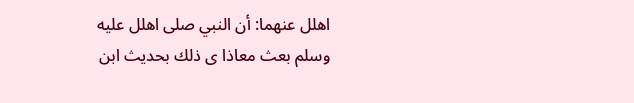اهلل عنهما: أن النبي صلى اهلل عليه وسلم بعث معاذا ى ذلك بحديث ابن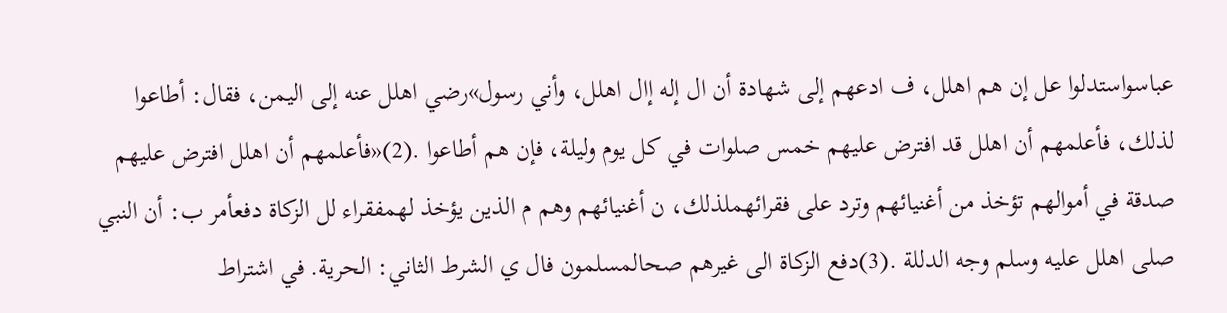عباسواستدلوا عل إن هم اهلل، ف ادعهم إلى شهادة أن ال إله إال اهلل، وأني رسول»رضي اهلل عنه إلى اليمن، فقال: أطاعوا لذلك، فأعلمهم أن اهلل قد افترض عليهم خمس صلوات في كل يوم وليلة، فإن هم أطاعوا .(2)«فأعلمهم أن اهلل افترض عليهم صدقة في أموالهم تؤخذ من أغنيائهم وترد على فقرائهملذلك، ن أغنيائهم وهم م الذين يؤخذ لهمفقراء لل الزكاة دفعأمر ب: أن النبي صلى اهلل عليه وسلم وجه الدللة .(3)دفع الزكاة الى غيرهم صحالمسلمون فال ي الشرط الثاني: الحرية. في اشتراط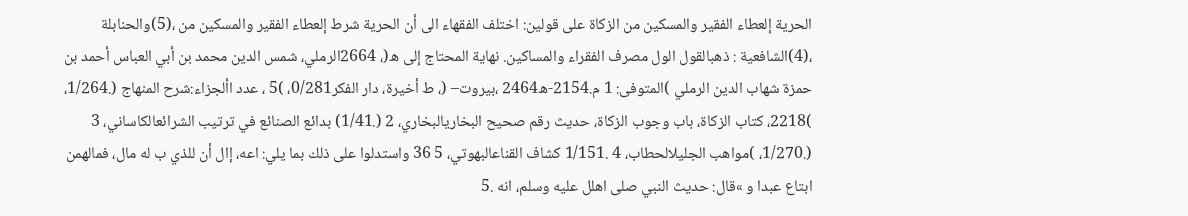الحرية إلعطاء الفقير والمسكين من الزكاة على قولين: اختلف الفقهاء الى أن الحرية شرط إلعطاء الفقير والمسكين من ،(5)والحنابلة ،(4)الشافعية : ذهبالقول الول مصرف الفقراء والمساكين. نهاية المحتاج إلى ه(، 2664الرملي، شمس الدين محمد بن أبي العباس أحمد بن حمزة شهاب الدين الرملي )المتوفى: 1 م.2154-ه2464 ،بيروت– (، ط أخيرة، دار الفكر0/281، )5 ، عدد األجزاء:شرح المنهاج (.1/264، )2218، كتاب الزكاة، باب وجوب الزكاة، حديث رقم صحيح البخاريالبخاري، 2 (.1/41) بدائع الصنائع في ترتيب الشرائعالكاساني، 3 (.1/270، )مواهب الجليلالحطاب، 4 .1/151 كشاف القناعالبهوتي، 5 36 واستدلوا على ذلك بما يلي: اعه، إال أن للذي ب له مال، فمالهمن ابتاع عبدا و »قال: حديث النبي صلى اهلل عليه وسلم، انه .5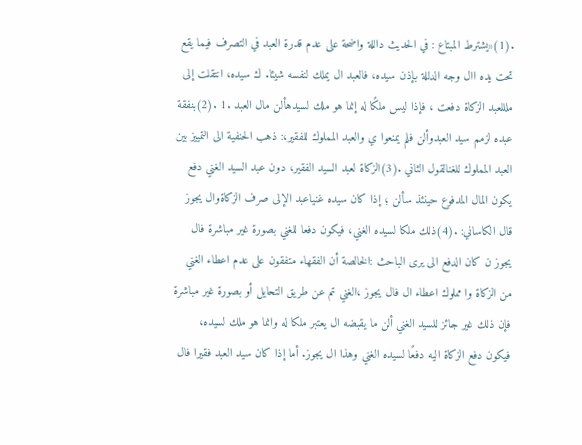.(1)«يشترط المبتاع : في الحديث داللة واضحة على عدم قدرة العبد في التصرف فيما يقع تحت يده اال وجه الدللة بإذن سيده، فالعبد ال يملك لنفسه شيئا. ك سيده، انتقلت إلى ملللعبد الزكاة دفعت ، فإذا ليس ملكًا له إنما هو ملك لسيدهألن مال العبد .1 .(2)بنفقة عبده لزمم سيد العبدوألن فلم يمنعوا ي والعبد المملوك للفقير،: ذهب الحنفية الى التمييز بين العبد المملوك للغنالقول الثاني .(3)الزكاة لعبد السيد الفقير، دون عبد السيد الغني دفع يكون المال المدفوع حينئذ سألن ؛ إذا كان سيده غنياعبد الإلى صرف الزكاةوال يجوز قال الكاساني: .(4)ذلك ملكا لسيده الغني، فيكون دفعا للغني بصورة غير مباشرة فال يجوز ن كان الدفع الى يرى الباحث :الخالصة أن الفقهاء متفقون على عدم اعطاء الغني من الزكاة وا مملوك اعطاء ال فال يجوز ،الغني تم عن طريق التحايل أو بصورة غير مباشرة فإن ذلك غير جائز للسيد الغني ألن ما يقبضه ال يعتبر ملكا له وانما هو ملك لسيده، فيكون دفع الزكاة اليه دفعًا لسيده الغني وهذا ال يجوز. أما إذا كان سيد العبد فقيرا فال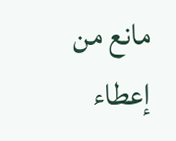مانع من إعطاء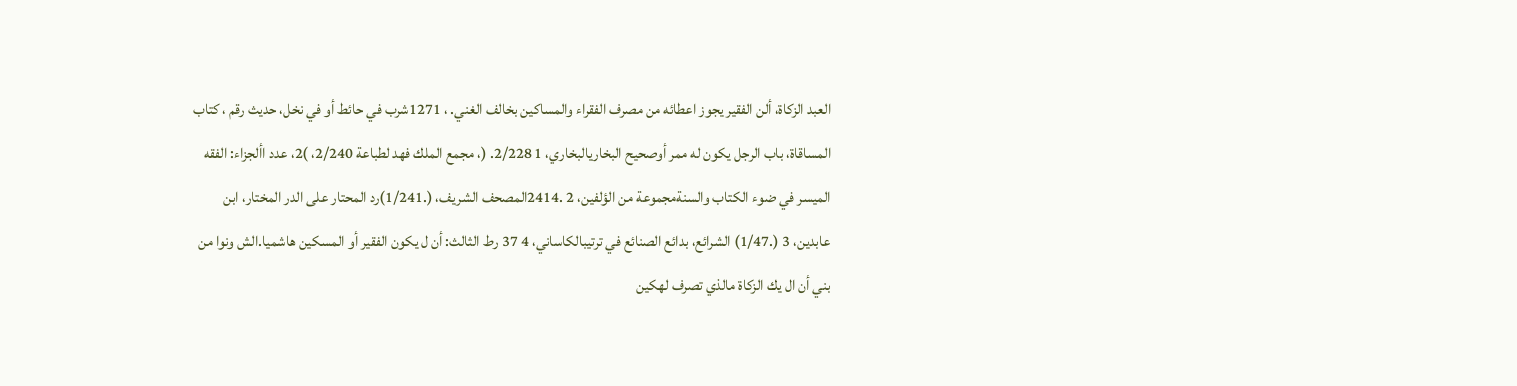العبد الزكاة، ألن الفقير يجوز اعطائه من مصرف الفقراء والمساكين بخالف الغني. ، 1271شرب في حائط أو في نخل، حديث رقم ، كتاب المساقاة، باب الرجل يكون له ممر أوصحيح البخاريالبخاري، 1 2/228. (، مجمع الملك فهد لطباعة 2/240، )2، عدد األجزاء: الفقه الميسر في ضوء الكتاب والسنةمجموعة من الؤلفين، 2 .2414المصحف الشريف، (.1/241)رد المحتار على الدر المختار، ابن عابدين، 3 (.1/47) الشرائع، بدائع الصنائع في ترتيبالكاساني، 4 37 رط الثالث: أن ل يكون الفقير أو المسكين هاشميا.الش ونوا من بني أن ال يك الزكاة مالذي تصرف لهكين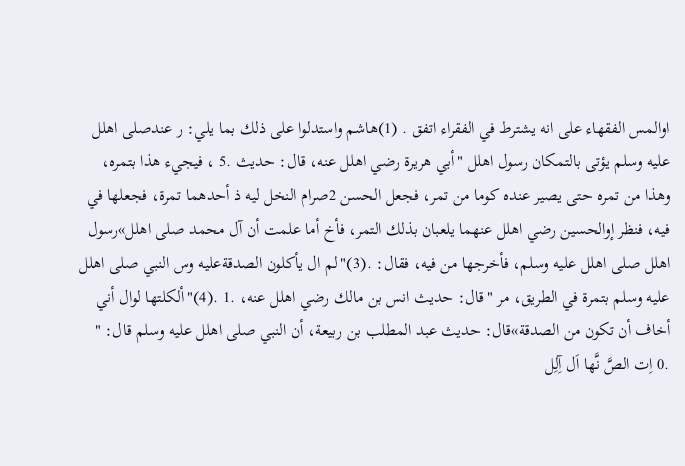اوالمس الفقهاء على انه يشترط في الفقراء اتفق . (1)هاشم واستدلوا على ذلك بما يلي: ر عندصلى اهلل عليه وسلم يؤتى بالتمكان رسول اهلل "أبي هريرة رضي اهلل عنه، قال: حديث .5 ، فيجيء هذا بتمره، وهذا من تمره حتى يصير عنده كوما من تمر، فجعل الحسن 2صرام النخل ليه ذ أحدهما تمرة، فجعلها في فيه، فنظر إوالحسين رضي اهلل عنهما يلعبان بذلك التمر، فأخ أما علمت أن آل محمد صلى اهلل»رسول اهلل صلى اهلل عليه وسلم، فأخرجها من فيه، فقال: .(3)"لم ال يأكلون الصدقةعليه وس النبي صلى اهلل عليه وسلم بتمرة في الطريق، مر "قال: حديث انس بن مالك رضي اهلل عنه، .1 .(4)"ألكلتها لوال أني أخاف أن تكون من الصدقة»قال: حديث عبد المطلب بن ربيعة، أن النبي صلى اهلل عليه وسلم قال: " .0 اِت الصَّ نَّها اَل آِلِل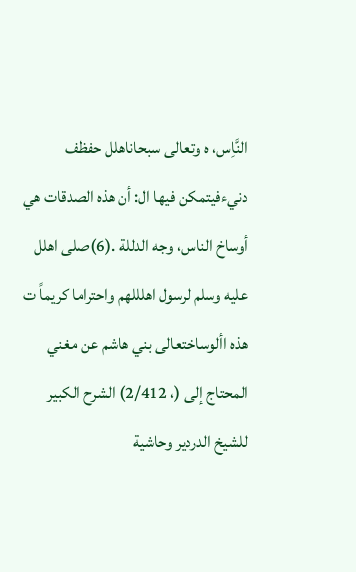النَّاِس، ه وتعالى سبحاناهلل حفظف دنيءفيتمكن فيها ال: أن هذه الصدقات هي أوساخ الناس، وجه الدللة .(6)صلى اهلل عليه وسلم لرسول اهلللهم واحتراما كريماً ت هذه األوساختعالى بني هاشم عن مغني المحتاج إلى (، 2/412) الشرح الكبير للشيخ الدردير وحاشية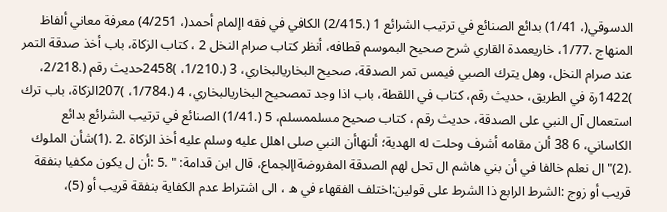الدسوقي(، 1/41) بدائع الصنائع في ترتيب الشرائع 1 (.2/415) الكافي في فقه اإلمام أحمد(، 4/251) معرفة معاني ألفاظ المنهاج .1/77، خاريعمدة القاري شرح صحيح البموسم قطافه، أنظر كتاب صرام النخل 2 ، كتاب الزكاة، باب أخذ صدقة التمر عند صرام النخل، وهل يترك الصبي فيمس تمر الصدقة، صحيح البخاريالبخاري، 3 (.1/210، )2458حديث رقم (.2/218، )1422رة في الطريق، حديث رقم، كتاب في اللقطة، باب اذا وجد تمصحيح البخاريالبخاري، 4 (.1/784، )207الزكاة، باب ترك استعمال آل النبي على الصدقة، حديث رقم ، كتاب صحيح مسلممسلم، 5 (.1/41) الصنائع في ترتيب الشرائع بدائع الكاساني، 6 38 ألن مقامه أشرف وحلت له الهدية؛ ألنهاأن النبي صلى اهلل عليه وسلم عليه أخذ الزكاة .2 .(1)شأن الملوك .(2)"ال نعلم خالفا في أن بني هاشم ال تحل لهم الصدقة المفروضةاإلجماع، قال ابن قدامة: " .5 :أن ل يكون مكفيا بنفقة قريب أو زوج :الشرط الرابع ذا الشرط على قولين:اختلف الفقهاء في ه ، الى اشتراط عدم الكفاية بنفقة قريب أو (5)،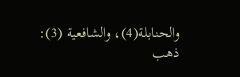والحنابلة(4)، والشافعية (3): ذهب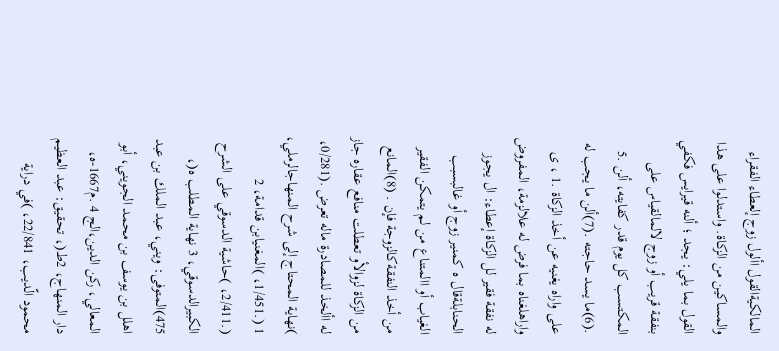المالكيةالقول األول زوج إلعطاء الفقراء والمساكين من الزكاة. واستدلوا على هذا القول بما يلي: يجد ؛ ألنه قيرايس فكفي بنفقة قريب أو زوج لالمالقياس على المكتسب كل يوم قدر كفايته، ألن .5 .(6)ما يسد حاجته .(7)ألن ما يجب له على واراه يغنيه عن أخذ الزكاة .1 ، ى واراهلغناه بما فرض له علالزمة، المفروض له نفقة فقير لل الزكاة إعطاء: ال يجوز الحنابلةقال ه كمنير زوج أو غالبسبب الغياب أو االمتناع من لم يتمكن الفقير من أخذ النفقةكالزوجة فإن . (8)المانع من الزكاة لزوالأو تعطلت منافع عقاره جاز له األخذ للمصادرة ماله تعرض .(0/281، )نهاية المحتاج إلى شرح المنهاجالرملي، 1 (.1/451، )المغنيابن قدامة، 2 (.2/411، )حاشية الدسوقي على الشرح الكبيرالدسوقي، 3 نهاية المطلب ه(، 475)المتوفى: ويني، عبد الملك بن عبد اهلل بن يوسف بن محمد الجويني، أبو المعالي، ركن الدين،الج 4 .م1667-ه، دار المنهاج، 2ط(، تحقيق: عبد العظيم محمود الّديب، 22/841، )في دراية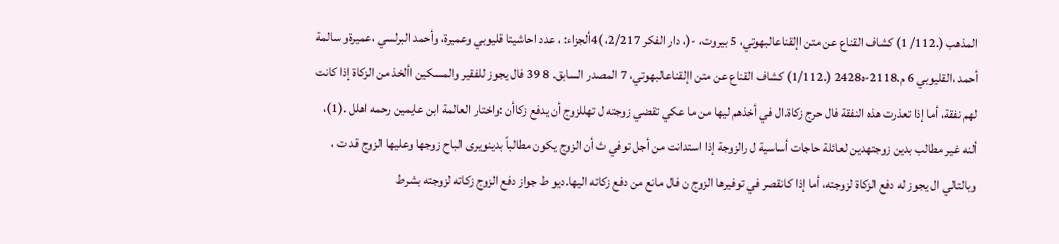المذهب (.112/ 1) كشاف القناع عن متن اإلقناعالبهوتي، 5 بيروت، -(، دار الفكر 2/217، )4ألجزاء: ، عدد احاشيتا قليوبي وعميرة، وأحمد البرلسي ،عميرةو سالمة أحمد ،القليوبي 6 م.2118-ه2428 (.1/112) كشاف القناع عن متن اإلقناعالبهوتي، 7 المصدر السابق. 8 39 فال يجوز للفقير والمسكين األخذ من الزكاة إذا كانت لهم نفقة، أما إذا تعذرت هذه النفقة فال حرج زكاة.ال في أخذهم ليها من ما عكي تقضي زوجته ل تهللزوج أن يدفع زكاأن :واختار العالمة ابن عايمين رحمه اهلل .(1)، ألنه غير مطالب بدين زوجتهدين لعائلة حاجات أساسية ل رالزوجة إذا استدانت من أجل توفي ث أن الزوج يكون مطالباً بدينويرى الباح زوجها وعليها الزوج قد ت ، وبالتالي ال يجوز له دفع الزكاة لزوجته، أما إذا كانقصر في توفيرها الزوج ن فال مانع من دفع زكاته اليها.ديو ط جواز دفع الزوج زكاته لزوجته بشرط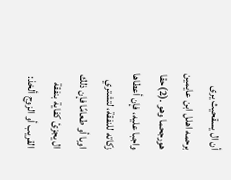أن ال يسقحيث يرى برحمه اهلل ابن عايمين هورجحما وهو .(2)حقا واجبا عليه، فإن أعطاها زكاته للنفقة، لتشتري اوبا أو طعامًا فإن ذلك ال يجزئ كفاية بنفقة القريب أو الزوج ألخذ: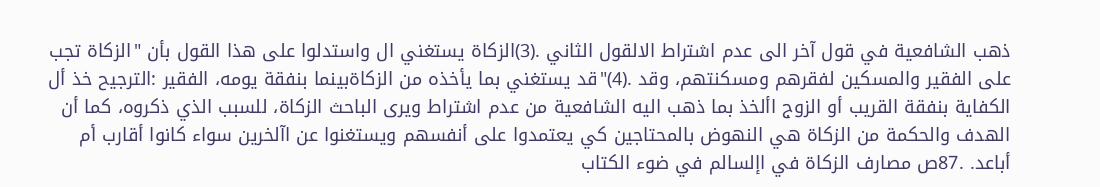ذهب الشافعية في قول آخر الى عدم اشتراط الالقول الثاني .(3)الزكاة يستغني ال واستدلوا على هذا القول بأن "الزكاة تجب على الفقير والمسكين لفقرهم ومسكنتهم، وقد .(4)"قد يستغني بما يأخذه من الزكاةبينما بنفقة يومه، الفقير :الترجيح خذ أل الكفاية بنفقة القريب أو الزوج األخذ بما ذهب اليه الشافعية من عدم اشتراط ويرى الباحث الزكاة، للسبب الذي ذكروه، كما أن الهدف والحكمة من الزكاة هي النهوض بالمحتاجين كي يعتمدوا على أنفسهم ويستغنوا عن اآلخرين سواء كانوا أقارب أم أباعد. .87ص مصارف الزكاة في اإلسالم في ضوء الكتاب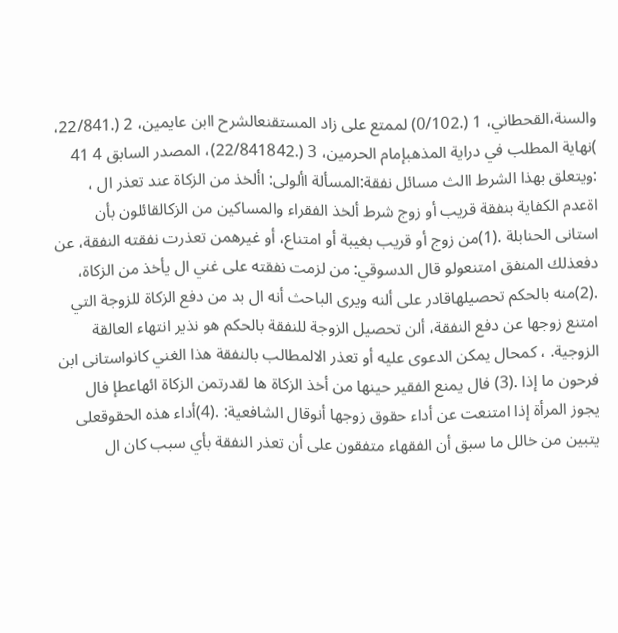والسنة،القحطاني، 1 (.0/102) لممتع على زاد المستقنعالشرح اابن عايمين، 2 (.22/841، )نهاية المطلب في دراية المذهبإمام الحرمين، 3 (.22/841842)، المصدر السابق 4 41 :ويتعلق بهذا الشرط االث مسائل نفقة:المسألة األولى: األخذ من الزكاة عند تعذر ال ، اةعدم الكفاية بنفقة قريب أو زوج شرط ألخذ الفقراء والمساكين من الزكالقائلون بأن استانى الحنابلة .(1)من زوج أو قريب بغيبة أو امتناع، أو غيرهمن تعذرت نفقته النفقة، عن دفعذلك المنفق امتنعولو قال الدسوقي: من لزمت نفقته على غني ال يأخذ من الزكاة، .(2)منه بالحكم تحصيلهاقادر على ألنه ويرى الباحث أنه ال بد من دفع الزكاة للزوجة التي امتنع زوجها عن دفع النفقة، ألن تحصيل الزوجة للنفقة بالحكم هو نذير انتهاء العالقة الزوجية. ، كمحال يمكن الدعوى عليه أو تعذر الالمطالب بالنفقة هذا الغني كانواستانى ابن فرحون ما إذا .(3) فال يمنع الفقير حينها من أخذ الزكاة ها لقدرتمن الزكاة ائهاعطإ فال يجوز المرأة إذا امتنعت عن أداء حقوق زوجها أنوقال الشافعية: .(4)أداء هذه الحقوقعلى يتبين من خالل ما سبق أن الفقهاء متفقون على أن تعذر النفقة بأي سبب كان ال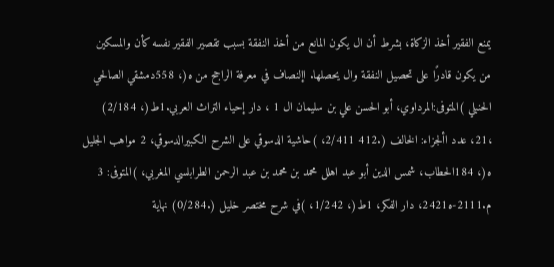يمنع الفقير أخذ الزكاة، بشرط أن ال يكون المانع من أخذ النفقة بسبب تقصير الفقير نفسه كأن والمسكين من يكون قادرًا على تحصيل النفقة وال يحصلها. اإلنصاف في معرفة الراجح من ه(، 558دمشقي الصالحي الحنبلي )المتوفى:المرداوي، أبو الحسن علي بن سليمان ال 1 ، دار إحياء التراث العربي.1ط(، 2/184) ،21، عدد األجزاء: الخالف (.412 2/411، )حاشية الدسوقي على الشرح الكبيرالدسوقي، 2 مواهب الجليل ه(، 184الحطاب، شمس الدين أبو عبد اهلل محمد بن محمد بن عبد الرحمن الطرابلسي المغربي، )المتوفى: 3 م.2111-ه2421، دار الفكر، 1ط(، 1/242، )في شرح مختصر خليل (.0/284) نهاية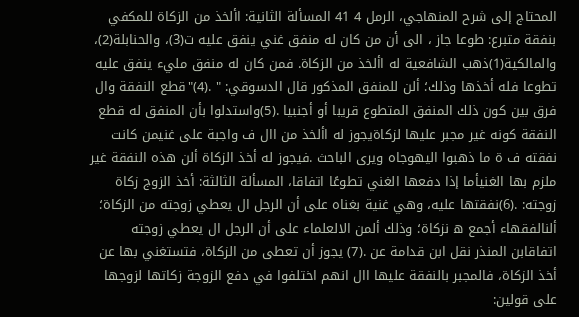المحتاج إلى شرح المنهاجي، الرمل 4 41 المسألة الثانية: األخذ من الزكاة للمكفي بنفقة متبرع: طوعا جاز ، الى أن من كان له منفق غني ينفق عليه ت(3)، والحنابلة(2)، والمالكية(1)ذهب الشافعية له األخذ من الزكاة. فمن كان له منفق مليء ينفق عليه تطوعا فله أخذها وذلك؛ ألن للمنفق المذكور قال الدسوقي: " .(4)"قطع النفقة وال فرق بين كون ذلك المنفق المتطوع قريبا أو أجنبيا .(5)واستدلوا بأن المنفق له قطع النفقة كونه غير مجبر عليها لزكاةيجوز له األخذ من اال ف واجبة على غنيمن كانت نفقته ف ة ما ذهبوا اليهوجاه ويرى الباحث .فيجوز له أخذ الزكاة ألن هذه النفقة غير ملزم بها الغنيأما إذا دفعها الغني تطوعًا اتفاقا، المسألة الثالثة: أخذ الزوج زكاة زوجته: .(6)نفقتها عليه، وهي غنية بغناه على أن الرجل ال يعطي زوجته من الزكاة؛ ألنالفقهاء أجمع ه نزكاة؛ وذلك ألمن الالعلماء على أن الرجل ال يعطي زوجته اتفاقابن المنذر نقل ابن قدامة عن .(7) يجوز أن تعطى من الزكاة، فتستغني بها عن أخذ الزكاة، فالمجبر بالنفقة عليها اال انهم اختلفوا في دفع الزوجة زكاتها لزوجها على قولين: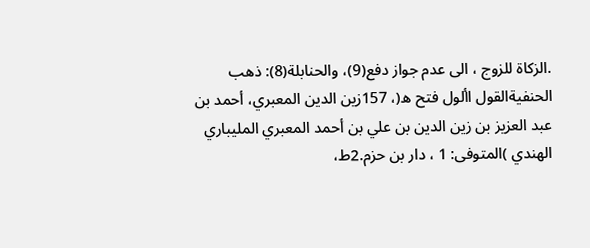.الزكاة للزوج ، الى عدم جواز دفع(9)، والحنابلة(8): ذهب الحنفيةالقول األول فتح ه(، 157زين الدين المعبري، أحمد بن عبد العزيز بن زين الدين بن علي بن أحمد المعبري المليباري الهندي )المتوفى: 1 ، دار بن حزم.2ط،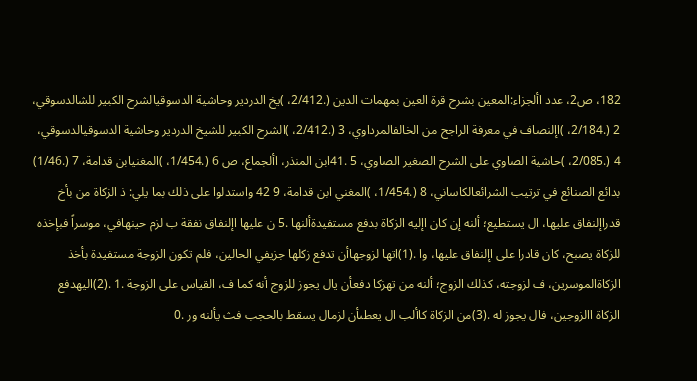182، ص2، عدد األجزاء:المعين بشرح قرة العين بمهمات الدين (.2/412، )يخ الدردير وحاشية الدسوقيالشرح الكبير للشالدسوقي، 2 (.2/184، )اإلنصاف في معرفة الراجح من الخالفالمرداوي، 3 (.2/412، )الشرح الكبير للشيخ الدردير وحاشية الدسوقيالدسوقي، 4 (.2/085، )حاشية الصاوي على الشرح الصغير الصاوي، 5 .41ابن المنذر، األجماع، ص 6 (.1/454، )المغنيابن قدامة، 7 (.1/46) بدائع الصنائع في ترتيب الشرائعالكاساني، 8 (.1/454، )المغني ابن قدامة، 9 42 واستدلوا على ذلك بما يلي: ذ الزكاة من بأخ قدراإلنفاق عليها، ال يستطيع؛ ألنه إن كان اإليه الزكاة بدفع مستفيدةألنها .5 ن عليها اإلنفاق نفقة ب لزم حينهافي، موسراً فبإخذه للزكاة يصبح، كان قادرا على اإلنفاق عليها، وا .(1)اتها لزوجهاأن تدفع زكلها جزيفي الحالين، فلم تكون الزوجة مستفيدة بأخذ الزكاةالموسرين، ف لزوجته، كذلك الزوج؛ ألنه من تهزكا دفعأن يال يجوز للزوج أنه كما ف، القياس على الزوجة .1 .(2)اليهدفع الزكاة االزوجين، فال يجوز له .(3)من الزكاة كاألب ال يعطىأن لزمال يسقط بالحجب فث يألنه ور .0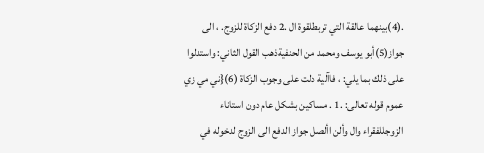.(4)بينهما عالقة التي تربطلقوة ال .2 دفع الزكاة للزوج. ، الى جواز(5)أبو يوسف ومحمد من الحنفيةذهب القول الثاني: واستدلوا على ذلك بما يلي: ، فاآلية دلت على وجوب الزكاة (6){ني مي زي عموم قوله تعالى: .1 . مساكين بشكل عام دون استاناء الزوجللفقراء وال وألن األصل جواز الدفع الى الزوج لدخوله في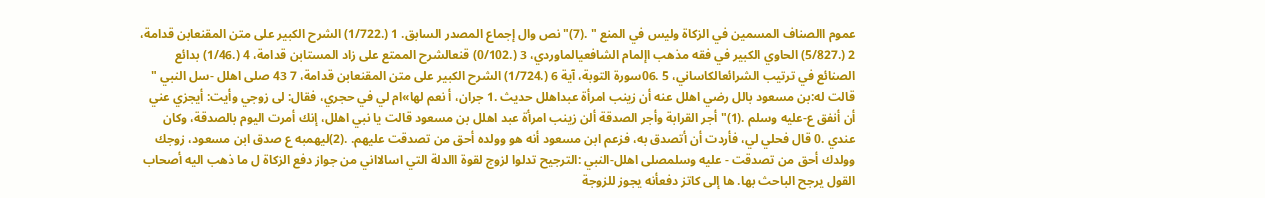عموم االصناف المسمين في الزكاة وليس في المنع " .(7)"نص وال إجماع المصدر السابق. 1 (.1/722) الشرح الكبير على متن المقنعابن قدامة، 2 (.5/827) الحاوي الكبير في فقه مذهب اإلمام الشافعيالماوردي، 3 (.0/102) قنعالشرح الممتع على زاد المستابن قدامة، 4 (.1/46) بدائع الصنائع في ترتيب الشرائعالكاساني، 5 .06سورة التوبة، آية 6 (.1/724) الشرح الكبير على متن المقنعابن قدامة، 7 43 صلى اهلل -سل النبي " قالت له:بن مسعود بالل رضي اهلل عنه أن زينب امرأة عبداهلل حديث .1 جران، أ نعم لها»ام لي في حجري، فقال: لى زوجي وأيت: أيجزي عني أن أنفق ع-عليه وسلم .(1)"أجر القرابة وأجر الصدقة ألن زينب امرأة عبد اهلل بن مسعود قالت يا نبي اهلل، إنك أمرت اليوم بالصدقة، وكان عندي .0 قال فحلي لي، فأردت أن أتصدق به، فزعم ابن مسعود أنه هو وولده أحق من تصدقت عليهم. .(2)ليهمبه ع صدق ابن مسعود، زوجك وولدك أحق من تصدقت - عليه وسلمصلى اهلل-النبي :الترجيح تدلوا لزوج لقوة االدلة التي اسالااني من جواز دفع الزكاة ل ما ذهب اليه أصحاب القول يرجح الباحث بها. ها إلى كاتز دفعأنه يجوز للزوجة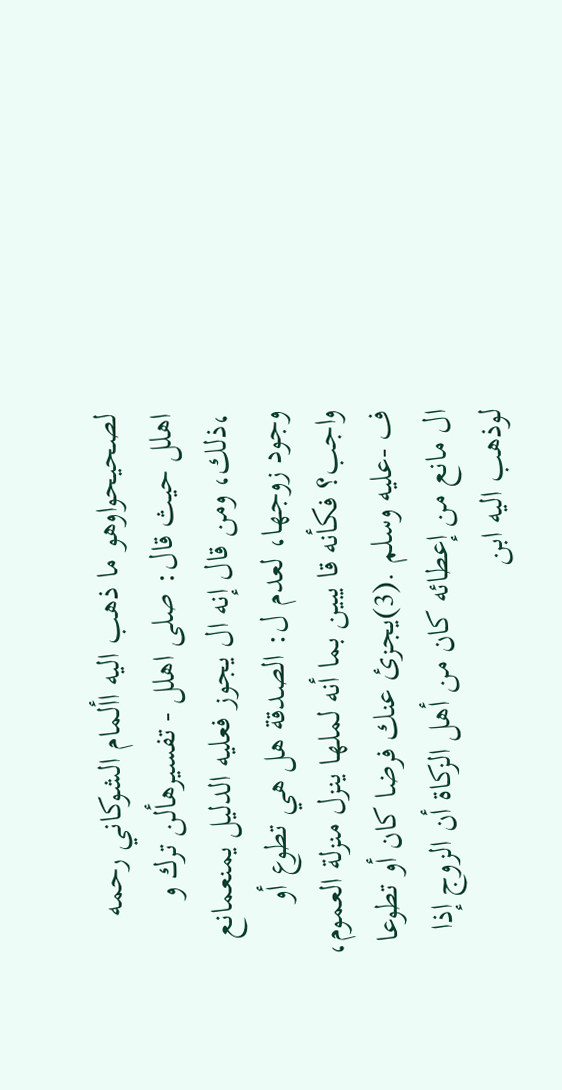لصحيحواوهو ما ذهب اليه األمام الشوكاني رحمه اهلل حيث قال: صلى اهلل - تفسيرهألن ترك و ،ذلك، ومن قال إنه ال يجوز فعليه الدليل يمنعمانع وجود زوجها، لعدم ل: الصدقة هل هي تطوع أو واجب؟ فكأنه قا يبين بما أنه لملها ينزل منزلة العموم، ف -عليه وسلم .(3)يجزئ عنك فرضا كان أو تطوعا ال مانع من إعطائه كان من أهل الزكاة أن الزوج إذا لوذهب اليه ابن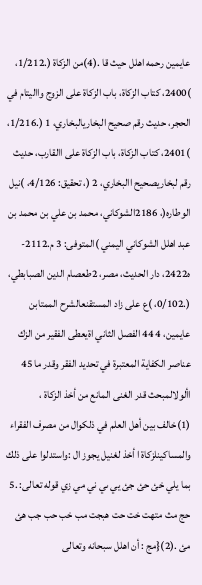عايمين رحمه اهلل حيث قا .(4)من الزكاة (.1/212، )2400، كتاب الزكاة، باب الزكاة على الزوج وااليتام في الحجر، حديث رقم صحيح البخاريالبخاري، 1 (.1/216، )2401، كتاب الزكاة، باب الزكاة على االقارب، حديث رقم لبخاريصحيح االبخاري، 2 (، تحقيق: 4/126، )نيل الوطاره(، 2186الشوكاني، محمد بن علي بن محمد بن عبد اهلل الشوكاني اليمني )المتوفى: 3 م.2112-ه2422، دار الحديث، مصر، 2طعصام الدين الصبابطي، (.0/102، )ع على زاد المستقنعالشرح الممتابن عايمين، 4 44 الفصل الثاني اةيعطى الفقير من الزك عناصر الكفاية المعتبرة في تحديد الفقر وقدر ما 45 األولالمبحث قدر الغنى المانع من أخذ الزكاة ، (1)خالف بين أهل العلم في ذلكوال من مصرف الفقراء والمساكينلزكاة ا أخذ لغنيل يجوز ال :واستدلوا على ذلك بما يلي خئ حئ جئ يي ىي ني مي زي قوله تعالى: .5 حج مث متهت خت حت هبجت مب خب حب جب هئ مئ .(2){مج : أن اهلل سبحانه وتعالى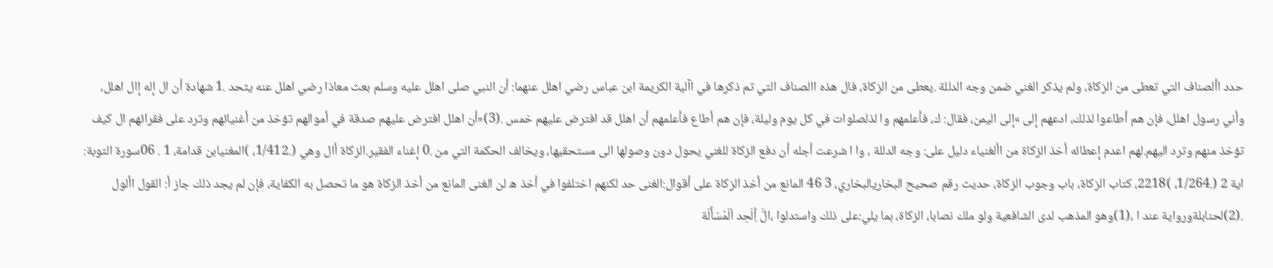حدد األصناف التي تعطى من الزكاة، ولم يذكر الغني ضمن وجه الدللة .يعطى من الزكاة، فال هذه االصناف التي تم ذكرها في اآلية الكريمة ابن عباس رضي اهلل عنهما: أن النبي صلى اهلل عليه وسلم بعث معاذا رضي اهلل عنه يثحد .1 شهادة أن ال إله إال اهلل، وأني رسول اهلل، فإن هم أطاعوا لذلك، ادعهم إلى »إلى اليمن، فقال: ك، فأعلمهم وا لذلصلوات في كل يوم وليلة، فإن هم أطاع فأعلمهم أن اهلل قد افترض عليهم خمس .(3)«أن اهلل افترض عليهم صدقة في أموالهم تؤخذ من أغنيائهم وترد على فقرائهم ال كيف تؤخذ منهم وترد اليهم.لهم اعدم إعطائه أخذ الزكاة من األغنياء دليل على: وجه الدللة ، وا ا شرعت أجله أن دفع الزكاة للغني يحول دون وصولها الى مستحقيها، ويخالف الحكمة التي من .0 إغناء الفقير.الزكاة أال وهي (.1/412، )المغنيابن قدامة، 1 . 06سورة التوبة: اية 2 (.1/264، )2218، كتاب الزكاة، باب وجوب الزكاة، حديث رقم صحيح البخاريالبخاري، 3 46 المانع من أخذ الزكاة على أقوال:الغنى حد لكنهم اختلفوا في أخذ ه لن الغنى المانع من أخذ الزكاة هو ما تحصل به الكفاية، فإن لم يجد ذلك جاز أ: القول األول .(2)لحنابلةورواية عند ا ،(1)وهو المذهب لدى الشافعية ولو ملك نصابا، الزكاة، بما يلي:على ذلك واستدلوا ،الَّ أِلَحِد اْلَمْسَأَلَة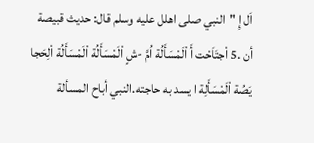اَل إِ "النبي صلى اهلل عليه وسلم قال: حديث قبيصة أن .5 اْجتَاَحْت أَ اْلَمْسَأَلُة اُمَّ -شٍ اْلَمْسَأَلُة اْلَمْسَأَلُة اْلِحَجا يَصُة اْلَمْسَأَلِة ا يسد به حاجته.النبي أباح المسألة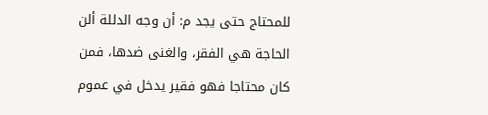للمحتاج حتى يجد م: أن وجه الدللة ألن الحاجة هي الفقر، والغنى ضدها، فمن كان محتاجا فهو فقير يدخل في عموم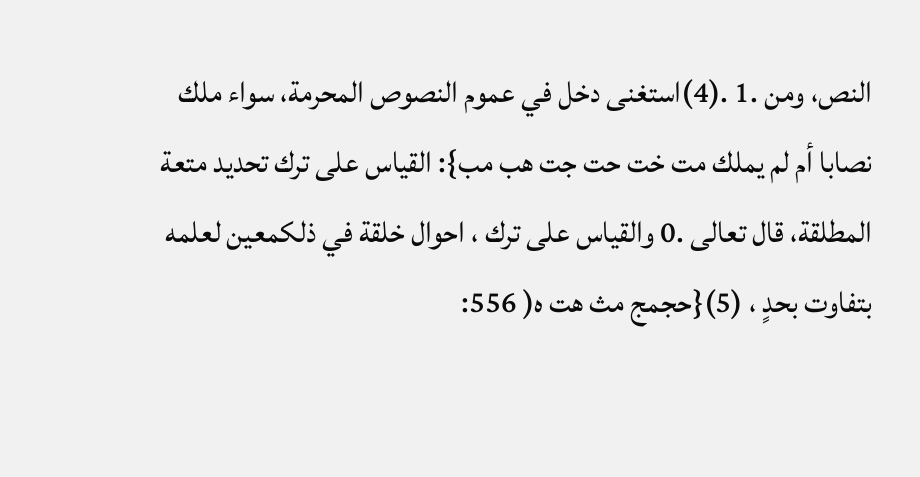النص، ومن .1 .(4)استغنى دخل في عموم النصوص المحرمة، سواء ملك نصابا أم لم يملك مت خت حت جت هب مب}: القياس على ترك تحديد متعة المطلقة، قال تعالى .0 والقياس على ترك ، احوال خلقة في ذلكمعين لعلمه بتفاوت بحدٍ ، (5){حجمج مث هت ه( 556: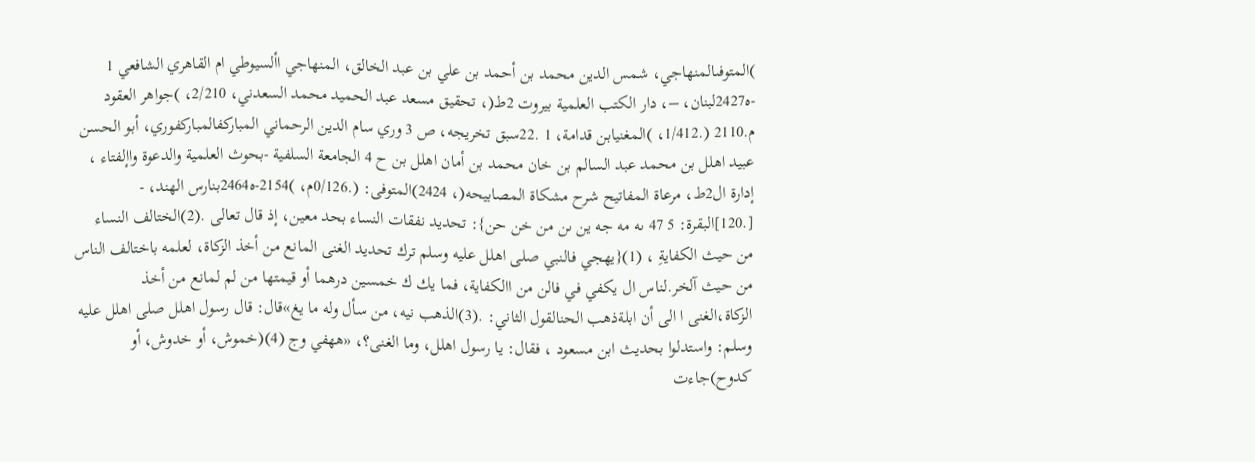)المتوفىالمنهاجي، شمس الدين محمد بن أحمد بن علي بن عبد الخالق، المنهاجي األسيوطي ام القاهري الشافعي 1 -ه2427لبنان، –، دار الكتب العلمية بيروت 2ط(، تحقيق مسعد عبد الحميد محمد السعدني، 2/210، )جواهر العقود م.2110 (.1/412، )المغنيابن قدامة، 1 .22سبق تخريجه، ص 3 وري سام الدين الرحماني المباركفالمباركفوري، أبو الحسن عبيد اهلل بن محمد عبد السالم بن خان محمد بن أمان اهلل بن ح 4 الجامعة السلفية -بحوث العلمية والدعوة واإلفتاء ، إدارة ال2ط، مرعاة المفاتيح شرح مشكاة المصابيحه(، 2424)المتوفى: (.0/126م، )2154-ه2464بنارس الهند، - [.120]البقرة: 5 47 ىه مه جه ين ىن من خن حن}: تحديد نفقات النساء بحد معين، إذ قال تعالى .(2)الختالف النساء من حيث الكفايةِ ، (1){يهجي فالنبي صلى اهلل عليه وسلم ترك تحديد الغنى المانع من أخذ الزكاة، لعلمه باختالف الناس من حيث آلخر.لناس ال يكفي في فالن من االكفاية، فما يك ك خمسين درهما أو قيمتها من لم لمانع من أخذ الزكاة،الغنى ا الى أن ابلةذهب الحنالقول الثاني: .(3)الذهب نيه، من سأل وله ما يغ»قال: قال رسول اهلل صلى اهلل عليه وسلم: واستدلوا بحديث ابن مسعود ، فقال: يا رسول اهلل، وما الغنى؟، «ههفي وج (4)(خموش، أو خدوش، أو كدوح)جاءت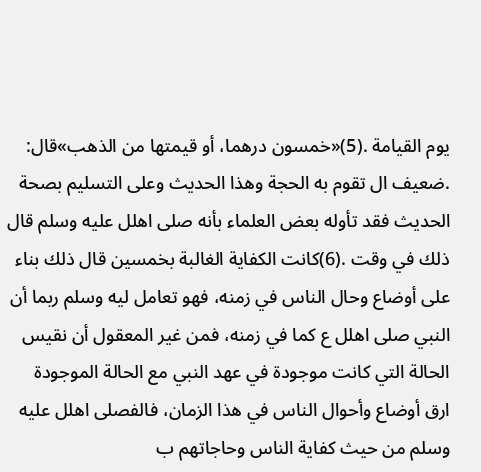يوم القيامة .(5)«خمسون درهما، أو قيمتها من الذهب»قال: .ضعيف ال تقوم به الحجة وهذا الحديث وعلى التسليم بصحة الحديث فقد تأوله بعض العلماء بأنه صلى اهلل عليه وسلم قال ذلك في وقت .(6)كانت الكفاية الغالبة بخمسين قال ذلك بناء على أوضاع وحال الناس في زمنه، فهو تعامل ليه وسلم ربما أن النبي صلى اهلل ع كما في زمنه، فمن غير المعقول أن نقيس الحالة التي كانت موجودة في عهد النبي مع الحالة الموجودة ارق أوضاع وأحوال الناس في هذا الزمان، فالفصلى اهلل عليه وسلم من حيث كفاية الناس وحاجاتهم ب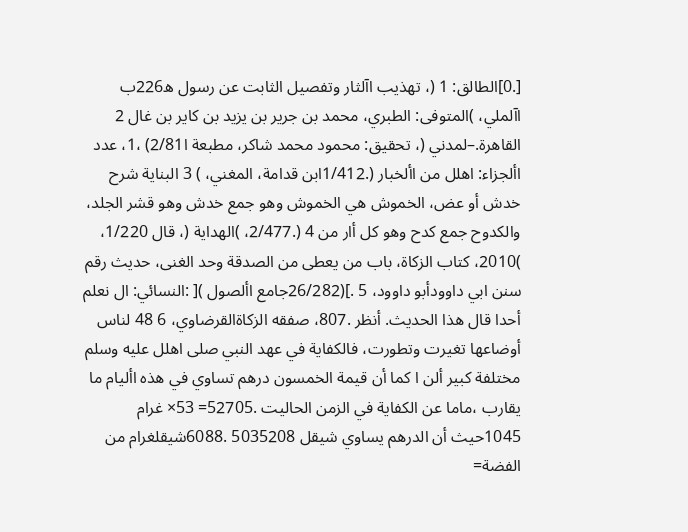[.0]الطالق: 1 (، تهذيب اآلثار وتفصيل الثابت عن رسول ه226ب اآلملي، )المتوفى: الطبري، محمد بن جرير بن يزيد بن كاير بن غال 2 القاهرة.–لمدني (، تحقيق: محمود محمد شاكر، مطبعة ا2/81) ،1، عدد األجزاء: اهلل من األخبار (.1/412ابن قدامة، المغني، ) 3 البناية شرح خدش أو عض، الخموش هي الخموش وهو جمع خدش وهو قشر الجلد، والكدوح جمع كدح وهو كل أار من 4 (.2/477، )الهداية (، قال 1/220، )2010، كتاب الزكاة، باب من يعطى من الصدقة وحد الغنى، حديث رقم سنن ابي داوودأبو داوود، 5 .](26/282جامع األصول )[ :النسائي: ال نعلم أحدا قال هذا الحديث. أنظر .807، صفقه الزكاةالقرضاوي، 6 48 لناس أوضاعها تغيرت وتطورت، فالكفاية في عهد النبي صلى اهلل عليه وسلم مختلفة كبير ألن ا كما أن قيمة الخمسون درهم تساوي في هذه األيام ما يقارب ،ماما عن الكفاية في الزمن الحاليت .52705= 53× غرام 1045حيث أن الدرهم يساوي شيقل 5035208 .6088شيقلغرام من الفضة=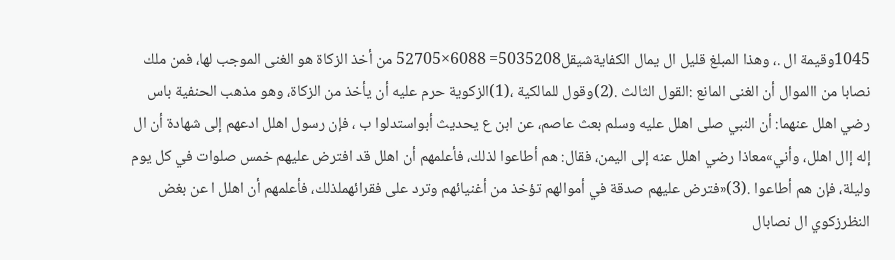1045وقيمة ال .، وهذا المبلغ قليل ال يمال الكفايةشيقل5035208= 6088×52705 من أخذ الزكاة هو الغنى الموجب لها، فمن ملك نصابا من االموال أن الغنى المانع :القول الثالث .(2)وقول للمالكية ،(1)الزكوية حرم عليه أن يأخذ من الزكاة، وهو مذهب الحنفية باس رضي اهلل عنهما: أن النبي صلى اهلل عليه وسلم بعث عاصم، عن ابن ع يحديث أبواستدلوا ب ، فإن رسول اهلل ادعهم إلى شهادة أن ال إله إال اهلل، وأني»معاذا رضي اهلل عنه إلى اليمن، فقال: هم أطاعوا لذلك، فأعلمهم أن اهلل قد افترض عليهم خمس صلوات في كل يوم وليلة، فإن هم أطاعوا .(3)«فترض عليهم صدقة في أموالهم تؤخذ من أغنيائهم وترد على فقرائهملذلك، فأعلمهم أن اهلل ا عن بغض النظرزكوي ال نصابال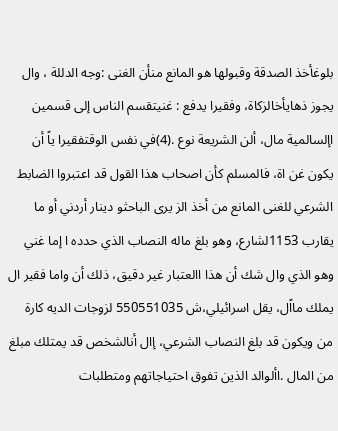بلوغأخذ الصدقة وقبولها هو المانع منأن الغنى :وجه الدللة ، وال يجوز ذهايأخالزكاة، وفقيرا يدفع : غنيتقسم الناس إلى قسمين اإلسالمية مال، ألن الشريعة نوع .(4)في نفس الوقتفقيرا ياً أن يكون غن اة، فالمسلم كأن اصحاب هذا القول قد اعتبروا الضابط الشرعي للغنى المانع من أخذ الز يرى الباحثو دينار أردني أو ما يقارب 1153لشارع، وهو بلغ ماله النصاب الذي حدده ا إما غني وهو الذي وال شك أن هذا االعتبار غير دقيق، ذلك أن واما فقير ال يملك مااًل، يقل اسرائيلي،ش 550551035 لزوجات الديه كارة من ويكون قد بلغ النصاب الشرعي، إال أنالشخص قد يمتلك مبلغ من المال .األوالد الذين تفوق احتياجاتهم ومتطلبات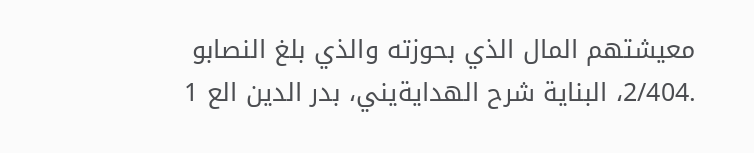معيشتهم المال الذي بحوزته والذي بلغ النصابو .2/404، البناية شرح الهدايةيني، بدر الدين الع 1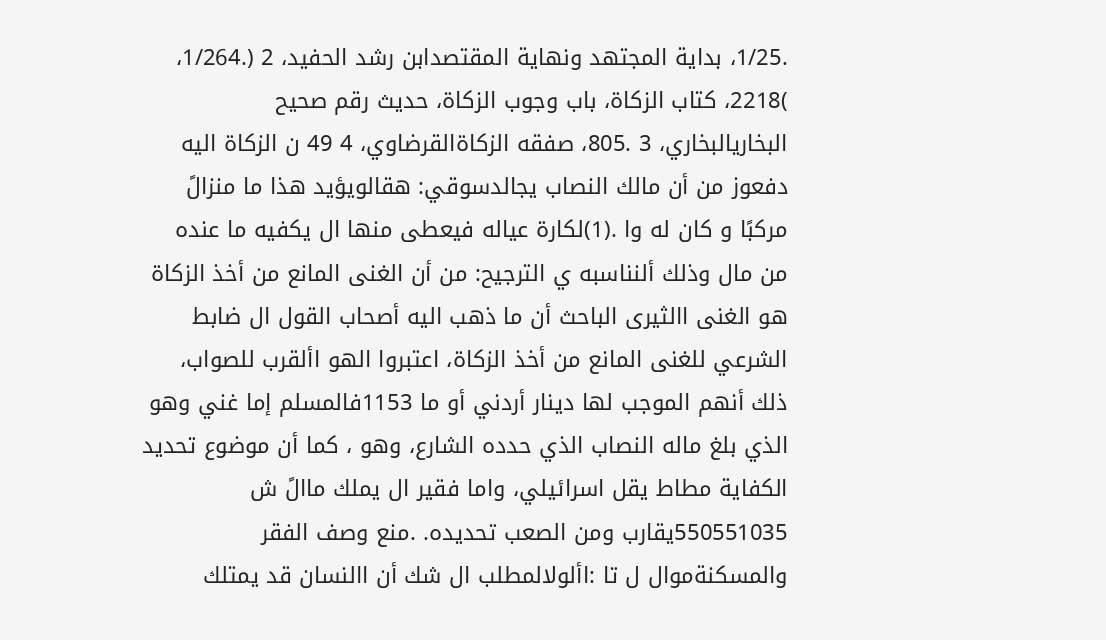.1/25، بداية المجتهد ونهاية المقتصدابن رشد الحفيد، 2 (.1/264، )2218، كتاب الزكاة، باب وجوب الزكاة، حديث رقم صحيح البخاريالبخاري، 3 .805، صفقه الزكاةالقرضاوي، 4 49 ن الزكاة اليه دفعوز من أن مالك النصاب يجالدسوقي: هقالويؤيد هذا ما منزالً مركبًا و كان له وا .(1)لكارة عياله فيعطى منها ال يكفيه ما عنده من مال وذلك ألنناسبه ي الترجيح: من أن الغنى المانع من أخذ الزكاة هو الغنى االثيرى الباحث أن ما ذهب اليه أصحاب القول ال ضابط الشرعي للغنى المانع من أخذ الزكاة، اعتبروا الهو األقرب للصواب، ذلك أنهم الموجب لها دينار أردني أو ما 1153فالمسلم إما غني وهو الذي بلغ ماله النصاب الذي حدده الشارع، وهو ، كما أن موضوع تحديد الكفاية مطاط يقل اسرائيلي، واما فقير ال يملك ماالً ش 550551035يقارب ومن الصعب تحديده. .منع وصف الفقر والمسكنةموال ل تا :األولالمطلب ال شك أن االنسان قد يمتلك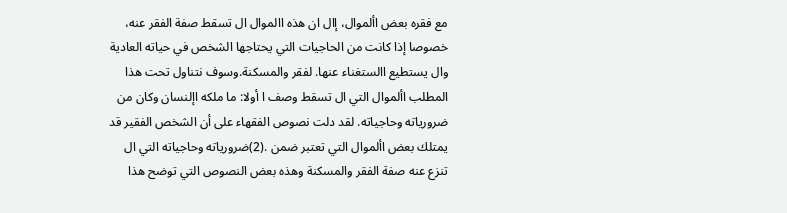مع فقره بعض األموال، إال ان هذه االموال ال تسقط صفة الفقر عنه، خصوصا إذا كانت من الحاجيات التي يحتاجها الشخص في حياته العادية وال يستطيع االستغناء عنها. لفقر والمسكنة.وسوف نتناول تحت هذا المطلب األموال التي ال تسقط وصف ا أولا: ما ملكه اإلنسان وكان من ضرورياته وحاجياته. لقد دلت نصوص الفقهاء على أن الشخص الفقير قد يمتلك بعض األموال التي تعتبر ضمن .(2)ضرورياته وحاجياته التي ال تنزع عنه صفة الفقر والمسكنة وهذه بعض النصوص التي توضح هذا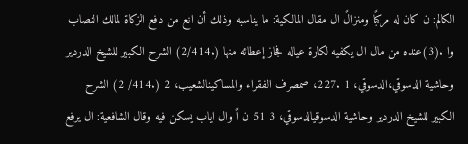الكالم: ن كان له مركبًا ومنزالً ال مقال المالكية: ما يناسبه وذلك أن انع من دفع الزكاة لمالك النصاب وا .(3)عنده من مال ال يكفيه لكارة عياله فجاز إعطائه منها (.2/414) الشرح الكبير للشيخ الدردير وحاشية الدسوقي،الدسوقي، 1 .227، صمصرف الفقراء والمساكينالشعيب، 2 (.414/ 2) الشرح الكبير للشيخ الدردير وحاشية الدسوقيالدسوقي، 3 51 ن اً وال اياب يسكن فيه وقال الشافعية: ال يرفع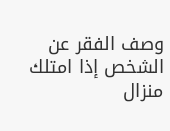وصف الفقر عن الشخص إذا امتلك منزال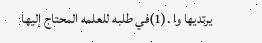يرتديها وا .(1)في طلبه للعلمه المحتاج إليها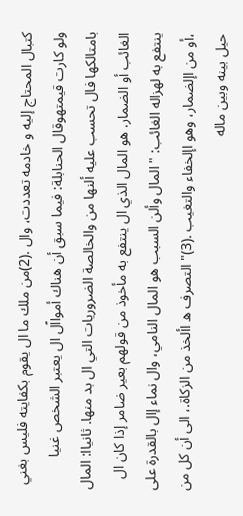كتبال المحتاج إليه و خادمه تعددت، وال .(2)من ملك ما ال يقوم بكفايته فليس بغني ولو كارت قيمتهوقال الحنابلة: فيما سبق أن هناك أموااًل ال يعتبر الشخص غنيا بامتالكها فال تحسب عليه ألنها من والخالصة الضروريات التي ال بد منها. ثانياا: المال الغائب أو الضمار. هو المال الذي ال ينتفع به مأخوذ من قولهم بعير ضامر إذا كان ال ينتفع به لهزاله الغائب: "المال وألن السبب هو المال النامي، وال نماء إال بالقدرة على ،أو من اإلضمار، وهو اإلخفاء والتغيب .(3)"التصرف ه األخذ من الزكاة.، الى أن كل من حيل بينه وبين ماله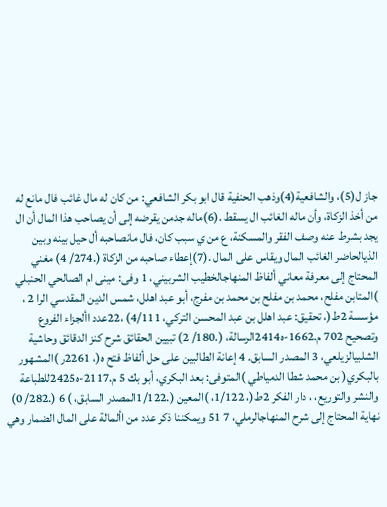جاز ل(5)، والشافعية(4)وذهب الحنفية قال ابو بكر الشافعي: من كان له مال غائب فال مانع له من أخذ الزكاة، وأن ماله الغائب ال يسقط .(6)ماله جدمن يقرضه إلى أن يصاحب هذا المال أن ال يجد بشرط عنه وصف الفقر والمسكنة، ع من ي سبب كان، فال مانصاحبه أل حيل بينه وبين الذيالحاضر الغائب المال ويقاس على المال .(7)إعطاء صاحبه من الزكاة (.274/ 4) مغني المحتاج إلى معرفة معاني ألفاظ المنهاجالخطيب الشربيني، 1 وفى: مينى ام الصالحي الحنبلي )المتابن مفلح، محمد بن مفلح بن محمد بن مفرج، أبو عبد اهلل، شمس الدين المقدسي الرا 2 ، مؤسسة 2ط(، تحقيق: عبد اهلل بن عبد المحسن التركي، 4/111) ،22عدد األجزاء الفروع وتصحيح 702 م.1662-ه2414الرسالة، (.180/ 2) تبيين الحقائق شرح كنز الدقائق وحاشية الشلبيالزيلعي، 3 المصدر السابق. 4 إعانة الطالبين على حل ألفاظ فتح ه(، 2261ر )المشهور بالبكري( بن محمد شطا الدمياطي )المتوفى: بعد البكري، أبو بك 5 م.2117-ه2425للطباعة والنشر والتوريع، ، دار الفكر 2ط(، 1/122، )المعين (.1/122المصدر السابق، ) 6 (.282/ 0) نهاية المحتاج إلى شرح المنهاجالرملي، 7 51 ويمكننا ذكر عدد من األمالة على المال الضمار وهي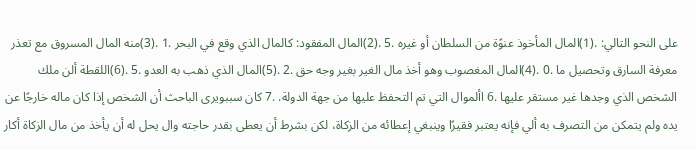على النحو التالي: .(1)المال المأخوذ عنوًة من السلطان أو غيره .5 .(2)المال المفقود: كالمال الذي وقع في البحر .1 .(3)منه المال المسروق مع تعذر معرفة السارق وتحصيل ما .0 .(4)المال المغصوب وهو أخذ مال الغير بغير وجه حق .2 .(5)المال الذي ذهب به العدو .5 .(6)اللقطة ألن ملك الشخص الذي وجدها غير مستقر عليها .6 األموال التي تم التحفظ عليها من جهة الدولة. .7 كان سببويرى الباحث أن الشخص إذا كان ماله خارجًا عن يده ولم يتمكن من التصرف به ألي فإنه يعتبر فقيرًا وينبغي إعطائه من الزكاة، لكن بشرط أن يعطى بقدر حاجته وال يحل له أن يأخذ من مال الزكاة أكار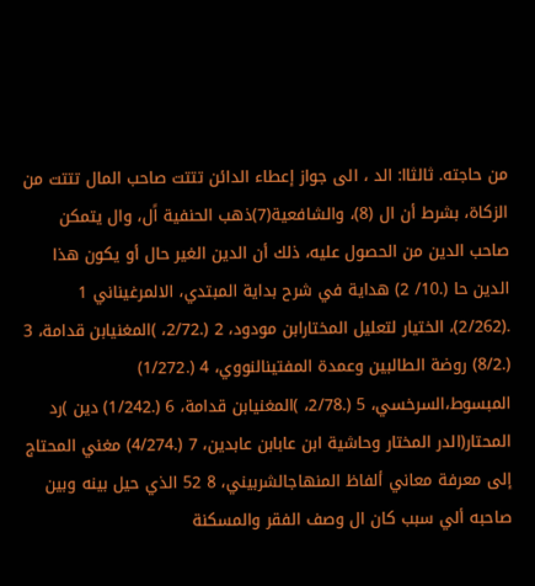من حاجته. ثالثاا: الد ، الى جواز إعطاء الدائن تتتت صاحب المال تتتت من الزكاة، بشرط أن ال (8)، والشافعية(7)ذهب الحنفية اًل، وال يتمكن صاحب الدين من الحصول عليه، ذلك أن الدين الغير حال أو يكون هذا الدين حا (.10/ 2) هداية في شرح بداية المبتدي، الالمرغيناني 1 .(2/262)، الختيار لتعليل المختارابن مودود، 2 (.2/72، )المغنيابن قدامة، 3 (.8/2) روضة الطالبين وعمدة المفتينالنووي، 4 (.1/272) المبسوط،السرخسي، 5 (.2/78، )المغنيابن قدامة، 6 (.1/242) دين )رد المحتار(الدر المختار وحاشية ابن عابابن عابدين، 7 (.4/274) مغني المحتاج إلى معرفة معاني ألفاظ المنهاجالشربيني، 8 52 الذي حيل بينه وبين صاحبه ألي سبب كان ال وصف الفقر والمسكنة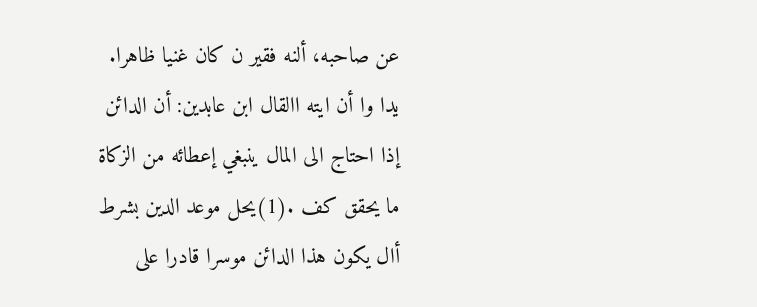عن صاحبه، ألنه فقير ن كان غنيا ظاهرا. يدا وا أن ايته االقال ابن عابدين: أن الدائن إذا احتاج الى المال ينبغي إعطائه من الزكاة ما يحقق كف .(1)يحل موعد الدين بشرط أال يكون هذا الدائن موسرا قادرا على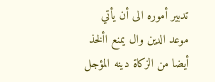تدبير أموره الى أن يأتي موعد الدين وال يمنع األخذ أيضا من الزكاة دينه المؤجل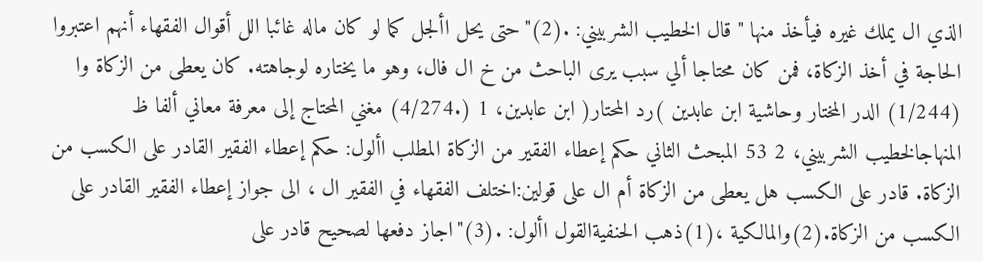الذي ال يملك غيره فيأخذ منها " قال الخطيب الشربيني: .(2)"حتى يحل األجل كما لو كان ماله غائبا الل أقوال الفقهاء أنهم اعتبروا الحاجة في أخذ الزكاة، فمن كان محتاجا ألي سبب يرى الباحث من خ ال فال، وهو ما يختاره لوجاهته. كان يعطى من الزكاة وا (1/244) الدر المختار وحاشية ابن عابدين )رد المحتار( ابن عابدين، 1 (.4/274) مغني المحتاج إلى معرفة معاني ألفا ظ المنهاجالخطيب الشربيني، 2 53 المبحث الثاني حكم إعطاء الفقير من الزكاة المطلب األول: حكم إعطاء الفقير القادر على الكسب من الزكاة. قادر على الكسب هل يعطى من الزكاة أم ال على قولين:اختلف الفقهاء في الفقير ال ، الى جواز إعطاء الفقير القادر على الكسب من الزكاة.(2)والمالكية ،(1)ذهب الحنفيةالقول األول: .(3)"اجاز دفعها لصحيح قادر على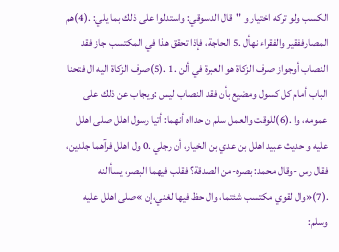الكسب ولو تركه اختيار و "قال الدسوقي: واستدلوا على ذلك بما يلي: .(4)هم المصارففقير والفقراء نهأل .5 الحاجة، فإذا تحقق هذا في المكتسب جاز فقد النصاب أوجواز صرف الزكاة هو العبرة في ألن .1 .(5)صرف الزكاة اليه ال فتحنا الباب أمام كل كسول ومضيع بأن فقد النصاب ليس :ويجاب عن ذلك على عمومه، وا .(6)للوقت والعمل سلم ن حدااه أنهما: أتيا رسول اهلل صلى اهلل عليه و حديث عبيد اهلل بن عدي بن الخيار، أن رجلي .0 ول اهلل فرآهما جلدين، فقال رس -وقال محمد: بصره-من الصدقة؟ فقلب فيهما البصر، يسأالنه .(7)«وال لقوي مكتسب شئتما، وال حظ فيها لغني،إن »صلى اهلل عليه وسلم: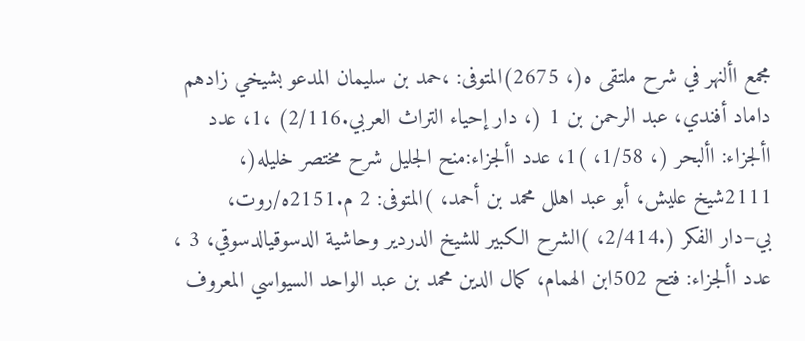مجمع األنهر في شرح ملتقى ه(، 2675)المتوفى: ،حمد بن سليمان المدعو بشيخي زادهم داماد أفندي، عبد الرحمن بن 1 (، دار إحياء التراث العربي.2/116) ،1، عدد األجزاء: األبحر (، 1/58، )1، عدد األجزاء:منح الجليل شرح مختصر خليله(، 2111شيخ عليش، أبو عبد اهلل محمد بن أحمد، )المتوفى: 2 م.2151ه/روت، بي–دار الفكر (.2/414، )الشرح الكبير للشيخ الدردير وحاشية الدسوقيالدسوقي، 3 ، عدد األجزاء: فتح 502ابن الهمام، كمال الدين محمد بن عبد الواحد السيواسي المعروف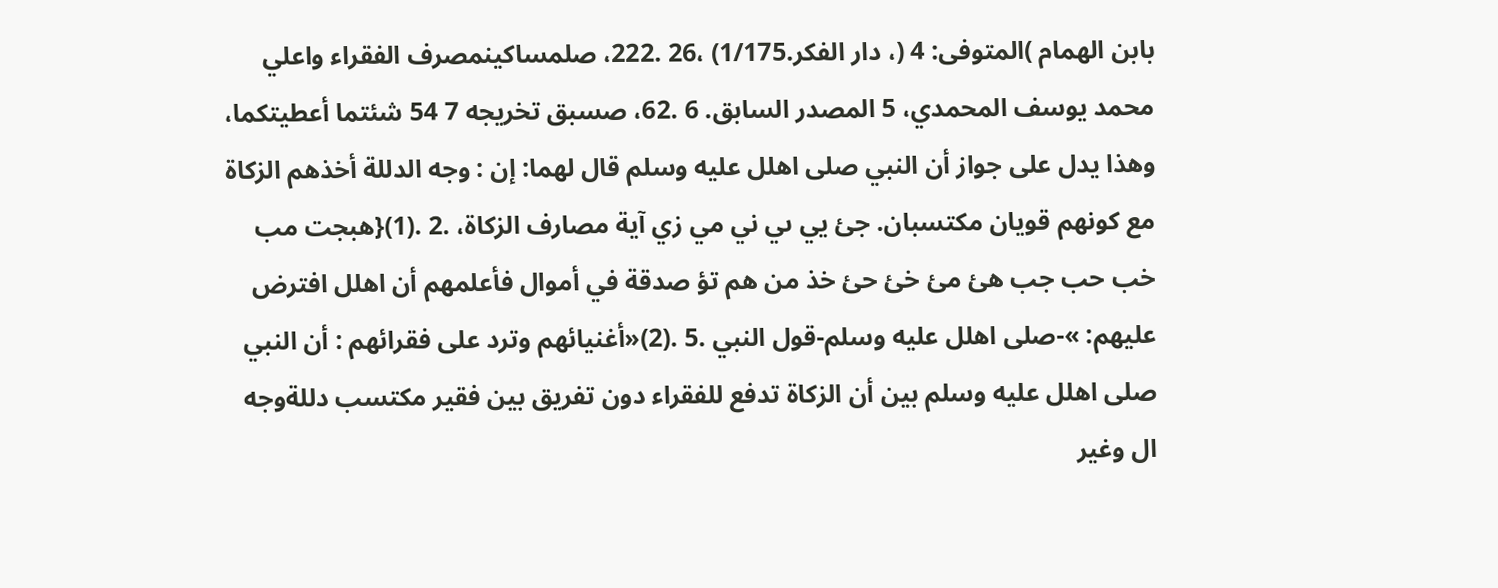بابن الهمام )المتوفى: 4 (، دار الفكر.1/175) ،26 .222، صلمساكينمصرف الفقراء واعلي محمد يوسف المحمدي، 5 المصدر السابق. 6 .62، صسبق تخريجه 7 54 شئتما أعطيتكما، وهذا يدل على جواز أن النبي صلى اهلل عليه وسلم قال لهما: إن : وجه الدللة أخذهم الزكاة مع كونهم قويان مكتسبان. جئ يي ىي ني مي زي آية مصارف الزكاة، .2 .(1){هبجت مب خب حب جب هئ مئ خئ حئ خذ من هم تؤ صدقة في أموال فأعلمهم أن اهلل افترض عليهم: »-صلى اهلل عليه وسلم-قول النبي .5 .(2)«أغنيائهم وترد على فقرائهم : أن النبي صلى اهلل عليه وسلم بين أن الزكاة تدفع للفقراء دون تفريق بين فقير مكتسب دللةوجه ال وغير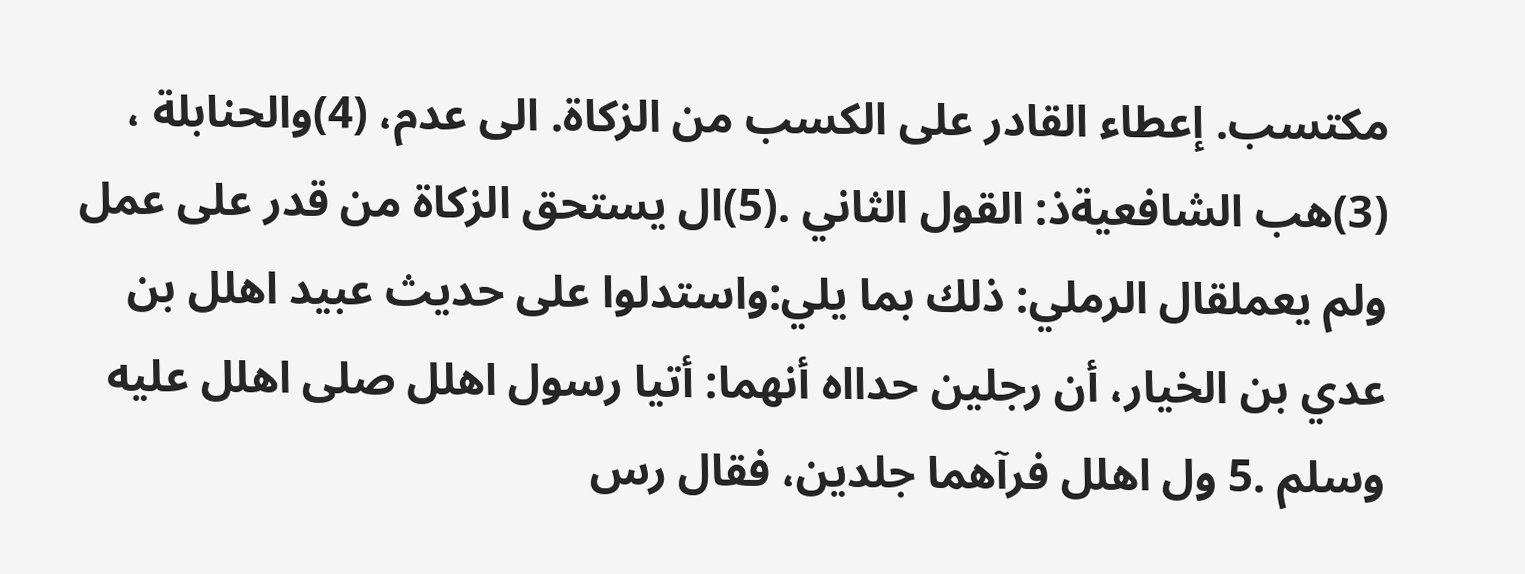مكتسب. إعطاء القادر على الكسب من الزكاة. الى عدم، (4)والحنابلة ، (3)هب الشافعيةذ: القول الثاني .(5)ال يستحق الزكاة من قدر على عمل ولم يعملقال الرملي: ذلك بما يلي:واستدلوا على حديث عبيد اهلل بن عدي بن الخيار، أن رجلين حدااه أنهما: أتيا رسول اهلل صلى اهلل عليه وسلم .5 ول اهلل فرآهما جلدين، فقال رس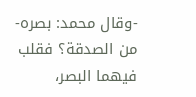-وقال محمد: بصره-من الصدقة؟ فقلب فيهما البصر،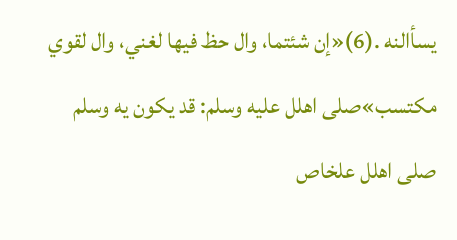يسأالنه .(6)«إن شئتما، وال حظ فيها لغني، وال لقوي مكتسب»صلى اهلل عليه وسلم: قد يكون يه وسلم صلى اهلل علخاص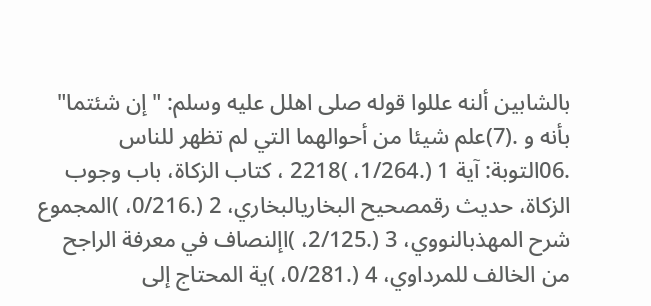بالشابين ألنه عللوا قوله صلى اهلل عليه وسلم: "إن شئتما" بأنه و .(7)علم شيئا من أحوالهما التي لم تظهر للناس .06التوبة: آية 1 (.1/264، )2218 ، كتاب الزكاة، باب وجوب الزكاة، حديث رقمصحيح البخاريالبخاري، 2 (.0/216، )المجموع شرح المهذبالنووي، 3 (.2/125، )اإلنصاف في معرفة الراجح من الخالف للمرداوي، 4 (.0/281، )ية المحتاج إلى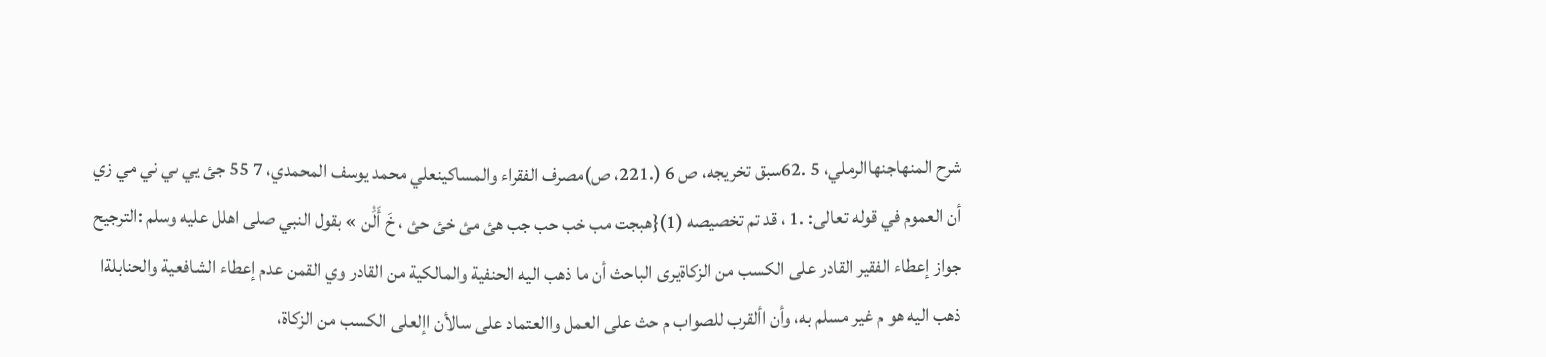شرح المنهاجنهاالرملي، 5 .62سبق تخريجه، ص 6 (.221، ص)مصرف الفقراء والمساكينعلي محمد يوسف المحمدي، 7 55 جئ يي ىي ني مي زي أن العموم في قوله تعالى: .1 ، قد تم تخصيصه (1){هبجت مب خب حب جب هئ مئ خئ حئ ، خَ أَلَْن » بقول النبي صلى اهلل عليه وسلم :الترجيح جواز إعطاء الفقير القادر على الكسب من الزكاةيرى الباحث أن ما ذهب اليه الحنفية والمالكية من القادر وي القمن عدم إعطاء الشافعية والحنابلةا ذهب اليه هو م غير مسلم به، وأن األقرب للصواب م حث على العمل واالعتماد على سالأن اإلعلى الكسب من الزكاة،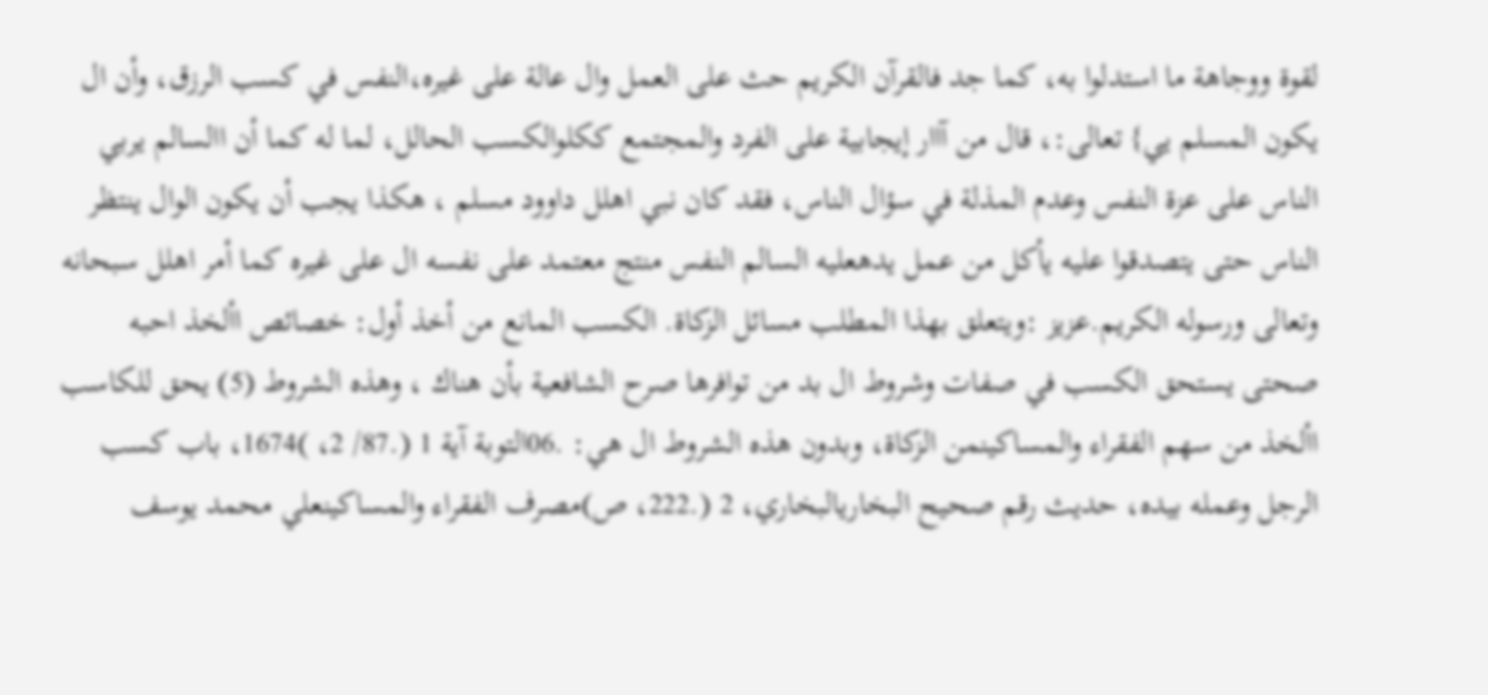لقوة ووجاهة ما استدلوا به، كما جد فالقرآن الكريم حث على العمل وال عالة على غيره،النفس في كسب الرزق، وأن ال يكون المسلم يي} تعالى:، قال من آاار إيجابية على الفرد والمجتمع ككلوالكسب الحالل، لما له كما أن االسالم يربي الناس على عزة النفس وعدم المذلة في سؤال الناس، فقد كان نبي اهلل داوود مسلم ، هكذا يجب أن يكون الوال ينتظر الناس حتى يتصدقوا عليه يأكل من عمل يدهعليه السالم النفس منتج معتمد على نفسه ال على غيره كما أمر اهلل سبحانه وتعالى ورسوله الكريم.عزيز :ويتعلق بهذا المطلب مسائل الزكاة. الكسب المانع من أخذ أول: خصائص األخذ احبه صحتى يستحق الكسب في صفات وشروط ال بد من توافرها صرح الشافعية بأن هناك ، وهذه الشروط (5) يحق للكاسب األخذ من سهم الفقراء والمساكينمن الزكاة، وبدون هذه الشروط ال هي: .06التوبة آية 1 (.87/ 2، )1674، باب كسب الرجل وعمله بيده، حديث رقم صحيح البخاريالبخاري، 2 (.222، ص)مصرف الفقراء والمساكينعلي محمد يوسف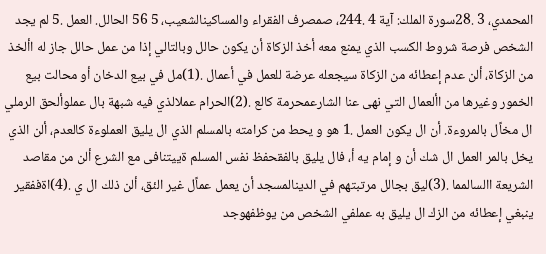المحمدي، 3 .28سورة الملك: آية 4 .244، صمصرف الفقراء والمساكينالشعيب، 5 56 الحالل. العمل .5 لم يجد الشخص فرصة شروط الكسب الذي يمنع معه أخذ الزكاة أن يكون حالل وبالتالي إذا من عمل حالل جاز له األخذ من الزكاة، ألن عدم إعطائه من الزكاة سيجعله عرضة للعمل في أعمال .(1)مل في بيع الدخان أو محالت بيع الخمور وغيرها من األعمال التي نهى عنا الشارعمحرمة كالع .(2)الحرام عملالذي فيه شبهة بال عملوألحق الرملي ال مخاًل بالمروءة. أن ال يكون العمل .1 هو و يحط من كرامته بالمسلم الذي ال يليق العملوءة كالعدم، ألن الذي يخل بالمر العمل ال شك أن و إمام يه أ، فال يليق بالفقحفظ نفس المسلم ةييتنافى مع الشرع ألن من مقاصد الشريعة االسالمما .(3)ليق بجالل مرتبتهم في الدينالمسجد أن يعمل عماًل غير الئق، ألن ذلك ال ي .(4)اةففقير ينبغي إعطائه من الزك ال يليق به عملفي الشخص من يوظفهوجد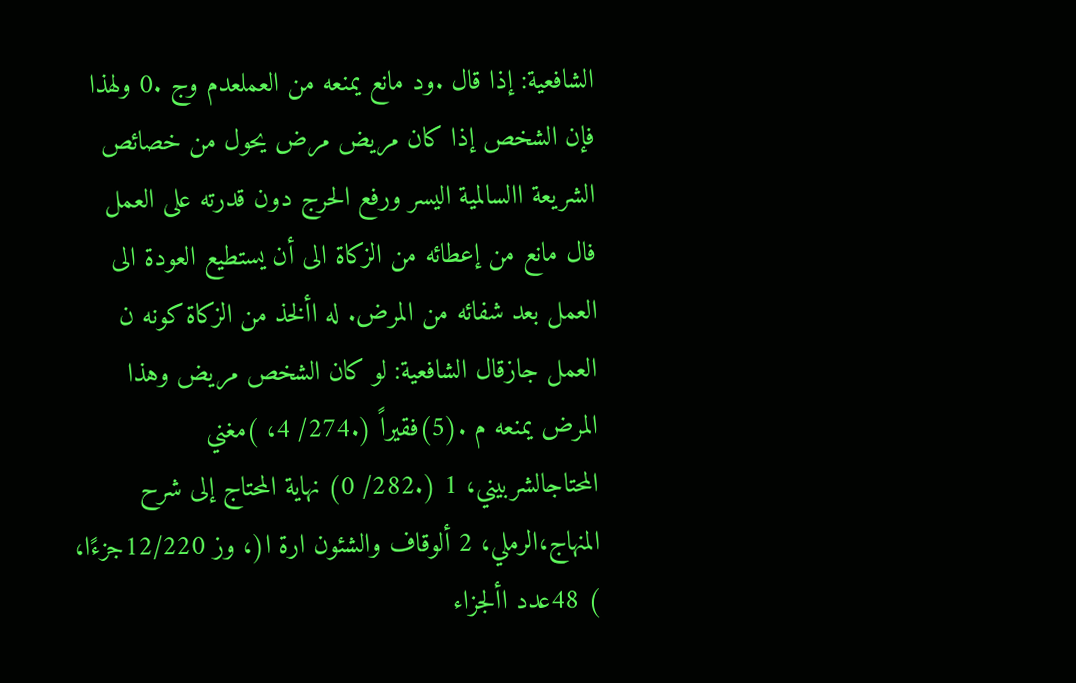الشافعية: إذا قال .ود مانع يمنعه من العملعدم وج .0 ولهذا فإن الشخص إذا كان مريض مرض يحول من خصائص الشريعة االسالمية اليسر ورفع الحرج دون قدرته على العمل فال مانع من إعطائه من الزكاة الى أن يستطيع العودة الى العمل بعد شفائه من المرض. له األخذ من الزكاة كونه ن العمل جازقال الشافعية: لو كان الشخص مريض وهذا المرض يمنعه م .(5)فقيراً (.274/ 4، )مغني المحتاجالشربيني، 1 (.282/ 0) نهاية المحتاج إلى شرح المنهاج،الرملي، 2 ألوقاف والشئون ارة ا(، وز 12/220جزءًا، ) 48عدد األجزاء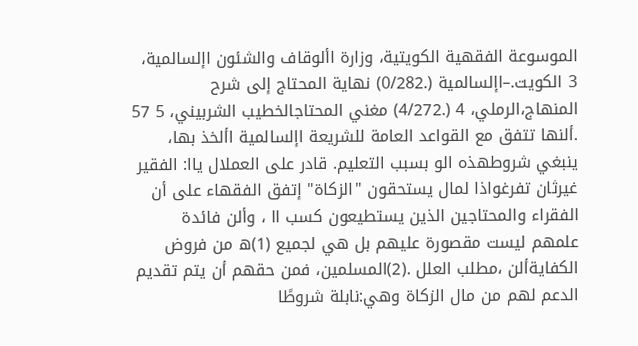الموسوعة الفقهية الكويتية، وزارة األوقاف والشئون اإلسالمية، 3 الكويت.–اإلسالمية (.0/282) نهاية المحتاج إلى شرح المنهاج،الرملي، 4 (.4/272) مغني المحتاجالخطيب الشربيني، 5 57 .ألنها تتفق مع القواعد العامة للشريعة اإلسالمية األخذ بها، ينبغي شروطهذه الو بسبب التعليم. قادر على العملال ياا: الفقير غيرثان تفرغواذا لمال يستحقون "الزكاة" إتفق الفقهاء على أن الفقراء والمحتاجين الذين يستطيعون كسب اا ، وألن فائدة علمهم ليست مقصورة عليهم بل هي لجميع (1)ه من فروض الكفايةألن ،مطلب العلل .(2)المسلمين، فمن حقهم أن يتم تقديم الدعم لهم من مال الزكاة وهي:نابلة شروطًا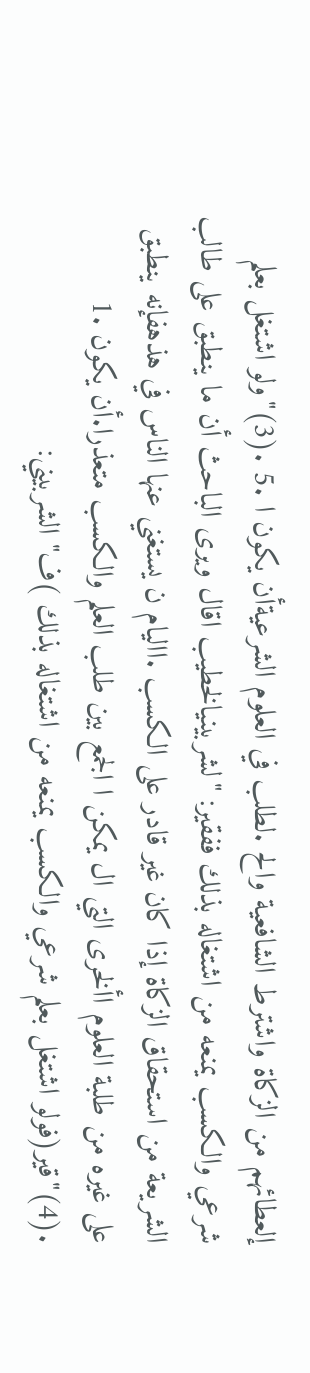إلعطائهم من الزكاة واشترط الشافعية والح .لطلب في العلوم الشرعيةأن يكون ا .5 .(3)"ولو اشتغل بعلم شرعي والكسب يمنعه من اشتغاله بذلك ففقير: "لشربينيالخطيب اقال ويرى الباحث أن ما ينطبق على طالب الشريعة من استحقاق الزكاة إذا كان غير قادر على الكسب .االيام ن يستغني عنها الناس في هذهفإنه ينطبق على غيره من طلبة العلوم األخرى التي ال يمكن ا الجمع بين طلب العلم والكسب متعذرا.أن يكون .1 .(4)"قير(فولو اشتغل بعلم شرعي والكسب يمنعه من اشتغاله بذلك )ف" الشربيني: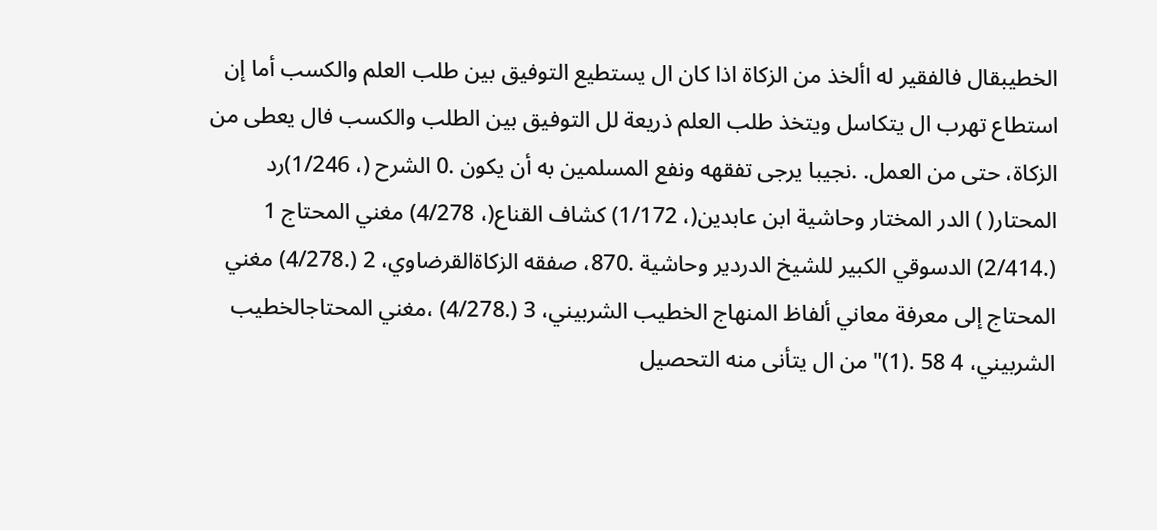الخطيبقال فالفقير له األخذ من الزكاة اذا كان ال يستطيع التوفيق بين طلب العلم والكسب أما إن استطاع تهرب ال يتكاسل ويتخذ طلب العلم ذريعة لل التوفيق بين الطلب والكسب فال يعطى من الزكاة، حتى من العمل. .نجيبا يرجى تفقهه ونفع المسلمين به أن يكون .0 الشرح (، 1/246)رد المحتار( ) الدر المختار وحاشية ابن عابدين(، 1/172) كشاف القناع(، 4/278) مغني المحتاج 1 (.2/414) الدسوقي الكبير للشيخ الدردير وحاشية .870، صفقه الزكاةالقرضاوي، 2 (.4/278) مغني المحتاج إلى معرفة معاني ألفاظ المنهاج الخطيب الشربيني، 3 (.4/278) ،مغني المحتاجالخطيب الشربيني، 4 58 .(1)"من ال يتأنى منه التحصيل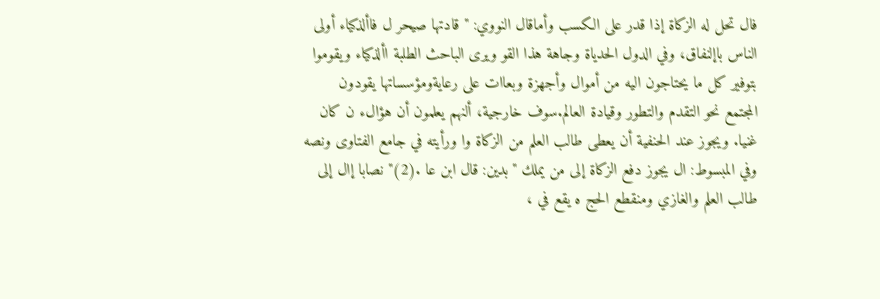فال تحل له الزكاة إذا قدر على الكسب وأماقال النووي: " قادتها صيحر ل فاألذكياء أولى الناس باإلنفاق، وفي الدول الحدياة وجاهة هذا القو ويرى الباحث الطلبة األذكياء ويقوموا بتوفير كل ما يحتاجون اليه من أموال وأجهزة وبعاات على رعايةومؤسساتها يقودون المجتمع نحو التقدم والتطور وقيادة العالم.سوف خارجية، ألنهم يعلمون أن هؤالء ن كان غنيا. ويجوز عند الحنفية أن يعطى طالب العلم من الزكاة وا ورأيته في جامع الفتاوى ونصه وفي المبسوط: ال يجوز دفع الزكاة إلى من يملك "بدين: قال ابن عا .(2)"نصابا إال إلى طالب العلم والغازي ومنقطع الحج ه يقع في ،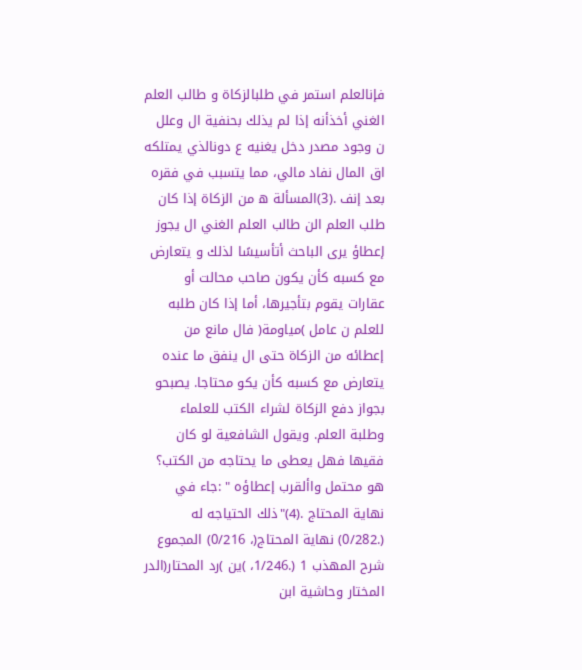فإنالعلم استمر في طلبالزكاة و طالب العلم الغني أخذأنه إذا لم يذلك بحنفية ال وعلل ن وجود مصدر دخل يغنيه ع دونالذي يمتلكه اق المال نفاد مالي، مما يتسبب في فقره بعد إنف .(3)المسألة ه من الزكاة إذا كان طلب العلم الن طالب العلم الغني ال يجوز إعطاؤ يرى الباحث أتأسيسًا لذلك و يتعارض مع كسبه كأن يكون صاحب محالت أو عقارات يقوم بتأجيرها، أما إذا كان طلبه للعلم ن عامل )مياومة( فال مانع من إعطائه من الزكاة حتى ال ينفق ما عنده يتعارض مع كسبه كأن يكو محتاجا. يصبحو بجواز دفع الزكاة لشراء الكتب للعلماء وطلبة العلم. ويقول الشافعية لو كان فقيها فهل يعطى ما يحتاجه من الكتب؟ هو محتمل واألقرب إعطاؤه " :جاء في نهاية المحتاج .(4)"ذلك الحتياجه له (.0/282) نهاية المحتاج(، 0/216) المجموع شرح المهذب 1 (.1/246، )ين )رد المحتار(الدر المختار وحاشية ابن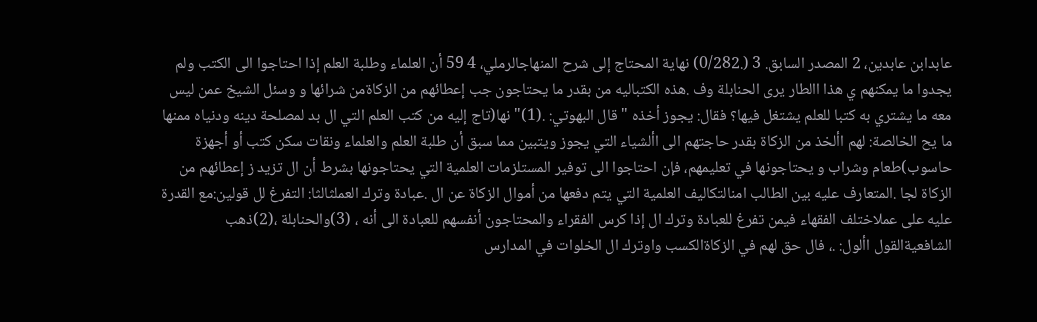عابدابن عابدين، 2 المصدر السابق. 3 (.0/282) نهاية المحتاج إلى شرح المنهاجالرملي، 4 59 أن العلماء وطلبة العلم إذا احتاجوا الى الكتب ولم يجدوا ما يمكنهم ي هذا االطار يرى الحنابلة وف .هذه الكتباليه من بقدر ما يحتاجون جب إعطائهم من الزكاةمن شرائها و وسئل الشيخ عمن ليس معه ما يشتري به كتبا للعلم يشتغل فيها؟ فقال: يجوز أخذه " قال البهوتي: .(1)"نها(تاج إليه من كتب العلم التي ال بد لمصلحة دينه ودنياه ممنها ما يح الخالصة: لهم األخذ من الزكاة بقدر حاجتهم الى األشياء التي يجوز ويتبين مما سبق أن طلبة العلم والعلماء ونقات سكن كتب أو أجهزة حاسوب)طعام وشراب و يحتاجونها في تعليمهم، فإن احتاجوا الى توفير المستلزمات العلمية التي يحتاجونها بشرط أن ال تزيد ز إعطائهم من الزكاة لجا .المتعارف عليه بين الطالب امنالتكاليف العلمية التي يتم دفعها من أموال الزكاة عن ال .عبادة وترك العملثالثا: التفرغ لل قولين:مع القدرة عليه على عملاختلف الفقهاء فيمن تفرغ للعبادة وترك ال إذا كرس الفقراء والمحتاجون أنفسهم للعبادة الى أنه ، (3)والحنابلة ،(2)ذهب الشافعيةالقول األول: .، فال حق لهم في الزكاةالكسب واوترك ال الخلوات في المدارس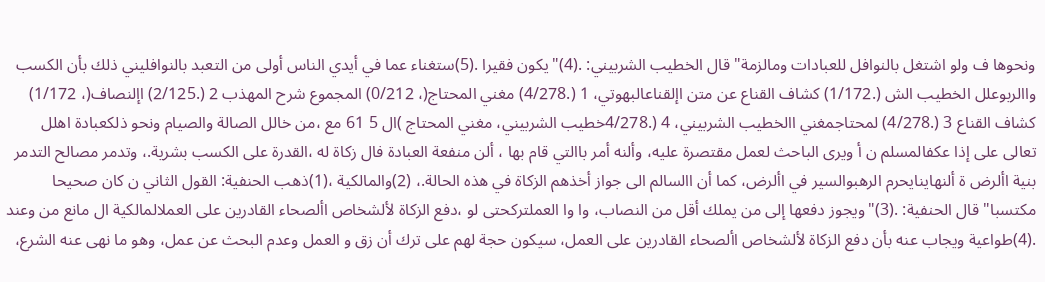ونحوها ف ولو اشتغل بالنوافل للعبادات ومالزمة"قال الخطيب الشربيني: .(4)"يكون فقيرا .(5)ستغناء عما في أيدي الناس أولى من التعبد بالنوافليني ذلك بأن الكسب واالربوعلل الخطيب الش (.1/172) كشاف القناع عن متن اإلقناعالبهوتي، 1 (.4/278) مغني المحتاج(، 0/212) المجموع شرح المهذب 2 (.2/125) اإلنصاف(، 1/172) كشاف القناع 3 (.4/278) لمحتاجمغني االخطيب الشربيني، 4 (.4/278خطيب الشربيني، مغني المحتاج )ال 5 61 مع ،من خالل الصالة والصيام ونحو ذلكعبادة اهلل تعالى على إذا عكفالمسلم ن أ ويرى الباحث لعمل مقتصرة عليه، وألنه أمر باالتي قام بها ، ألن منفعة العبادة فال زكاة له ،القدرة على الكسب بشرية.، وتدمر مصالح التدمر بنية األرض ة ألنهاينايحرم الرهبوالسير في األرض، كما أن االسالم الى جواز أخذهم الزكاة في هذه الحالة.، (2)والمالكية ،(1)ذهب الحنفية: القول الثاني ن كان صحيحا مكتسبا" قال الحنفية: .(3)"ويجوز دفعها إلى من يملك أقل من النصاب، وا وا العملتركحتى لو ،دفع الزكاة لألشخاص األصحاء القادرين على العملالمالكية ال مانع من وعند .(4)طواعية ويجاب عنه بأن دفع الزكاة لألشخاص األصحاء القادرين على العمل، سيكون حجة لهم على ترك أن زق و العمل وعدم البحث عن عمل، وهو ما نهى عنه الشرع،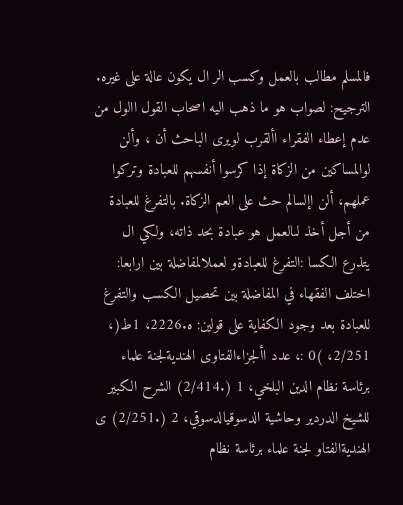فالمسلم مطالب بالعمل وكسب الر ال يكون عالة على غيره. الترجيح: لصواب هو ما ذهب اليه اصحاب القول االول من عدم إعطاء الفقراء األقرب لويرى الباحث أن ، وألن لوالمساكين من الزكاة إذا كرسوا أنفسهم للعبادة وتركوا عملهم، ألن اإلسالم حث على العم الزكاة. بالتفرغ للعبادة من أجل أخذ لىالعمل هو عبادة بحد ذاته، ولكي ال يتذرع الكسا :التفرغ للعبادةو لعملالمفاضلة بين ارابعا: اختلف الفقهاء في المفاضلة بين تحصيل الكسب والتفرغ للعبادة بعد وجود الكفاية على قولين: ه.2226، 1ط(، 2/251، )0 :، عدد األجزاءالفتاوى الهنديةلجنة علماء برئاسة نظام الدين البلخي، 1 (.2/414) الشرح الكبير للشيخ الدردير وحاشية الدسوقيالدسوقي، 2 (.2/251) ى الهنديةالفتاو لجنة علماء برئاسة نظام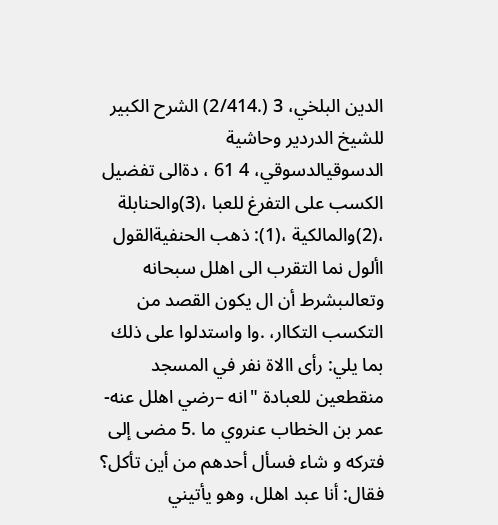الدين البلخي، 3 (.2/414) الشرح الكبير للشيخ الدردير وحاشية الدسوقيالدسوقي، 4 61 ، دةالى تفضيل الكسب على التفرغ للعبا ،(3)والحنابلة ،(2)والمالكية ،(1): ذهب الحنفيةالقول األول نما التقرب الى اهلل سبحانه وتعالىبشرط أن ال يكون القصد من التكسب التكاار، .وا واستدلوا على ذلك بما يلي: رأى االاة نفر في المسجد منقطعين للعبادة "انه –رضي اهلل عنه- عمر بن الخطاب عنروي ما .5 مضى إلى فتركه و شاء فسأل أحدهم من أين تأكل؟ فقال: أنا عبد اهلل، وهو يأتيني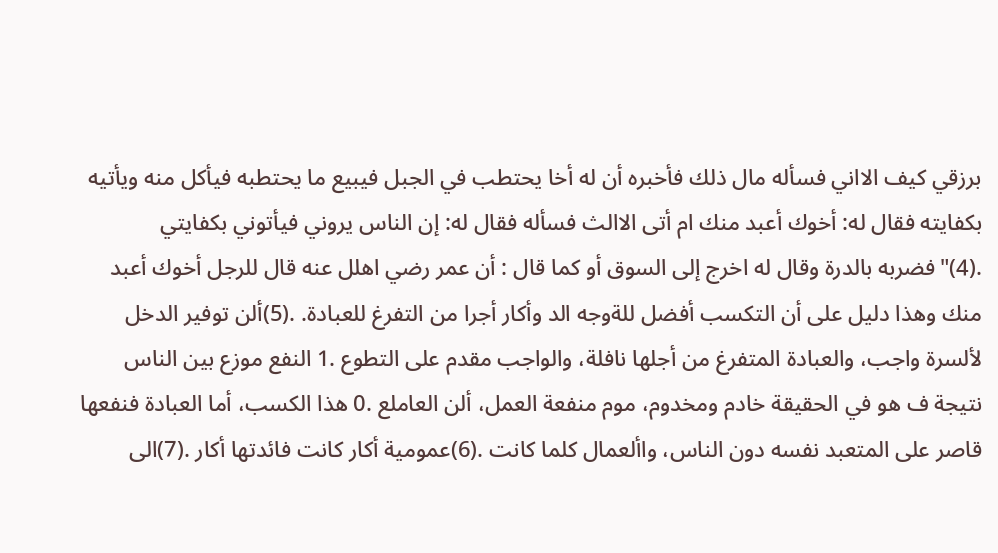برزقي كيف الااني فسأله مال ذلك فأخبره أن له أخا يحتطب في الجبل فيبيع ما يحتطبه فيأكل منه ويأتيه بكفايته فقال له: أخوك أعبد منك ام أتى الاالث فسأله فقال له: إن الناس يروني فيأتوني بكفايتي .(4)"فضربه بالدرة وقال له اخرج إلى السوق أو كما قال : أن عمر رضي اهلل عنه قال للرجل أخوك أعبد منك وهذا دليل على أن التكسب أفضل للةوجه الد وأكار أجرا من التفرغ للعبادة. .(5)ألن توفير الدخل لألسرة واجب، والعبادة المتفرغ من أجلها نافلة، والواجب مقدم على التطوع .1 النفع موزع بين الناس نتيجة ف هو في الحقيقة خادم ومخدوم، موم منفعة العمل، ألن العاملع .0 هذا الكسب، أما العبادة فنفعها قاصر على المتعبد نفسه دون الناس، واألعمال كلما كانت .(6)عمومية أكار كانت فائدتها أكار .(7)الى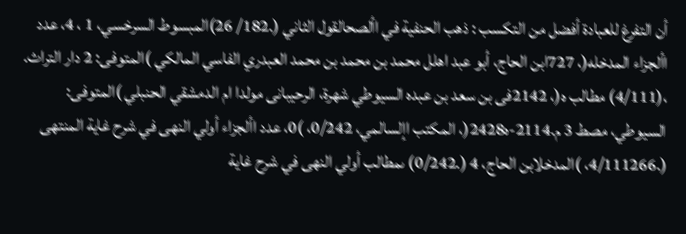أن التفرغ للعبادة أفضل من التكسب : ذهب الحنفية في األصحالقول الثاني (.182/ 26)المبسوط السرخسي، 1 ، 4، عدد األجزاء المدخله(، 727ابن الحاج، أبو عبد اهلل محمد بن محمد بن محمد العبدري الفاسي المالكي )المتوفى: 2 دار التراث. ،(4/111) مطالب ه(، 2142فى بن سعد بن عبده السيوطي شهرة، الرحيبانى مولدا ام الدمشقي الحنبلي )المتوفى: السيوطي، مصط 3 م.2114-ه2428(، المكتب اإلسالمي، 0/242، )0، عدد األجزاء أولي النهى في شرح غاية المنتهى (.4/111266، )المدخلابن الحاج، 4 (.0/242) ىمطالب أولي النهى في شرح غاية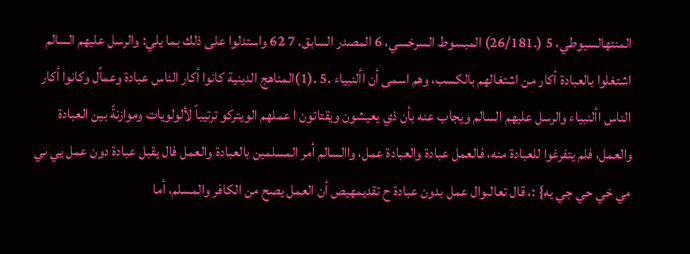المنتهالسيوطي، 5 (.26/181) المبسوط السرخسي، 6 المصدر السابق. 7 62 واستدلوا على ذلك بما يلي: والرسل عليهم السالم اشتغلوا بالعبادة أكار من اشتغالهم بالكسب، وهم اسمى أن األنبياء .5 .(1)المناهج الدينية كانوا أكار الناس عبادة وعماًل وكانوا أكار الناس األنبياء والرسل عليهم السالم ويجاب عنه بأن ذي يعيشون ويقتاتون ا عملهم الويتركو ترتيباً لألولويات وموازنةً بين العبادة والعمل، فلم يتفرغوا للعبادة منه، فالعمل عبادة والعبادة عمل، واالسالم أمر المسلمين بالعبادة والعمل فال يقبل عبادة دون عمل يي ىي مي خي حي جي يه} :، قال تعالىوال عمل بدون عبادة ح تقديمهيص أن العمل يصح من الكافر والمسلم، أما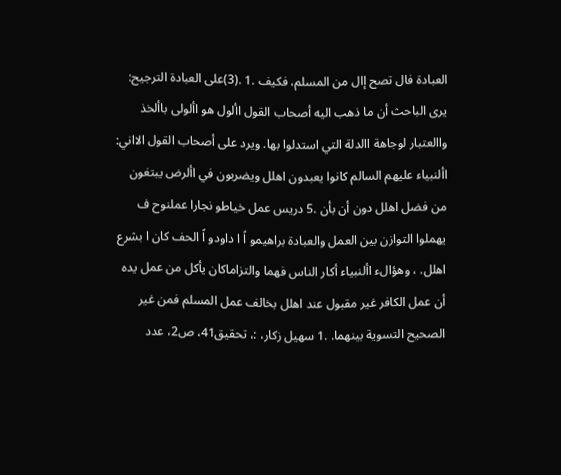العبادة فال تصح إال من المسلم، فكيف .1 .(3)على العبادة الترجيح: يرى الباحث أن ما ذهب اليه أصحاب القول األول هو األولى باألخذ واالعتبار لوجاهة االدلة التي استدلوا بها. ويرد على أصحاب القول الااني: األنبياء عليهم السالم كانوا يعبدون اهلل ويضربون في األرض يبتغون من فضل اهلل دون أن بأن .5 دريس عمل خياطو نجارا عملنوح ف يهملوا التوازن بين العمل والعبادة براهيمو اً ا داودو اً الحف كان ا بشرع اهلل. ، وهؤالء األنبياء أكار الناس فهما والتزاماكان يأكل من عمل يده أن عمل الكافر غير مقبول عند اهلل بخالف عمل المسلم فمن غير الصحيح التسوية بينهما. .1 سهيل زكار، :، تحقيق41، ص2، عدد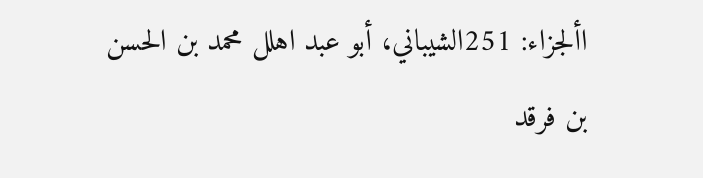األجزاء: 251الشيباني، أبو عبد اهلل محمد بن الحسن بن فرقد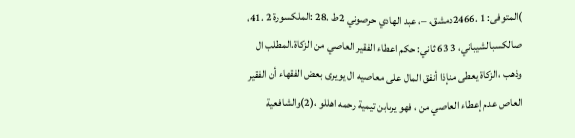)المتوفى: 1 .2466دمشق، –، عبد الهادي حرصوني 2ط .28 :الملكسورة 2 .41، صالكسبالشيباني، 3 63 ثاني: حكم اعطاء الفقير العاصي من الزكاة.المطلب ال وذهب ،الزكاة يعطى منإذا أنفق المال على معاصيه ال يويرى بعض الفقهاء أن الفقير العاص عدم إعطاء العاصي من ، فهو يرىابن تيمية رحمه اهللو ،(2)والشافعية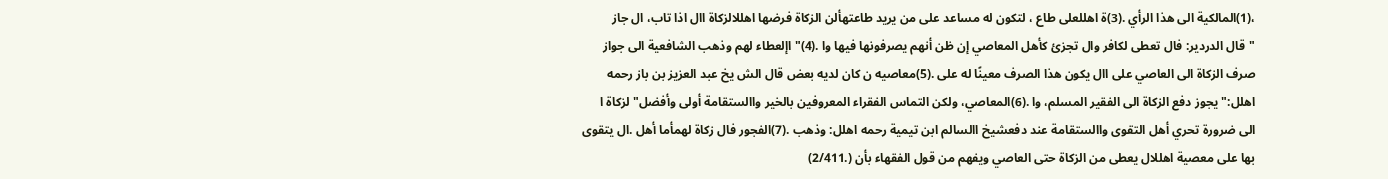،(1)المالكية الى هذا الرأي .(3)ة اهللعلى طاع ، لتكون له مساعد على من يريد طاعتهألن الزكاة فرضها اهللالزكاة اال اذا تاب، ال جاز "قال الدردير: فال تعطى لكافر وال تجزئ كأهل المعاصي إن ظن أنهم يصرفونها فيها وا .(4)"اإلعطاء لهم وذهب الشافعية الى جواز صرف الزكاة الى العاصي على اال يكون هذا الصرف معينًا له على .(5)معاصيه ن كان لديه بعض قال الش يخ عبد العزيز بن باز رحمه اهلل:" يجوز دفع الزكاة الى الفقير المسلم، وا .(6)المعاصي، ولكن التماس الفقراء المعروفين بالخير واالستقامة أولى وأفضل" لزكاة ا الى ضرورة تحري أهل التقوى واالستقامة عند دفعشيخ االسالم ابن تيمية رحمه اهلل: وذهب .(7)الفجور فال زكاة لهمأما أهل .ال يتقوى بها على معصية اهللال يعطى من الزكاة حتى العاصي ويفهم من قول الفقهاء بأن (.2/411)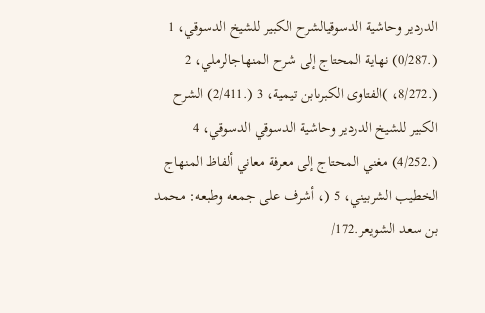الدردير وحاشية الدسوقيالشرح الكبير للشيخ الدسوقي، 1 (.0/287) نهاية المحتاج إلى شرح المنهاجالرملي، 2 (.8/272، )الفتاوى الكبرىابن تيمية، 3 (.2/411) الشرح الكبير للشيخ الدردير وحاشية الدسوقي الدسوقي، 4 (.4/252) مغني المحتاج إلى معرفة معاني ألفاظ المنهاج الخطيب الشربيني، 5 (، أشرف على جمعه وطبعه: محمد بن سعد الشويعر.172/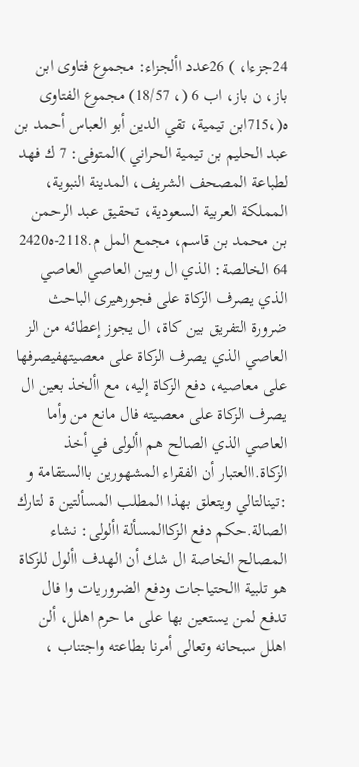24جزءا، ) 26عدد األجزاء: مجموع فتاوى ابن باز، ن باز، اب 6 (، 18/57) مجموع الفتاوى ه(،715ابن تيمية، تقي الدين أبو العباس أحمد بن عبد الحليم بن تيمية الحراني )المتوفى: 7 ك فهد لطباعة المصحف الشريف، المدينة النبوية، المملكة العربية السعودية، تحقيق عبد الرحمن بن محمد بن قاسم، مجمع المل م.2118-ه2420 64 الخالصة: الذي ال وبين العاصي العاصي الذي يصرف الزكاة على فجورهيرى الباحث ضرورة التفريق بين كاة، ال يجوز إعطائه من الز العاصي الذي يصرف الزكاة على معصيتهفيصرفها على معاصيه، دفع الزكاة إليه، مع األخذ بعين ال يصرف الزكاة على معصيته فال مانع من وأما العاصي الذي الصالح هم األولى في أخذ الزكاة.االعتبار أن الفقراء المشهورين باالستقامة و :تينالتالي ويتعلق بهذا المطلب المسألتين ة لتارك الصالة.حكم دفع الزكاالمسألة األولى: نشاء المصالح الخاصة ال شك أن الهدف األول للزكاة هو تلبية االحتياجات ودفع الضروريات وا فال تدفع لمن يستعين بها على ما حرم اهلل، ألن اهلل سبحانه وتعالى أمرنا بطاعته واجتناب ،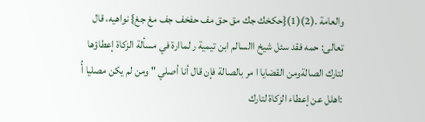والعامة .(2)(1){حكخك جك مق حق مف حفخف جف مغ جغ} نواهيه، قال تعالى: حمه فقد سئل شيخ االسالم ابن تيمية ر لماارة في مسألة الزكاة إعطاؤها لتارك الصالةومن القضايا ا مر بالصالة فإن قال أنا أصلي " ومن لم يكن مصليا أُ :اهلل عن إعطاء الزكاة لتارك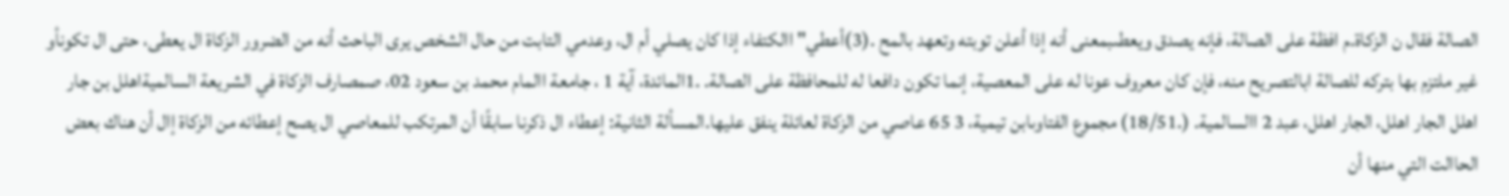الصالة فقال ن الزكاة.م افظة على الصالة، فإنه يصدق ويعطىبمعنى أنه إذا أعلن توبته وتعهد بالمح .(3)أعطي" االكتفاء إذا كان يصلي أم ال، وعدمي التابت من حال الشخص يرى الباحث أنه من الضرور الزكاة ال يعطى، حتى ال تكونأو غير ملتزم بها بتركه للصالة ابالتصريح منه، فإن كان معروف عونا له على المعصية، إنما تكون دافعا له للمحافظة على الصالة. .1المائدة، آية 1 ، جامعة االمام محمد بن سعود 02، صمصارف الزكاة في الشريعة السالميةاهلل بن جار اهلل الجار اهلل، الجار اهلل، عبد 2 االسالمية. (.18/51) مجموع الفتاوىابن تيمية، 3 65 عاصي من الزكاة لعائلة ينفق عليها.المسألة الثانية: إعطاء ال ذكرنا سابقًا أن المرتكب للمعاصي ال يصح إعطائه من الزكاة إال أن هناك بعض الحاالت التي منها أن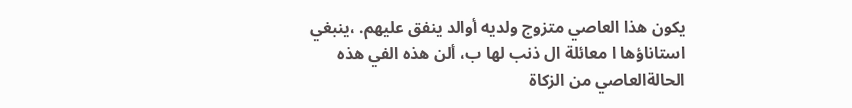يكون هذا العاصي متزوج ولديه أوالد ينفق عليهم. ،ينبغي استاناؤها ا معائلة ال ذنب لها ب، ألن هذه الفي هذه الحالةالعاصي من الزكاة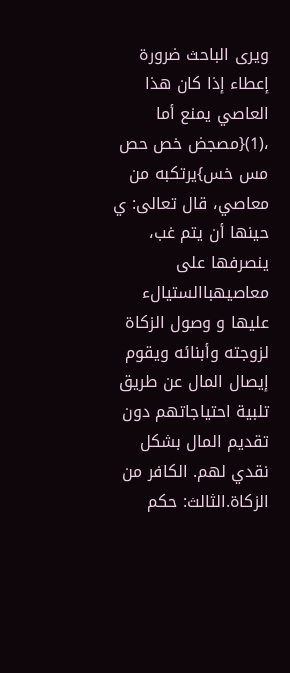ويرى الباحث ضرورة إعطاء إذا كان هذا العاصي يمنع أما ،(1){مصجض خص حص مس خس}يرتكبه من معاصي، قال تعالى: ي حينها أن يتم غب، ينصرفها على معاصيهباالستيالء عليها و وصول الزكاة لزوجته وأبنائه ويقوم إيصال المال عن طريق تلبية احتياجاتهم دون تقديم المال بشكل نقدي لهم. الكافر من الزكاة.الثالث: حكم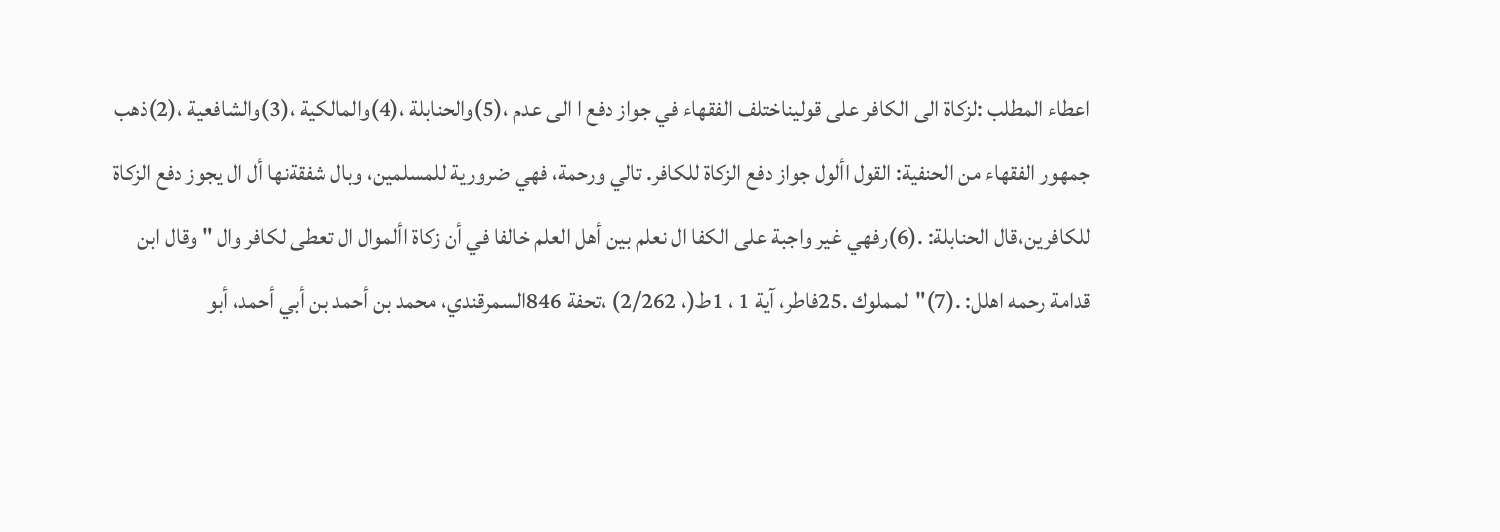اعطاء المطلب :لزكاة الى الكافر على قوليناختلف الفقهاء في جواز دفع ا الى عدم ،(5)والحنابلة ،(4)والمالكية ،(3)والشافعية ،(2)ذهب جمهور الفقهاء من الحنفية: القول األول جواز دفع الزكاة للكافر. تالي ورحمة، فهي ضرورية للمسلمين، وبال شفقةنها أل ال يجوز دفع الزكاة للكافرين،قال الحنابلة: .(6)رفهي غير واجبة على الكفا ال نعلم بين أهل العلم خالفا في أن زكاة األموال ال تعطى لكافر وال " وقال ابن قدامة رحمه اهلل: .(7)"لمملوك .25فاطر، آية 1 ، 1ط(، 2/262) ،تحفة 846السمرقندي، محمد بن أحمد بن أبي أحمد، أبو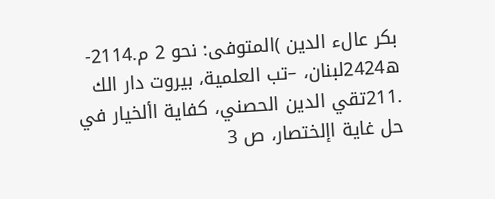بكر عالء الدين )المتوفى: نحو 2 م.2114-ه2424لبنان، –تب العلمية، بيروت دار الك .211تقي الدين الحصني، كفاية األخيار في حل غاية اإلختصار، ص 3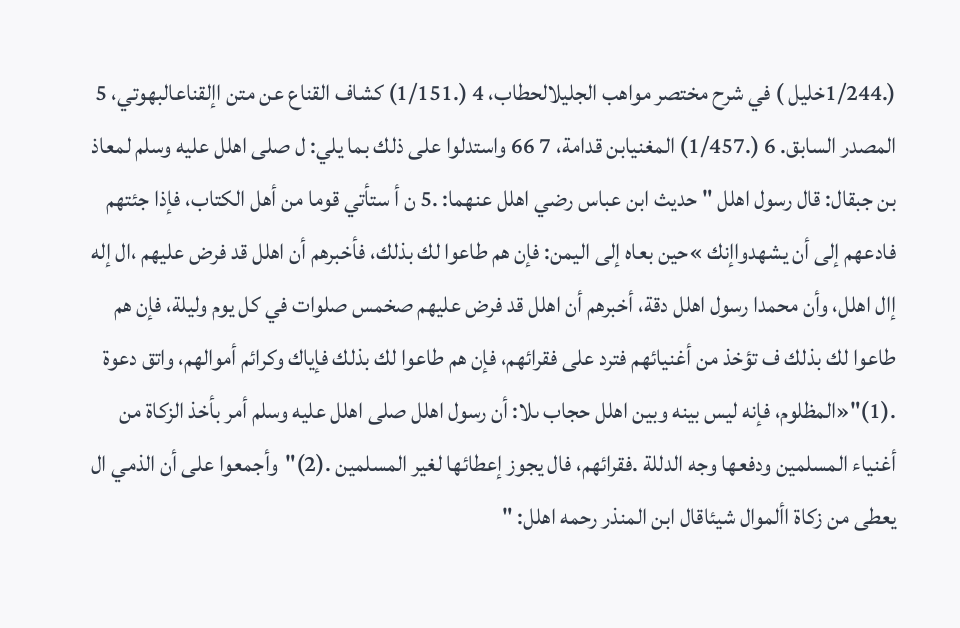(.1/244خليل ) في شرح مختصر مواهب الجليلالحطاب، 4 (.1/151) كشاف القناع عن متن اإلقناعالبهوتي، 5 المصدر السابق. 6 (.1/457) المغنيابن قدامة، 7 66 واستدلوا على ذلك بما يلي: ل صلى اهلل عليه وسلم لمعاذ بن جبقال: قال رسول اهلل " حديث ابن عباس رضي اهلل عنهما: .5 ن أ ستأتي قوما من أهل الكتاب، فإذا جئتهم فادعهم إلى أن يشهدواإنك »حين بعاه إلى اليمن: فإن هم طاعوا لك بذلك، فأخبرهم أن اهلل قد فرض عليهم ،ال إله إال اهلل، وأن محمدا رسول اهلل دقة، أخبرهم أن اهلل قد فرض عليهم صخمس صلوات في كل يوم وليلة، فإن هم طاعوا لك بذلك ف تؤخذ من أغنيائهم فترد على فقرائهم، فإن هم طاعوا لك بذلك فإياك وكرائم أموالهم، واتق دعوة .(1)"«المظلوم، فإنه ليس بينه وبين اهلل حجاب ىلا: أن رسول اهلل صلى اهلل عليه وسلم أمر بأخذ الزكاة من أغنياء المسلمين ودفعها وجه الدللة .فقرائهم، فال يجوز إعطائها لغير المسلمين .(2)"وأجمعوا على أن الذمي ال يعطى من زكاة األموال شيئاقال ابن المنذر رحمه اهلل: "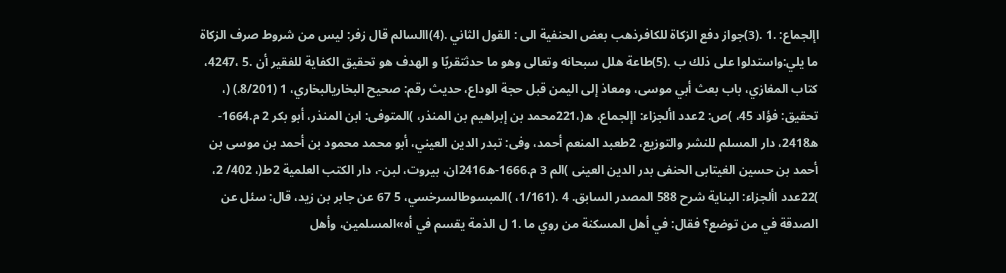اإلجماع: .1 .(3)جواز دفع الزكاة للكافرذهب بعض الحنفية الى : القول الثاني .(4)االسالم قال زفر: ليس من شروط صرف الزكاة ما يلي:واستدلوا على ذلك ب .(5)طاعة هلل سبحانه وتعالى وهو ما حدثتقربًا و الهدف هو تحقيق الكفاية للفقير أن .5 ،4247، كتاب المغازي، باب بعث أبي موسى، ومعاذ إلى اليمن قبل حجة الوداع، حديث رقم: صحيح البخاريالبخاري، 1 (8/201.) (، تحقيق: فؤاد 45، )ص: 2عدد األجزاء: اإلجماع، ه(،221محمد بن إبراهيم بن المنذر، )المتوفى: ابن المنذر، أبو بكر 2 م.1664-ه2418، دار المسلم للنشر والتوزيع، 2طعبد المنعم أحمد، وفى: تبدر الدين العيني، أبو محمد محمود بن أحمد بن موسى بن أحمد بن حسين الغيتابى الحنفى بدر الدين العينى )الم 3 م.1666-ه2416ان، بيروت، لبن-، دار الكتب العلمية 2ط(، 402/ 2، )22عدد األجزاء: البناية شرح 588 المصدر السابق. 4 .(1/161، )المبسوطالسرخسي، 5 67 عن جابر بن زيد، قال: سئل عن الصدقة في من توضع؟ فقال: في أهل المسكنة من روي ما .1 ل الذمة يقسم في أه»المسلمين، وأهل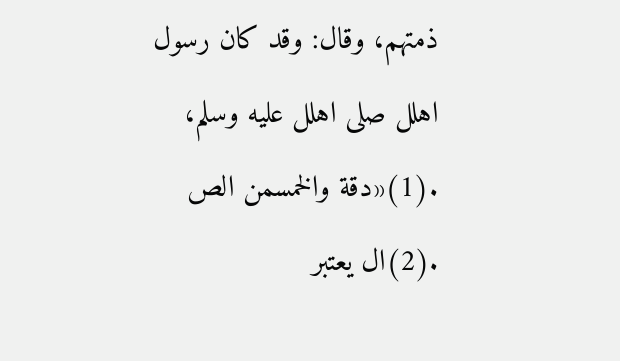ذمتهم، وقال: وقد كان رسول اهلل صلى اهلل عليه وسلم، .(1)«دقة والخمسمن الص .(2)ال يعتبر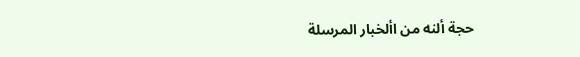حجة ألنه من األخبار المرسلة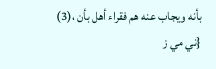بأنه ويجاب عنه هم فقراء أهل بأن ،(3) {ني مي ز